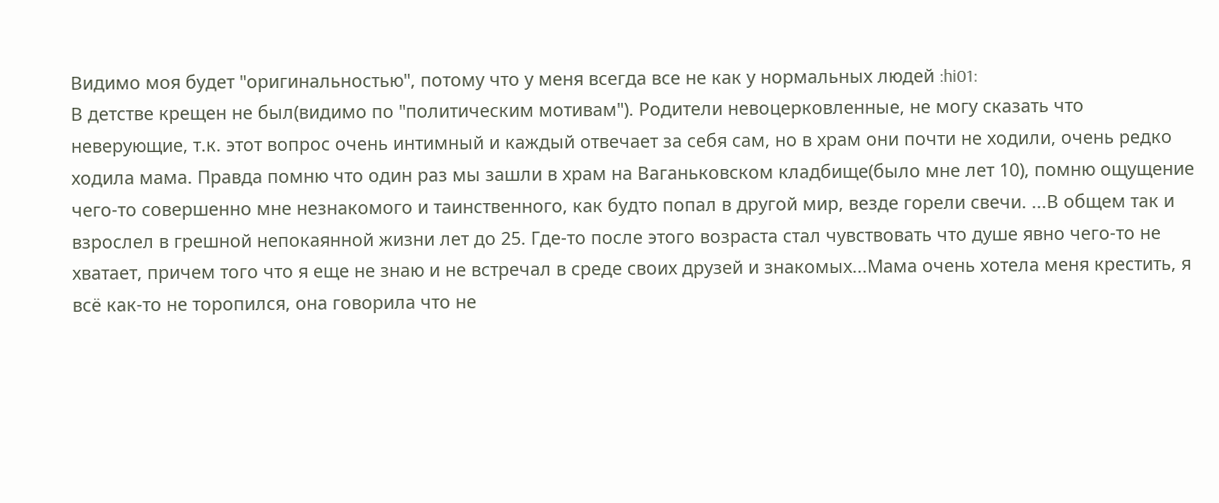Видимо моя будет "оригинальностью", потому что у меня всегда все не как у нормальных людей :hi01:
В детстве крещен не был(видимо по "политическим мотивам"). Родители невоцерковленные, не могу сказать что неверующие, т.к. этот вопрос очень интимный и каждый отвечает за себя сам, но в храм они почти не ходили, очень редко ходила мама. Правда помню что один раз мы зашли в храм на Ваганьковском кладбище(было мне лет 10), помню ощущение чего-то совершенно мне незнакомого и таинственного, как будто попал в другой мир, везде горели свечи. ...В общем так и взрослел в грешной непокаянной жизни лет до 25. Где-то после этого возраста стал чувствовать что душе явно чего-то не хватает, причем того что я еще не знаю и не встречал в среде своих друзей и знакомых...Мама очень хотела меня крестить, я всё как-то не торопился, она говорила что не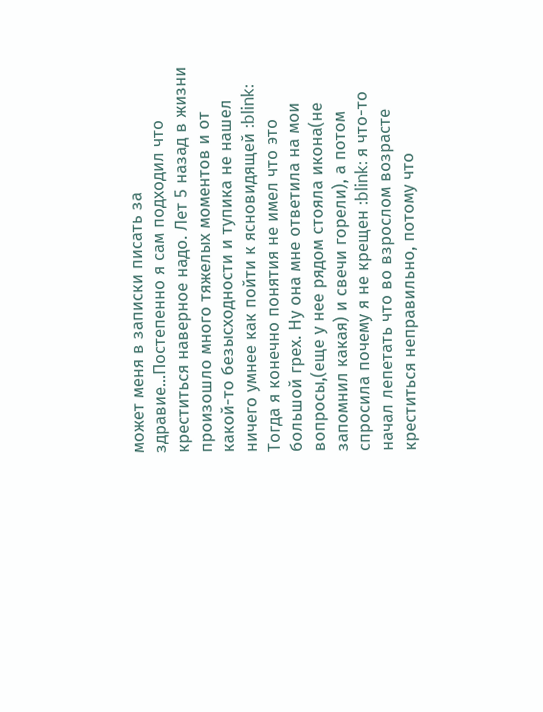может меня в записки писать за здравие...Постепенно я сам подходил что креститься наверное надо. Лет 5 назад в жизни произошло много тяжелых моментов и от какой-то безысходности и тупика не нашел ничего умнее как пойти к ясновидящей :blink: Тогда я конечно понятия не имел что это большой грех. Ну она мне ответила на мои вопросы,(еще у нее рядом стояла икона(не запомнил какая) и свечи горели), а потом спросила почему я не крещен :blink: я что-то начал лепетать что во взрослом возрасте креститься неправильно, потому что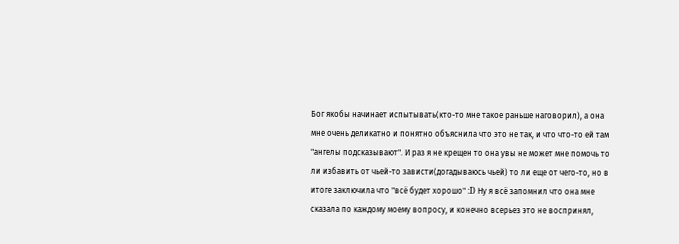Бог якобы начинает испытывать(кто-то мне такое раньше наговорил), а она мне очень деликатно и понятно объяснила что это не так, и что что-то ей там "ангелы подсказывают". И раз я не крещен то она увы не может мне помочь то ли избавить от чьей-то зависти(догадываюсь чьей) то ли еще от чего-то, но в итоге заключила что "всё будет хорошо" :D Ну я всё запомнил что она мне сказала по каждому моему вопросу, и конечно всерьез это не воспринял,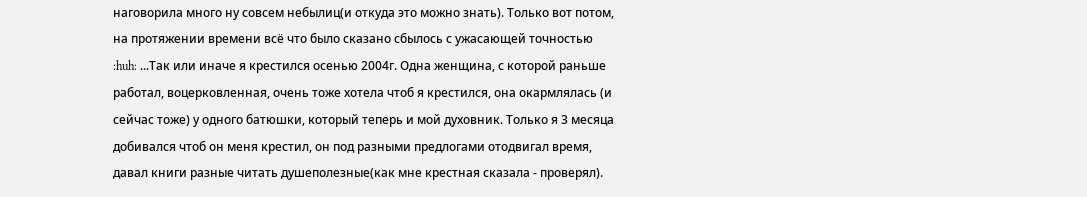наговорила много ну совсем небылиц(и откуда это можно знать). Только вот потом, на протяжении времени всё что было сказано сбылось с ужасающей точностью :huh: ...Так или иначе я крестился осенью 2004г. Одна женщина, с которой раньше работал, воцерковленная, очень тоже хотела чтоб я крестился, она окармлялась (и сейчас тоже) у одного батюшки, который теперь и мой духовник. Только я 3 месяца добивался чтоб он меня крестил, он под разными предлогами отодвигал время, давал книги разные читать душеполезные(как мне крестная сказала - проверял).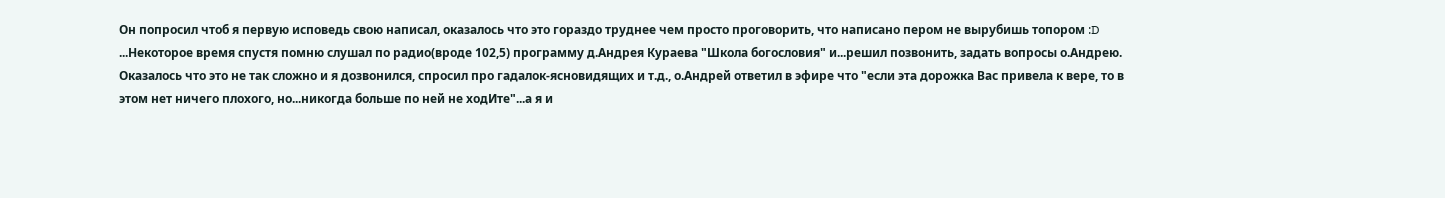Он попросил чтоб я первую исповедь свою написал, оказалось что это гораздо труднее чем просто проговорить, что написано пером не вырубишь топором :D
...Некоторое время спустя помню слушал по радио(вроде 102,5) программу д.Андрея Кураева "Школа богословия" и...решил позвонить, задать вопросы о.Андрею. Оказалось что это не так сложно и я дозвонился, спросил про гадалок-ясновидящих и т.д., о.Андрей ответил в эфире что "если эта дорожка Вас привела к вере, то в этом нет ничего плохого, но...никогда больше по ней не ходИте"...а я и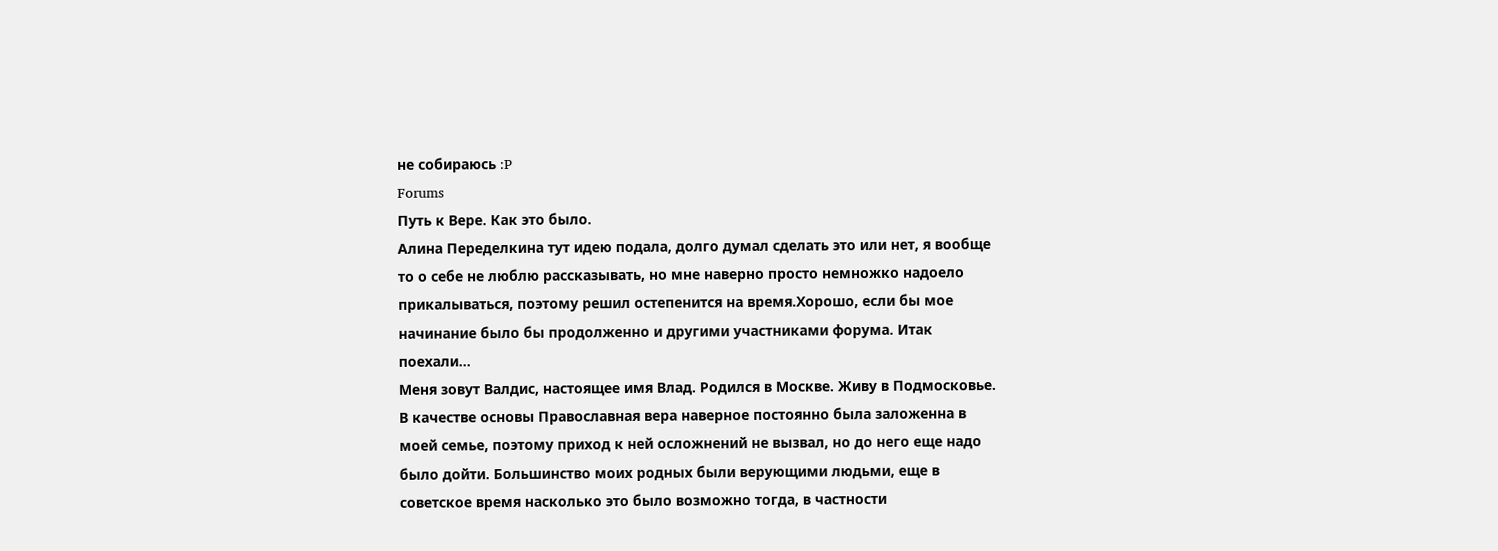не собираюсь :P
Forums
Путь к Вере. Как это было.
Алина Переделкина тут идею подала, долго думал сделать это или нет, я вообще то о себе не люблю рассказывать, но мне наверно просто немножко надоело прикалываться, поэтому решил остепенится на время.Хорошо, если бы мое начинание было бы продолженно и другими участниками форума. Итак поехали...
Меня зовут Валдис, настоящее имя Влад. Родился в Москве. Живу в Подмосковье.
В качестве основы Православная вера наверное постоянно была заложенна в моей семье, поэтому приход к ней осложнений не вызвал, но до него еще надо было дойти. Большинство моих родных были верующими людьми, еще в советское время насколько это было возможно тогда, в частности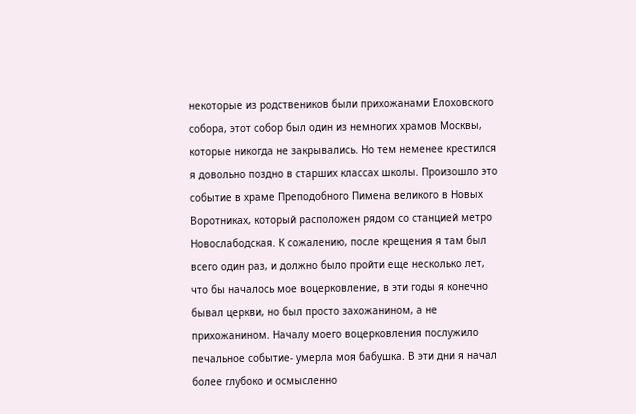некоторые из родствеников были прихожанами Елоховского собора, этот собор был один из немногих храмов Москвы, которые никогда не закрывались. Но тем неменее крестился я довольно поздно в старших классах школы. Произошло это событие в храме Преподобного Пимена великого в Новых Воротниках, который расположен рядом со станцией метро Новослабодская. К сожалению, после крещения я там был всего один раз, и должно было пройти еще несколько лет, что бы началось мое воцерковление, в эти годы я конечно бывал церкви, но был просто захожанином, а не прихожанином. Началу моего воцерковления послужило печальное событие- умерла моя бабушка. В эти дни я начал более глубоко и осмысленно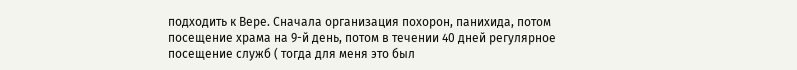подходить к Вере. Сначала организация похорон, панихида, потом посещение храма на 9-й день, потом в течении 40 дней регулярное посещение служб ( тогда для меня это был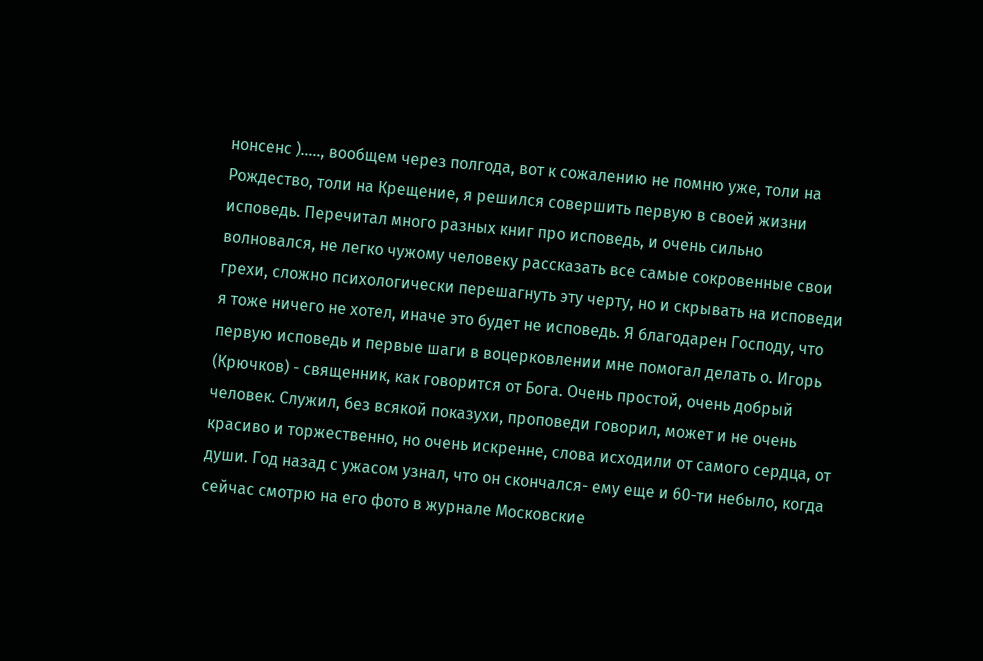нонсенс )....., вообщем через полгода, вот к сожалению не помню уже, толи на Рождество, толи на Крещение, я решился совершить первую в своей жизни исповедь. Перечитал много разных книг про исповедь, и очень сильно волновался, не легко чужому человеку рассказать все самые сокровенные свои грехи, сложно психологически перешагнуть эту черту, но и скрывать на исповеди я тоже ничего не хотел, иначе это будет не исповедь. Я благодарен Господу, что первую исповедь и первые шаги в воцерковлении мне помогал делать о. Игорь (Крючков) - священник, как говорится от Бога. Очень простой, очень добрый человек. Служил, без всякой показухи, проповеди говорил, может и не очень красиво и торжественно, но очень искренне, слова исходили от самого сердца, от души. Год назад с ужасом узнал, что он скончался- ему еще и 60-ти небыло, когда сейчас смотрю на его фото в журнале Московские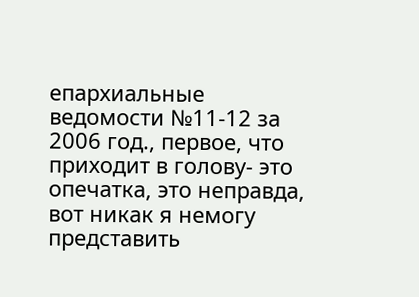епархиальные ведомости №11-12 за 2006 год., первое, что приходит в голову- это опечатка, это неправда, вот никак я немогу представить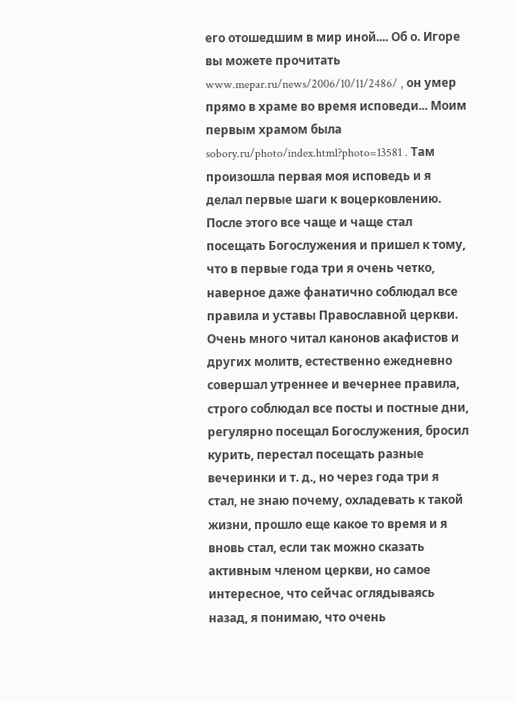его отошедшим в мир иной.... Об о. Игоре вы можете прочитать www.mepar.ru/news/2006/10/11/2486/ , он умер прямо в храме во время исповеди... Моим первым храмом была sobory.ru/photo/index.html?photo=13581 . Там произошла первая моя исповедь и я делал первые шаги к воцерковлению. После этого все чаще и чаще стал посещать Богослужения и пришел к тому, что в первые года три я очень четко, наверное даже фанатично соблюдал все правила и уставы Православной церкви. Очень много читал канонов акафистов и других молитв, естественно ежедневно совершал утреннее и вечернее правила, строго соблюдал все посты и постные дни, регулярно посещал Богослужения, бросил курить, перестал посещать разные вечеринки и т. д., но через года три я стал, не знаю почему, охладевать к такой жизни, прошло еще какое то время и я вновь стал, если так можно сказать активным членом церкви, но самое интересное, что сейчас оглядываясь назад, я понимаю, что очень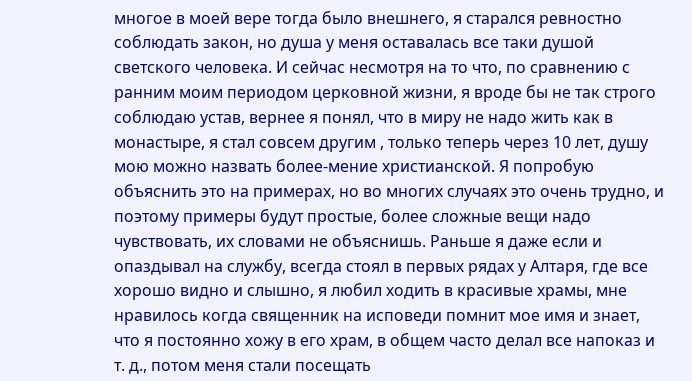многое в моей вере тогда было внешнего, я старался ревностно соблюдать закон, но душа у меня оставалась все таки душой светского человека. И сейчас несмотря на то что, по сравнению с ранним моим периодом церковной жизни, я вроде бы не так строго соблюдаю устав, вернее я понял, что в миру не надо жить как в монастыре, я стал совсем другим , только теперь через 10 лет, душу мою можно назвать более-мение христианской. Я попробую объяснить это на примерах, но во многих случаях это очень трудно, и поэтому примеры будут простые, более сложные вещи надо чувствовать, их словами не объяснишь. Раньше я даже если и опаздывал на службу, всегда стоял в первых рядах у Алтаря, где все хорошо видно и слышно, я любил ходить в красивые храмы, мне нравилось когда священник на исповеди помнит мое имя и знает, что я постоянно хожу в его храм, в общем часто делал все напоказ и т. д., потом меня стали посещать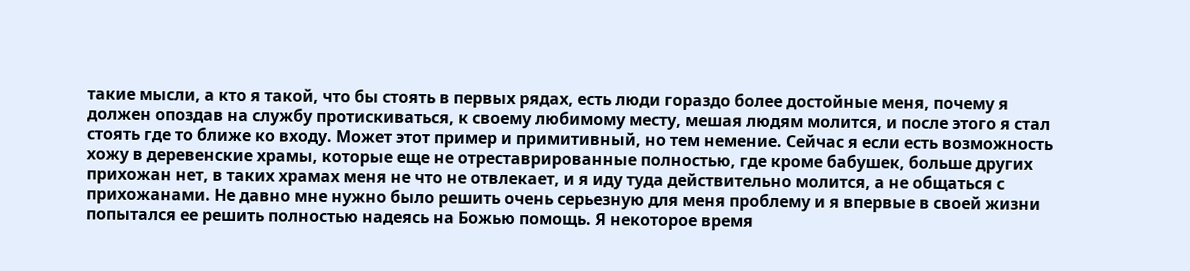такие мысли, а кто я такой, что бы стоять в первых рядах, есть люди гораздо более достойные меня, почему я должен опоздав на службу протискиваться, к своему любимому месту, мешая людям молится, и после этого я стал стоять где то ближе ко входу. Может этот пример и примитивный, но тем немение. Сейчас я если есть возможность хожу в деревенские храмы, которые еще не отреставрированные полностью, где кроме бабушек, больше других прихожан нет, в таких храмах меня не что не отвлекает, и я иду туда действительно молится, а не общаться с прихожанами. Не давно мне нужно было решить очень серьезную для меня проблему и я впервые в своей жизни попытался ее решить полностью надеясь на Божью помощь. Я некоторое время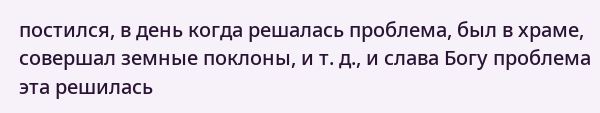постился, в день когда решалась проблема, был в храме, совершал земные поклоны, и т. д., и слава Богу проблема эта решилась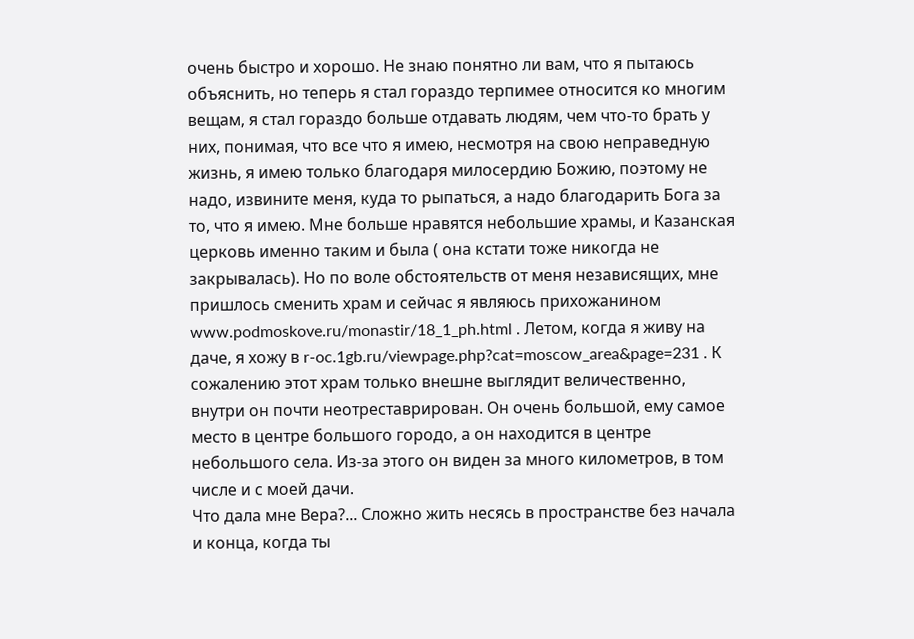очень быстро и хорошо. Не знаю понятно ли вам, что я пытаюсь объяснить, но теперь я стал гораздо терпимее относится ко многим вещам, я стал гораздо больше отдавать людям, чем что-то брать у них, понимая, что все что я имею, несмотря на свою неправедную жизнь, я имею только благодаря милосердию Божию, поэтому не надо, извините меня, куда то рыпаться, а надо благодарить Бога за то, что я имею. Мне больше нравятся небольшие храмы, и Казанская церковь именно таким и была ( она кстати тоже никогда не закрывалась). Но по воле обстоятельств от меня независящих, мне пришлось сменить храм и сейчас я являюсь прихожанином www.podmoskove.ru/monastir/18_1_ph.html . Летом, когда я живу на даче, я хожу в r-oc.1gb.ru/viewpage.php?cat=moscow_area&page=231 . К сожалению этот храм только внешне выглядит величественно, внутри он почти неотреставрирован. Он очень большой, ему самое место в центре большого городо, а он находится в центре небольшого села. Из-за этого он виден за много километров, в том числе и с моей дачи.
Что дала мне Вера?... Сложно жить несясь в пространстве без начала и конца, когда ты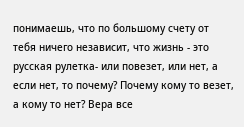понимаешь, что по большому счету от тебя ничего независит, что жизнь - это русская рулетка- или повезет, или нет, а если нет, то почему? Почему кому то везет, а кому то нет? Вера все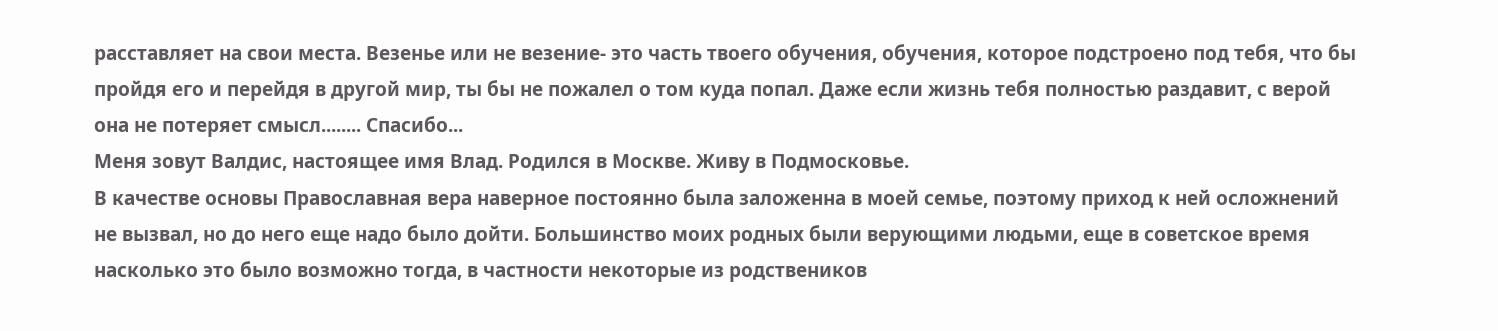расставляет на свои места. Везенье или не везение- это часть твоего обучения, обучения, которое подстроено под тебя, что бы пройдя его и перейдя в другой мир, ты бы не пожалел о том куда попал. Даже если жизнь тебя полностью раздавит, с верой она не потеряет смысл........ Спасибо...
Меня зовут Валдис, настоящее имя Влад. Родился в Москве. Живу в Подмосковье.
В качестве основы Православная вера наверное постоянно была заложенна в моей семье, поэтому приход к ней осложнений не вызвал, но до него еще надо было дойти. Большинство моих родных были верующими людьми, еще в советское время насколько это было возможно тогда, в частности некоторые из родствеников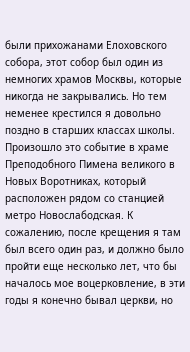были прихожанами Елоховского собора, этот собор был один из немногих храмов Москвы, которые никогда не закрывались. Но тем неменее крестился я довольно поздно в старших классах школы. Произошло это событие в храме Преподобного Пимена великого в Новых Воротниках, который расположен рядом со станцией метро Новослабодская. К сожалению, после крещения я там был всего один раз, и должно было пройти еще несколько лет, что бы началось мое воцерковление, в эти годы я конечно бывал церкви, но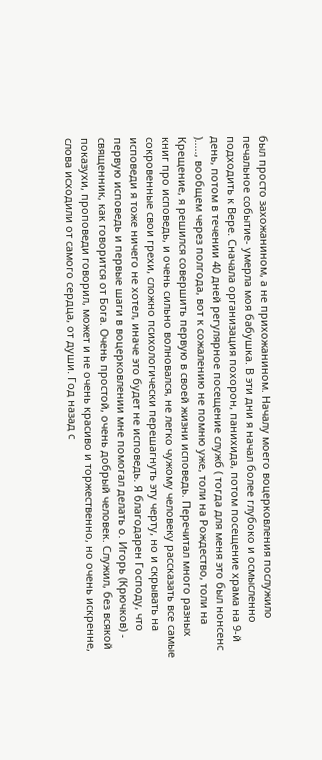был просто захожанином, а не прихожанином. Началу моего воцерковления послужило печальное событие- умерла моя бабушка. В эти дни я начал более глубоко и осмысленно подходить к Вере. Сначала организация похорон, панихида, потом посещение храма на 9-й день, потом в течении 40 дней регулярное посещение служб ( тогда для меня это был нонсенс )....., вообщем через полгода, вот к сожалению не помню уже, толи на Рождество, толи на Крещение, я решился совершить первую в своей жизни исповедь. Перечитал много разных книг про исповедь, и очень сильно волновался, не легко чужому человеку рассказать все самые сокровенные свои грехи, сложно психологически перешагнуть эту черту, но и скрывать на исповеди я тоже ничего не хотел, иначе это будет не исповедь. Я благодарен Господу, что первую исповедь и первые шаги в воцерковлении мне помогал делать о. Игорь (Крючков) - священник, как говорится от Бога. Очень простой, очень добрый человек. Служил, без всякой показухи, проповеди говорил, может и не очень красиво и торжественно, но очень искренне, слова исходили от самого сердца, от души. Год назад с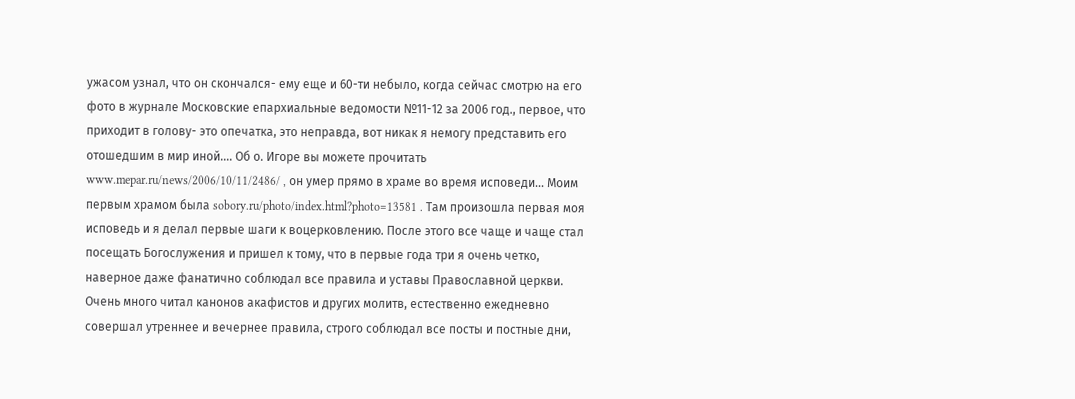ужасом узнал, что он скончался- ему еще и 60-ти небыло, когда сейчас смотрю на его фото в журнале Московские епархиальные ведомости №11-12 за 2006 год., первое, что приходит в голову- это опечатка, это неправда, вот никак я немогу представить его отошедшим в мир иной.... Об о. Игоре вы можете прочитать www.mepar.ru/news/2006/10/11/2486/ , он умер прямо в храме во время исповеди... Моим первым храмом была sobory.ru/photo/index.html?photo=13581 . Там произошла первая моя исповедь и я делал первые шаги к воцерковлению. После этого все чаще и чаще стал посещать Богослужения и пришел к тому, что в первые года три я очень четко, наверное даже фанатично соблюдал все правила и уставы Православной церкви. Очень много читал канонов акафистов и других молитв, естественно ежедневно совершал утреннее и вечернее правила, строго соблюдал все посты и постные дни,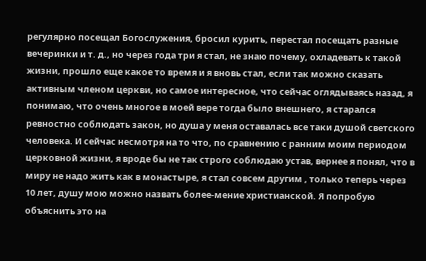регулярно посещал Богослужения, бросил курить, перестал посещать разные вечеринки и т. д., но через года три я стал, не знаю почему, охладевать к такой жизни, прошло еще какое то время и я вновь стал, если так можно сказать активным членом церкви, но самое интересное, что сейчас оглядываясь назад, я понимаю, что очень многое в моей вере тогда было внешнего, я старался ревностно соблюдать закон, но душа у меня оставалась все таки душой светского человека. И сейчас несмотря на то что, по сравнению с ранним моим периодом церковной жизни, я вроде бы не так строго соблюдаю устав, вернее я понял, что в миру не надо жить как в монастыре, я стал совсем другим , только теперь через 10 лет, душу мою можно назвать более-мение христианской. Я попробую объяснить это на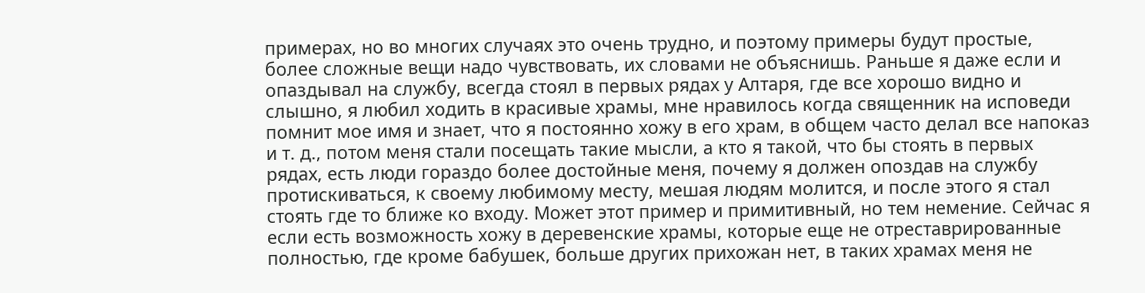примерах, но во многих случаях это очень трудно, и поэтому примеры будут простые, более сложные вещи надо чувствовать, их словами не объяснишь. Раньше я даже если и опаздывал на службу, всегда стоял в первых рядах у Алтаря, где все хорошо видно и слышно, я любил ходить в красивые храмы, мне нравилось когда священник на исповеди помнит мое имя и знает, что я постоянно хожу в его храм, в общем часто делал все напоказ и т. д., потом меня стали посещать такие мысли, а кто я такой, что бы стоять в первых рядах, есть люди гораздо более достойные меня, почему я должен опоздав на службу протискиваться, к своему любимому месту, мешая людям молится, и после этого я стал стоять где то ближе ко входу. Может этот пример и примитивный, но тем немение. Сейчас я если есть возможность хожу в деревенские храмы, которые еще не отреставрированные полностью, где кроме бабушек, больше других прихожан нет, в таких храмах меня не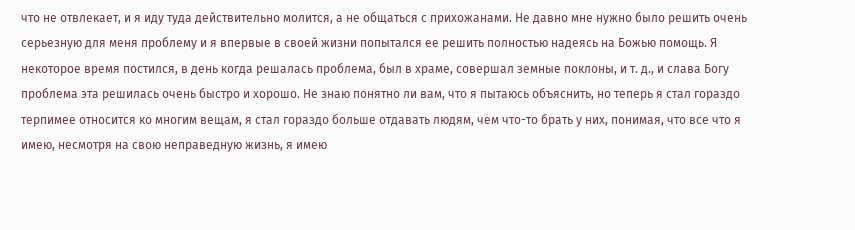что не отвлекает, и я иду туда действительно молится, а не общаться с прихожанами. Не давно мне нужно было решить очень серьезную для меня проблему и я впервые в своей жизни попытался ее решить полностью надеясь на Божью помощь. Я некоторое время постился, в день когда решалась проблема, был в храме, совершал земные поклоны, и т. д., и слава Богу проблема эта решилась очень быстро и хорошо. Не знаю понятно ли вам, что я пытаюсь объяснить, но теперь я стал гораздо терпимее относится ко многим вещам, я стал гораздо больше отдавать людям, чем что-то брать у них, понимая, что все что я имею, несмотря на свою неправедную жизнь, я имею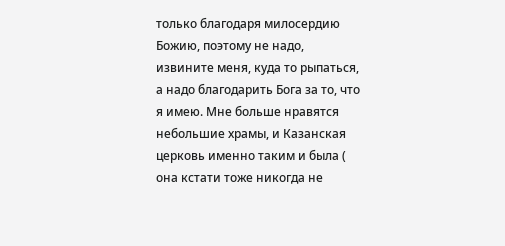только благодаря милосердию Божию, поэтому не надо, извините меня, куда то рыпаться, а надо благодарить Бога за то, что я имею. Мне больше нравятся небольшие храмы, и Казанская церковь именно таким и была ( она кстати тоже никогда не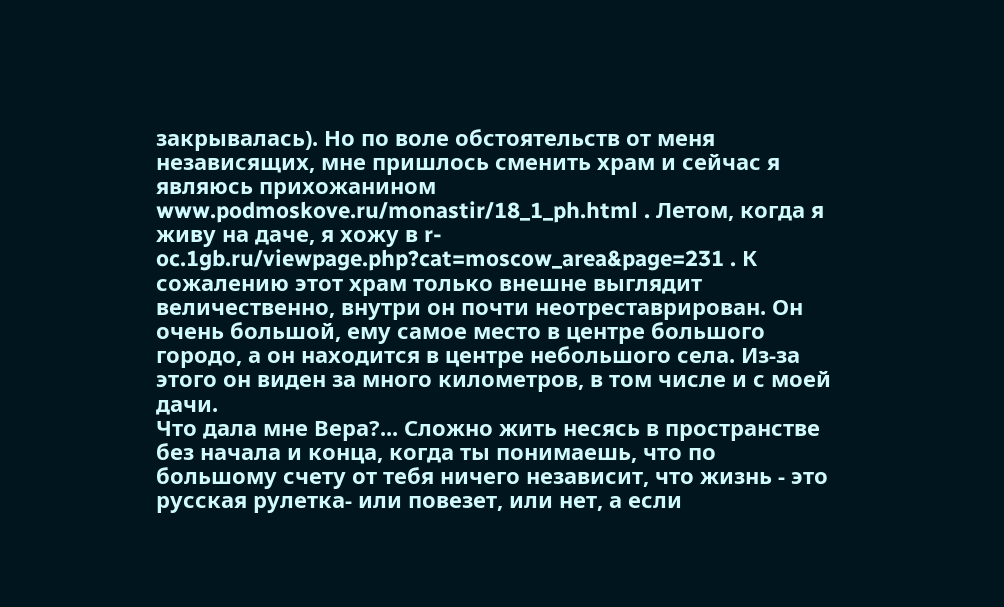закрывалась). Но по воле обстоятельств от меня независящих, мне пришлось сменить храм и сейчас я являюсь прихожанином www.podmoskove.ru/monastir/18_1_ph.html . Летом, когда я живу на даче, я хожу в r-oc.1gb.ru/viewpage.php?cat=moscow_area&page=231 . К сожалению этот храм только внешне выглядит величественно, внутри он почти неотреставрирован. Он очень большой, ему самое место в центре большого городо, а он находится в центре небольшого села. Из-за этого он виден за много километров, в том числе и с моей дачи.
Что дала мне Вера?... Сложно жить несясь в пространстве без начала и конца, когда ты понимаешь, что по большому счету от тебя ничего независит, что жизнь - это русская рулетка- или повезет, или нет, а если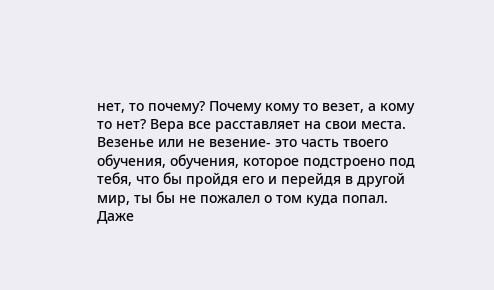нет, то почему? Почему кому то везет, а кому то нет? Вера все расставляет на свои места. Везенье или не везение- это часть твоего обучения, обучения, которое подстроено под тебя, что бы пройдя его и перейдя в другой мир, ты бы не пожалел о том куда попал. Даже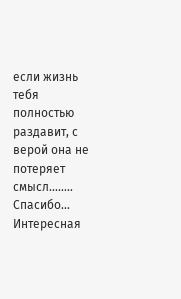если жизнь тебя полностью раздавит, с верой она не потеряет смысл........ Спасибо...
Интересная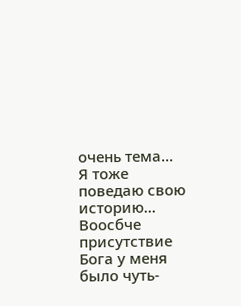очень тема...
Я тоже поведаю свою историю...
Воосбче присутствие Бога у меня было чуть-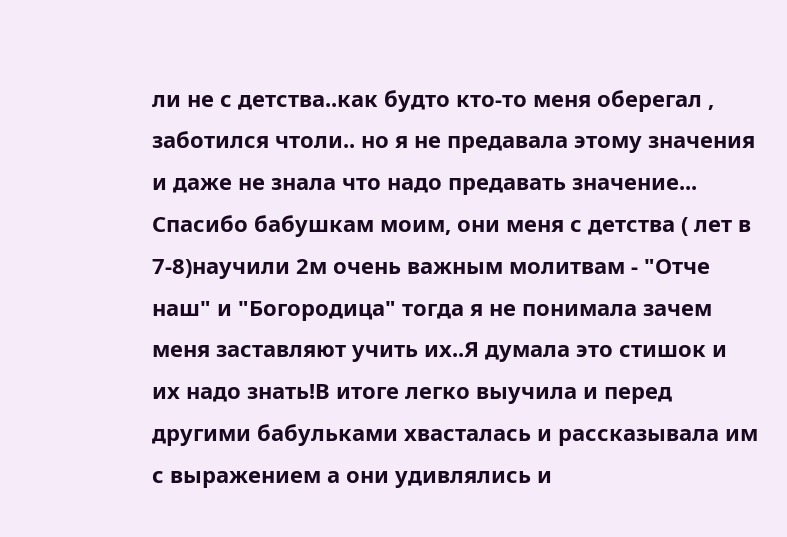ли не с детства..как будто кто-то меня оберегал , заботился чтоли.. но я не предавала этому значения и даже не знала что надо предавать значение...
Спасибо бабушкам моим, они меня с детства ( лет в 7-8)научили 2м очень важным молитвам - "Отче наш" и "Богородица" тогда я не понимала зачем меня заставляют учить их..Я думала это стишок и их надо знать!В итоге легко выучила и перед другими бабульками хвасталась и рассказывала им с выражением а они удивлялись и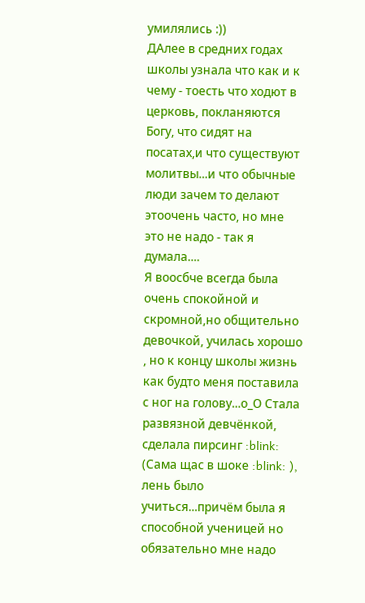умилялись :))
ДАлее в средних годах школы узнала что как и к чему - тоесть что ходют в церковь, покланяются Богу, что сидят на посатах,и что существуют молитвы...и что обычные люди зачем то делают этоочень часто, но мне это не надо - так я думала....
Я воосбче всегда была очень спокойной и скромной,но общительно девочкой, училась хорошо , но к концу школы жизнь как будто меня поставила с ног на голову...о_О Стала развязной девчёнкой, сделала пирсинг :blink: (Сама щас в шоке :blink: ), лень было учиться...причём была я способной ученицей но обязательно мне надо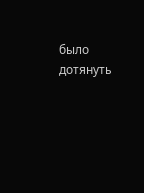было дотянуть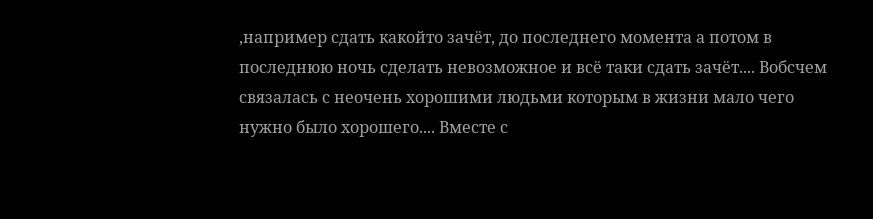,например сдать какойто зачёт, до последнего момента а потом в последнюю ночь сделать невозможное и всё таки сдать зачёт.... Вобсчем связалась с неочень хорошими людьми которым в жизни мало чего нужно было хорошего.... Вместе с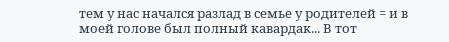тем у нас начался разлад в семье у родителей = и в моей голове был полный кавардак... В тот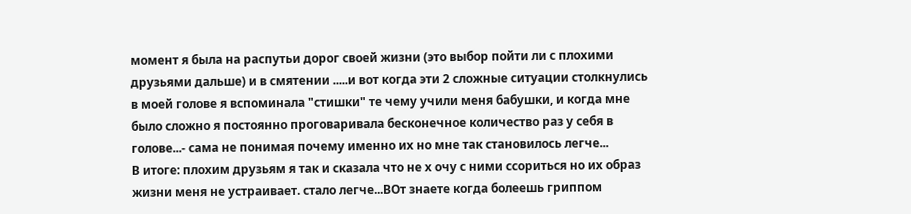момент я была на распутьи дорог своей жизни (это выбор пойти ли с плохими друзьями дальше) и в смятении .....и вот когда эти 2 сложные ситуации столкнулись в моей голове я вспоминала "стишки" те чему учили меня бабушки, и когда мне было сложно я постоянно проговаривала бесконечное количество раз у себя в голове...- сама не понимая почему именно их но мне так становилось легче...
В итоге: плохим друзьям я так и сказала что не х очу с ними ссориться но их образ жизни меня не устраивает. стало легче...ВОт знаете когда болеешь гриппом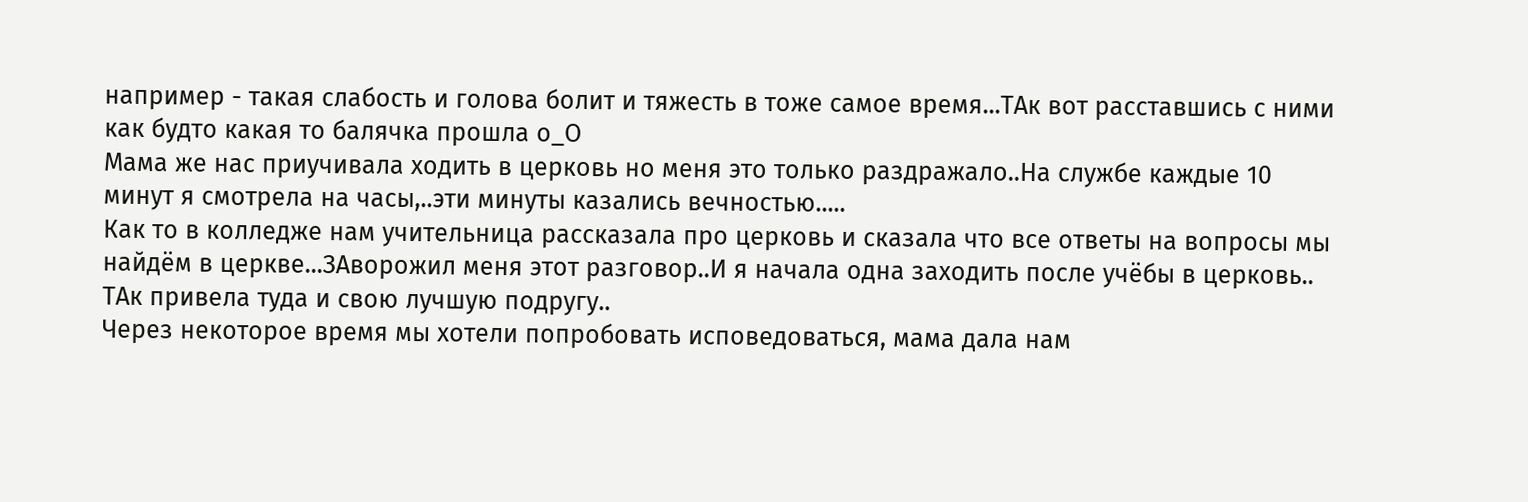например - такая слабость и голова болит и тяжесть в тоже самое время...ТАк вот расставшись с ними как будто какая то балячка прошла о_О
Мама же нас приучивала ходить в церковь но меня это только раздражало..На службе каждые 10 минут я смотрела на часы,..эти минуты казались вечностью.....
Как то в колледже нам учительница рассказала про церковь и сказала что все ответы на вопросы мы найдём в церкве...ЗАворожил меня этот разговор..И я начала одна заходить после учёбы в церковь.. ТАк привела туда и свою лучшую подругу..
Через некоторое время мы хотели попробовать исповедоваться, мама дала нам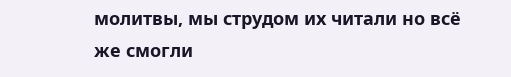молитвы, мы струдом их читали но всё же смогли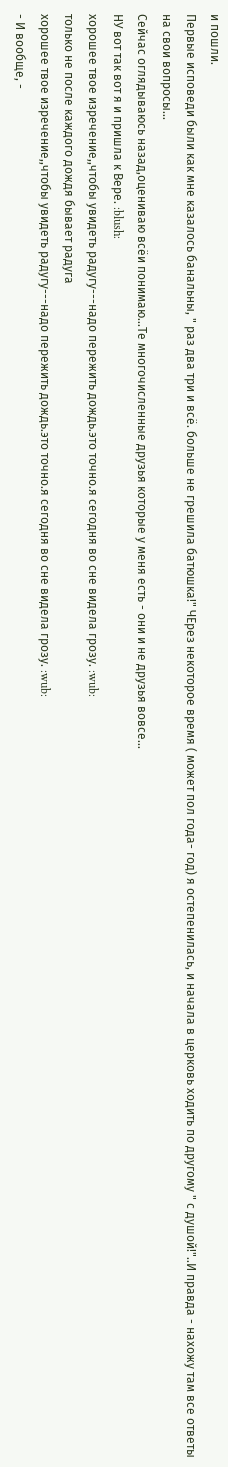и пошли.
Первые исповеди были как мне казалось банальны, " раз два три и всё. больше не грешила батюшка!" ЧЕрез некоторое время ( может пол года- год) я остепенилась, и начала в церковь ходить по другому " с душой!"..И правда - нахожу там все ответы на свои вопросы...
Сейчас оглядываюсь назад,оцениваю всёи понимаю...Те многочисленные друзья которые у меня есть - они и не друзья вовсе...
НУ вот так вот я и пришла к Вере. :blush:
хорошее твое изречение,,чтобы увидеть радугу---надо пережить дождь.это точно.я сегодня во сне видела грозу. :wub:
только не после каждого дождя бывает радуга
хорошее твое изречение,,чтобы увидеть радугу---надо пережить дождь.это точно.я сегодня во сне видела грозу. :wub:
- И вообще, -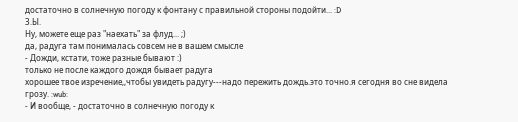достаточно в солнечную погоду к фонтану с правильной стороны подойти... :D
З.Ы.
Ну, можете еще раз "наехать" за флуд... ;)
да, радуга там понималась совсем не в вашем смысле
- Дожди, кстати, тоже разные бывают :)
только не после каждого дождя бывает радуга
хорошее твое изречение,,чтобы увидеть радугу---надо пережить дождь.это точно.я сегодня во сне видела грозу. :wub:
- И вообще, - достаточно в солнечную погоду к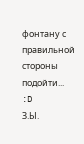фонтану с правильной стороны подойти... :D
З.Ы.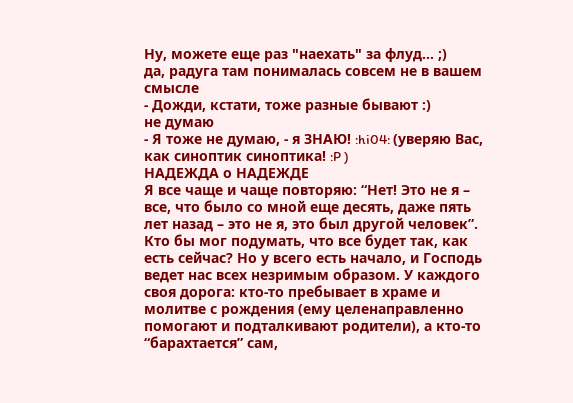Ну, можете еще раз "наехать" за флуд... ;)
да, радуга там понималась совсем не в вашем смысле
- Дожди, кстати, тоже разные бывают :)
не думаю
- Я тоже не думаю, - я ЗНАЮ! :hi04: (уверяю Вас, как синоптик синоптика! :P )
НАДЕЖДА о НАДЕЖДЕ
Я все чаще и чаще повторяю: “Нет! Это не я – все, что было со мной еще десять, даже пять лет назад – это не я, это был другой человек”. Кто бы мог подумать, что все будет так, как есть сейчас? Но у всего есть начало, и Господь ведет нас всех незримым образом. У каждого своя дорога: кто-то пребывает в храме и молитве с рождения (ему целенаправленно помогают и подталкивают родители), а кто-то “барахтается” сам,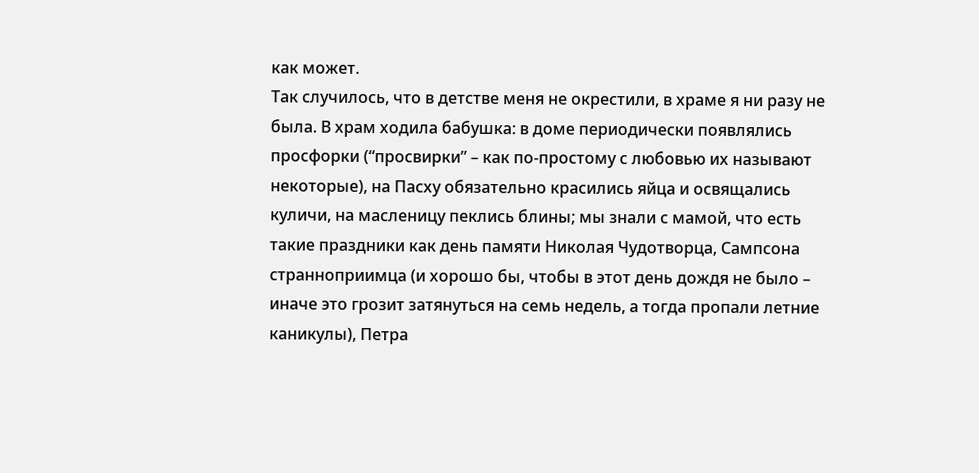как может.
Так случилось, что в детстве меня не окрестили, в храме я ни разу не была. В храм ходила бабушка: в доме периодически появлялись просфорки (“просвирки” – как по-простому с любовью их называют некоторые), на Пасху обязательно красились яйца и освящались куличи, на масленицу пеклись блины; мы знали с мамой, что есть такие праздники как день памяти Николая Чудотворца, Сампсона странноприимца (и хорошо бы, чтобы в этот день дождя не было – иначе это грозит затянуться на семь недель, а тогда пропали летние каникулы), Петра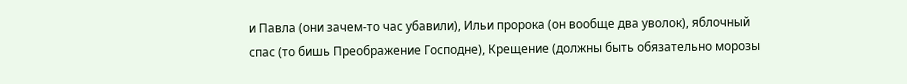и Павла (они зачем-то час убавили), Ильи пророка (он вообще два уволок), яблочный спас (то бишь Преображение Господне), Крещение (должны быть обязательно морозы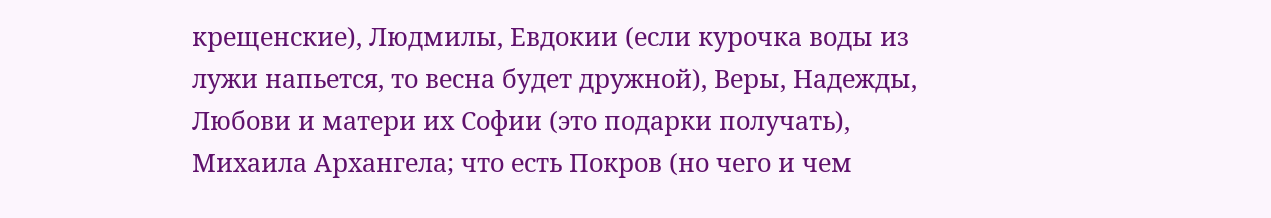крещенские), Людмилы, Евдокии (если курочка воды из лужи напьется, то весна будет дружной), Веры, Надежды, Любови и матери их Софии (это подарки получать), Михаила Архангела; что есть Покров (но чего и чем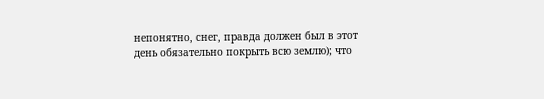непонятно, снег, правда должен был в этот день обязательно покрыть всю землю); что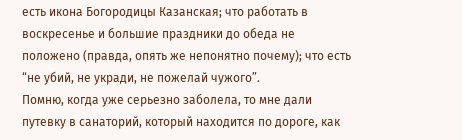есть икона Богородицы Казанская; что работать в воскресенье и большие праздники до обеда не положено (правда, опять же непонятно почему); что есть “не убий, не укради, не пожелай чужого”.
Помню, когда уже серьезно заболела, то мне дали путевку в санаторий, который находится по дороге, как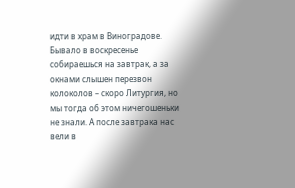идти в храм в Виноградове. Бывало в воскресенье собираешься на завтрак, а за окнами слышен перезвон колоколов – скоро Литургия, но мы тогда об этом ничегошеньки не знали. А после завтрака нас вели в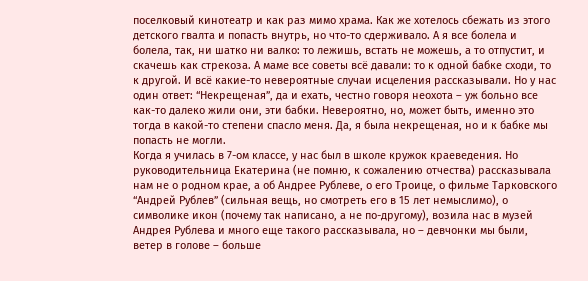поселковый кинотеатр и как раз мимо храма. Как же хотелось сбежать из этого детского гвалта и попасть внутрь, но что-то сдерживало. А я все болела и болела, так, ни шатко ни валко: то лежишь, встать не можешь, а то отпустит, и скачешь как стрекоза. А маме все советы всё давали: то к одной бабке сходи, то к другой. И всё какие-то невероятные случаи исцеления рассказывали. Но у нас один ответ: “Некрещеная”, да и ехать, честно говоря неохота – уж больно все как-то далеко жили они, эти бабки. Невероятно, но, может быть, именно это тогда в какой-то степени спасло меня. Да, я была некрещеная, но и к бабке мы попасть не могли.
Когда я училась в 7-ом классе, у нас был в школе кружок краеведения. Но руководительница Екатерина (не помню, к сожалению отчества) рассказывала нам не о родном крае, а об Андрее Рублеве, о его Троице, о фильме Тарковского “Андрей Рублев” (сильная вещь, но смотреть его в 15 лет немыслимо), о символике икон (почему так написано, а не по-другому), возила нас в музей Андрея Рублева и много еще такого рассказывала, но – девчонки мы были, ветер в голове – больше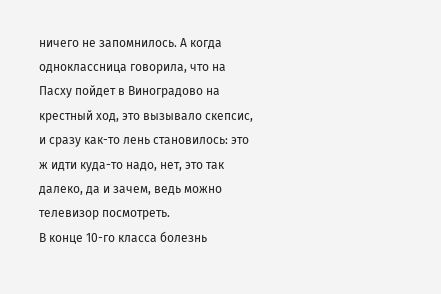ничего не запомнилось. А когда одноклассница говорила, что на Пасху пойдет в Виноградово на крестный ход, это вызывало скепсис, и сразу как-то лень становилось: это ж идти куда-то надо, нет, это так далеко, да и зачем, ведь можно телевизор посмотреть.
В конце 10-го класса болезнь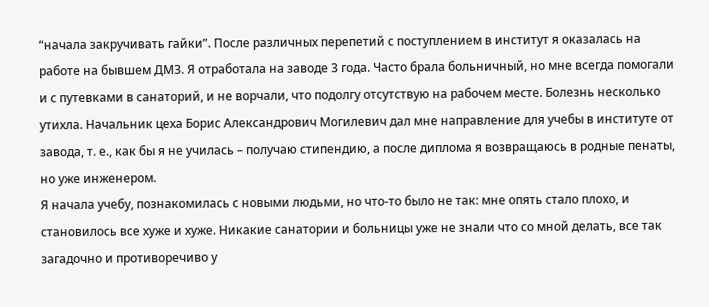“начала закручивать гайки”. После различных перепетий с поступлением в институт я оказалась на работе на бывшем ДМЗ. Я отработала на заводе 3 года. Часто брала больничный, но мне всегда помогали и с путевками в санаторий, и не ворчали, что подолгу отсутствую на рабочем месте. Болезнь несколько утихла. Начальник цеха Борис Александрович Могилевич дал мне направление для учебы в институте от завода, т. е., как бы я не училась – получаю стипендию, а после диплома я возвращаюсь в родные пенаты, но уже инженером.
Я начала учебу, познакомилась с новыми людьми, но что-то было не так: мне опять стало плохо, и становилось все хуже и хуже. Никакие санатории и больницы уже не знали что со мной делать, все так загадочно и противоречиво у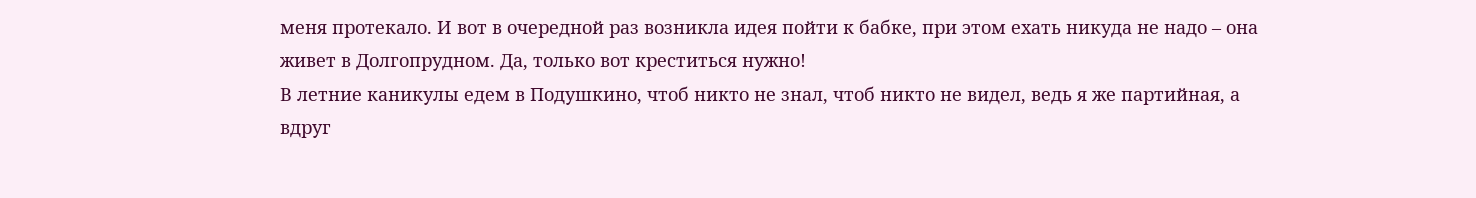меня протекало. И вот в очередной раз возникла идея пойти к бабке, при этом ехать никуда не надо – она живет в Долгопрудном. Да, только вот креститься нужно!
В летние каникулы едем в Подушкино, чтоб никто не знал, чтоб никто не видел, ведь я же партийная, а вдруг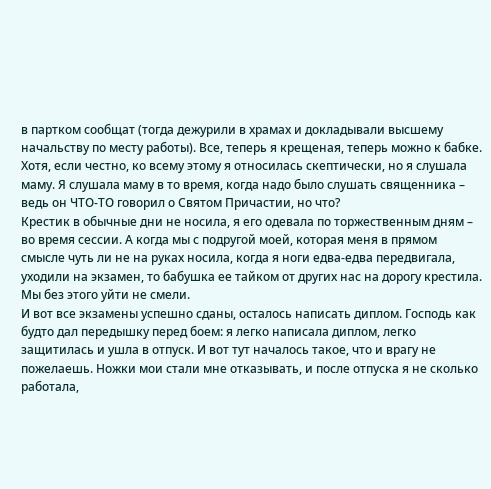в партком сообщат (тогда дежурили в храмах и докладывали высшему начальству по месту работы). Все, теперь я крещеная, теперь можно к бабке. Хотя, если честно, ко всему этому я относилась скептически, но я слушала маму. Я слушала маму в то время, когда надо было слушать священника – ведь он ЧТО-ТО говорил о Святом Причастии, но что?
Крестик в обычные дни не носила, я его одевала по торжественным дням – во время сессии. А когда мы с подругой моей, которая меня в прямом смысле чуть ли не на руках носила, когда я ноги едва-едва передвигала, уходили на экзамен, то бабушка ее тайком от других нас на дорогу крестила. Мы без этого уйти не смели.
И вот все экзамены успешно сданы, осталось написать диплом. Господь как будто дал передышку перед боем: я легко написала диплом, легко защитилась и ушла в отпуск. И вот тут началось такое, что и врагу не пожелаешь. Ножки мои стали мне отказывать, и после отпуска я не сколько работала,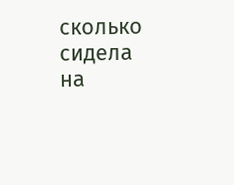сколько сидела на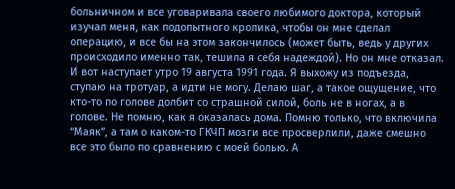больничном и все уговаривала своего любимого доктора, который изучал меня, как подопытного кролика, чтобы он мне сделал операцию, и все бы на этом закончилось (может быть, ведь у других происходило именно так, тешила я себя надеждой). Но он мне отказал.
И вот наступает утро 19 августа 1991 года. Я выхожу из подъезда, ступаю на тротуар, а идти не могу. Делаю шаг, а такое ощущение, что кто-то по голове долбит со страшной силой, боль не в ногах, а в голове. Не помню, как я оказалась дома. Помню только, что включила “Маяк”, а там о каком-то ГКЧП мозги все просверлили, даже смешно все это было по сравнению с моей болью. А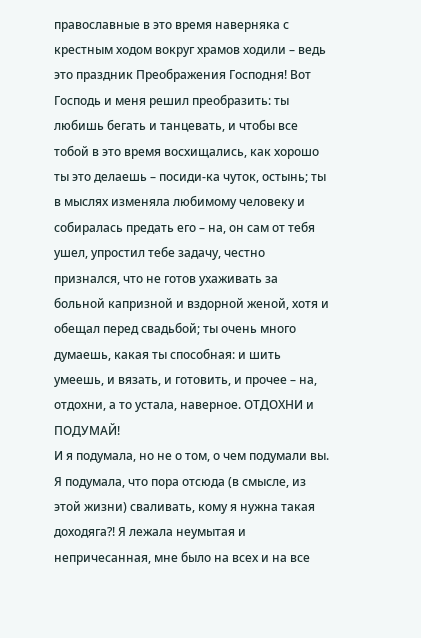православные в это время наверняка с крестным ходом вокруг храмов ходили – ведь это праздник Преображения Господня! Вот Господь и меня решил преобразить: ты любишь бегать и танцевать, и чтобы все тобой в это время восхищались, как хорошо ты это делаешь – посиди-ка чуток, остынь; ты в мыслях изменяла любимому человеку и собиралась предать его – на, он сам от тебя ушел, упростил тебе задачу, честно признался, что не готов ухаживать за больной капризной и вздорной женой, хотя и обещал перед свадьбой; ты очень много думаешь, какая ты способная: и шить умеешь, и вязать, и готовить, и прочее – на, отдохни, а то устала, наверное. ОТДОХНИ и ПОДУМАЙ!
И я подумала, но не о том, о чем подумали вы. Я подумала, что пора отсюда (в смысле, из этой жизни) сваливать, кому я нужна такая доходяга?! Я лежала неумытая и непричесанная, мне было на всех и на все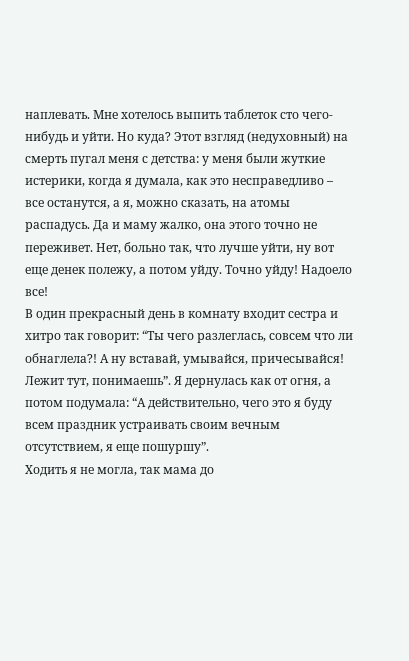наплевать. Мне хотелось выпить таблеток сто чего-нибудь и уйти. Но куда? Этот взгляд (недуховный) на смерть пугал меня с детства: у меня были жуткие истерики, когда я думала, как это несправедливо – все останутся, а я, можно сказать, на атомы распадусь. Да и маму жалко, она этого точно не переживет. Нет, больно так, что лучше уйти, ну вот еще денек полежу, а потом уйду. Точно уйду! Надоело все!
В один прекрасный день в комнату входит сестра и хитро так говорит: “Ты чего разлеглась, совсем что ли обнаглела?! А ну вставай, умывайся, причесывайся! Лежит тут, понимаешь”. Я дернулась как от огня, а потом подумала: “А действительно, чего это я буду всем праздник устраивать своим вечным отсутствием, я еще пошуршу”.
Ходить я не могла, так мама до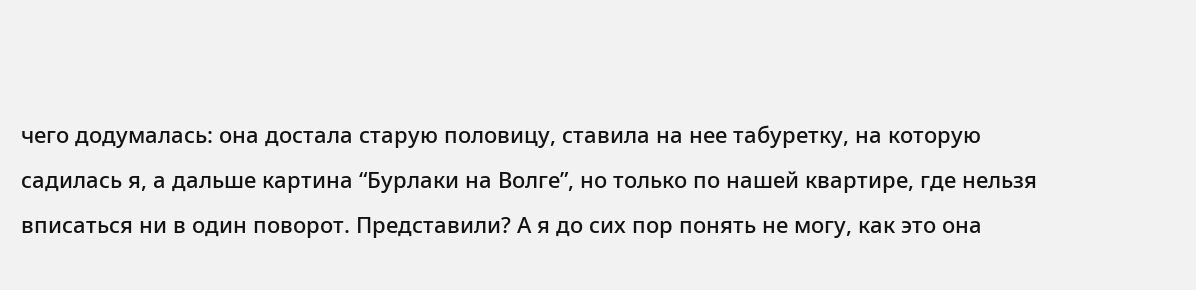чего додумалась: она достала старую половицу, ставила на нее табуретку, на которую садилась я, а дальше картина “Бурлаки на Волге”, но только по нашей квартире, где нельзя вписаться ни в один поворот. Представили? А я до сих пор понять не могу, как это она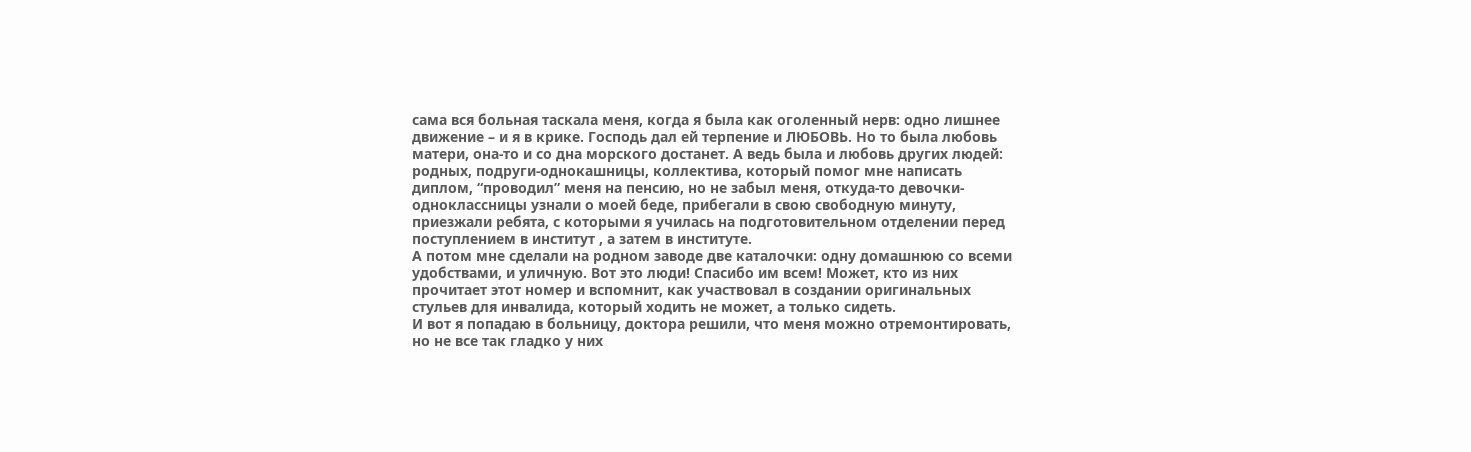сама вся больная таскала меня, когда я была как оголенный нерв: одно лишнее движение – и я в крике. Господь дал ей терпение и ЛЮБОВЬ. Но то была любовь матери, она-то и со дна морского достанет. А ведь была и любовь других людей: родных, подруги-однокашницы, коллектива, который помог мне написать диплом, “проводил” меня на пенсию, но не забыл меня, откуда-то девочки-одноклассницы узнали о моей беде, прибегали в свою свободную минуту, приезжали ребята, с которыми я училась на подготовительном отделении перед поступлением в институт , а затем в институте.
А потом мне сделали на родном заводе две каталочки: одну домашнюю со всеми удобствами, и уличную. Вот это люди! Спасибо им всем! Может, кто из них прочитает этот номер и вспомнит, как участвовал в создании оригинальных стульев для инвалида, который ходить не может, а только сидеть.
И вот я попадаю в больницу, доктора решили, что меня можно отремонтировать, но не все так гладко у них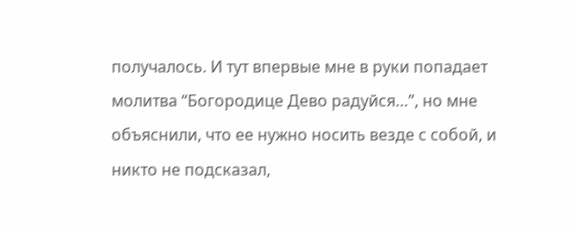получалось. И тут впервые мне в руки попадает молитва “Богородице Дево радуйся…”, но мне объяснили, что ее нужно носить везде с собой, и никто не подсказал,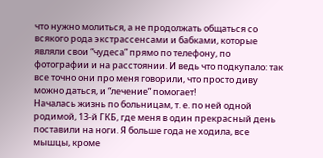что нужно молиться, а не продолжать общаться со всякого рода экстрассенсами и бабками, которые являли свои “чудеса” прямо по телефону, по фотографии и на расстоянии. И ведь что подкупало: так все точно они про меня говорили, что просто диву можно даться, и “лечение” помогает!
Началась жизнь по больницам, т. е. по ней одной родимой, 13-й ГКБ, где меня в один прекрасный день поставили на ноги. Я больше года не ходила, все мышцы, кроме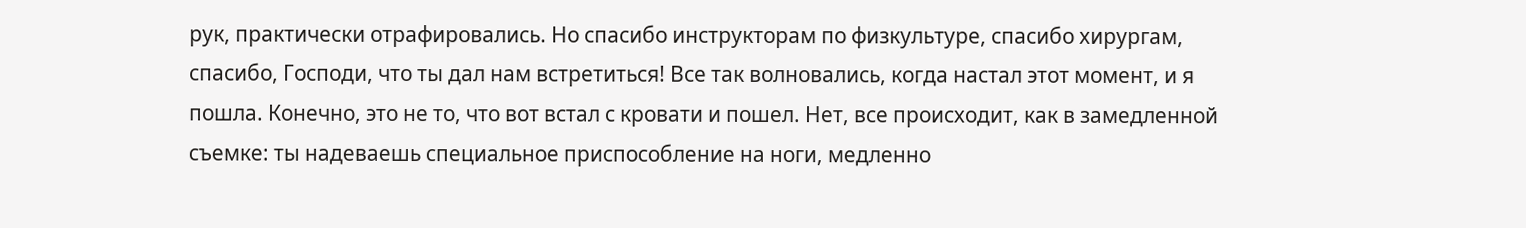рук, практически отрафировались. Но спасибо инструкторам по физкультуре, спасибо хирургам, спасибо, Господи, что ты дал нам встретиться! Все так волновались, когда настал этот момент, и я пошла. Конечно, это не то, что вот встал с кровати и пошел. Нет, все происходит, как в замедленной съемке: ты надеваешь специальное приспособление на ноги, медленно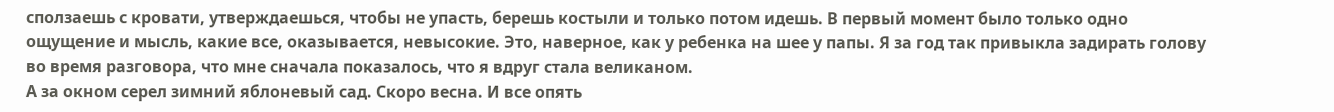сползаешь с кровати, утверждаешься, чтобы не упасть, берешь костыли и только потом идешь. В первый момент было только одно ощущение и мысль, какие все, оказывается, невысокие. Это, наверное, как у ребенка на шее у папы. Я за год так привыкла задирать голову во время разговора, что мне сначала показалось, что я вдруг стала великаном.
А за окном серел зимний яблоневый сад. Скоро весна. И все опять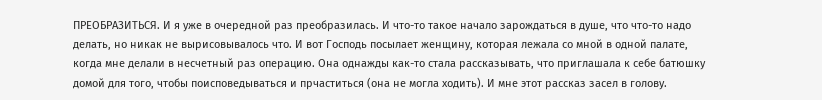ПРЕОБРАЗИТЬСЯ. И я уже в очередной раз преобразилась. И что-то такое начало зарождаться в душе, что что-то надо делать, но никак не вырисовывалось что. И вот Господь посылает женщину, которая лежала со мной в одной палате, когда мне делали в несчетный раз операцию. Она однажды как-то стала рассказывать, что приглашала к себе батюшку домой для того, чтобы поисповедываться и прчаститься (она не могла ходить). И мне этот рассказ засел в голову.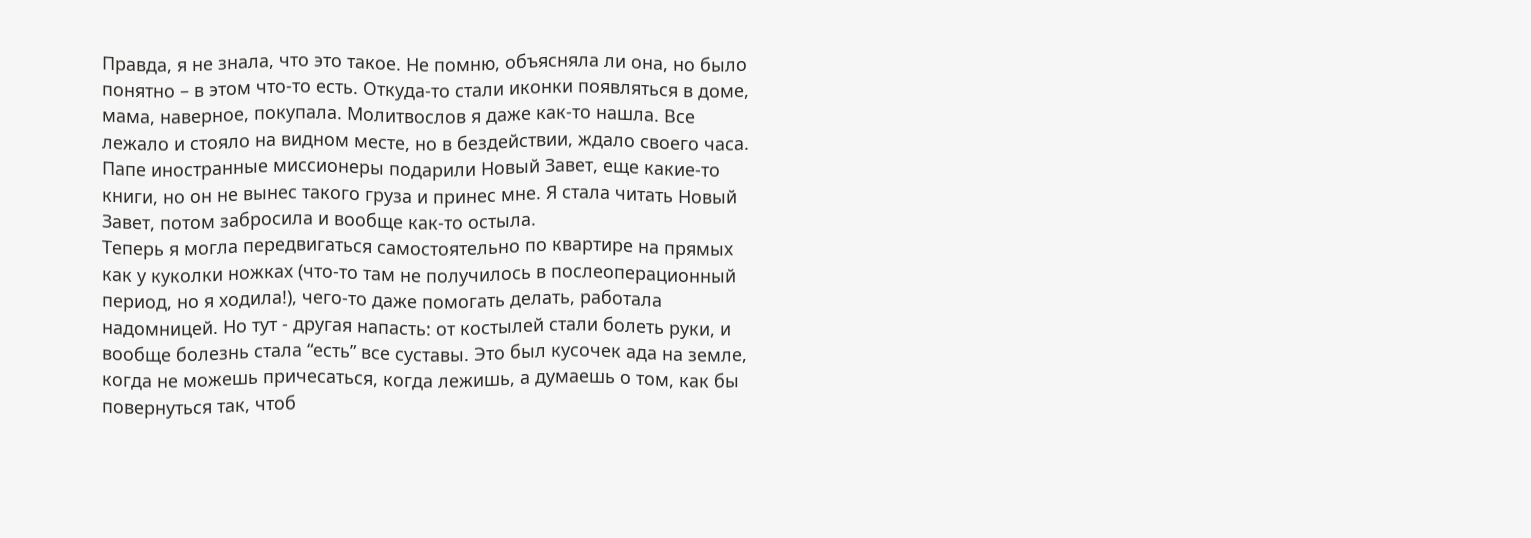Правда, я не знала, что это такое. Не помню, объясняла ли она, но было понятно – в этом что-то есть. Откуда-то стали иконки появляться в доме, мама, наверное, покупала. Молитвослов я даже как-то нашла. Все лежало и стояло на видном месте, но в бездействии, ждало своего часа. Папе иностранные миссионеры подарили Новый Завет, еще какие-то книги, но он не вынес такого груза и принес мне. Я стала читать Новый Завет, потом забросила и вообще как-то остыла.
Теперь я могла передвигаться самостоятельно по квартире на прямых как у куколки ножках (что-то там не получилось в послеоперационный период, но я ходила!), чего-то даже помогать делать, работала надомницей. Но тут - другая напасть: от костылей стали болеть руки, и вообще болезнь стала “есть” все суставы. Это был кусочек ада на земле, когда не можешь причесаться, когда лежишь, а думаешь о том, как бы повернуться так, чтоб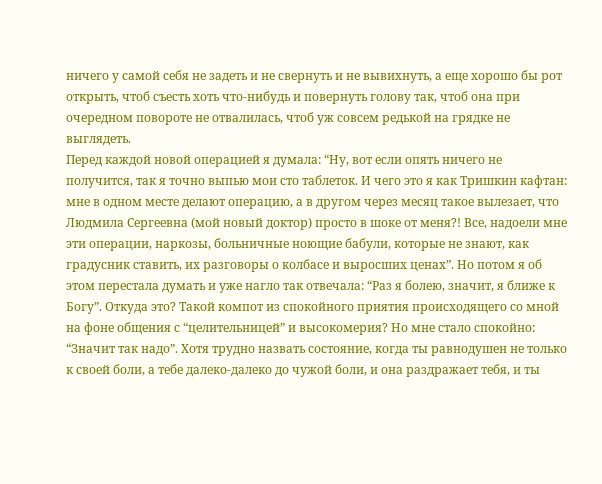ничего у самой себя не задеть и не свернуть и не вывихнуть, а еще хорошо бы рот открыть, чтоб съесть хоть что-нибудь и повернуть голову так, чтоб она при очередном повороте не отвалилась, чтоб уж совсем редькой на грядке не выглядеть.
Перед каждой новой операцией я думала: “Ну, вот если опять ничего не получится, так я точно выпью мои сто таблеток. И чего это я как Тришкин кафтан: мне в одном месте делают операцию, а в другом через месяц такое вылезает, что Людмила Сергеевна (мой новый доктор) просто в шоке от меня?! Все, надоели мне эти операции, наркозы, больничные ноющие бабули, которые не знают, как градусник ставить, их разговоры о колбасе и выросших ценах”. Но потом я об этом перестала думать и уже нагло так отвечала: “Раз я болею, значит, я ближе к Богу”. Откуда это? Такой компот из спокойного приятия происходящего со мной на фоне общения с “целительницей” и высокомерия? Но мне стало спокойно: “Значит так надо”. Хотя трудно назвать состояние, когда ты равнодушен не только к своей боли, а тебе далеко-далеко до чужой боли, и она раздражает тебя, и ты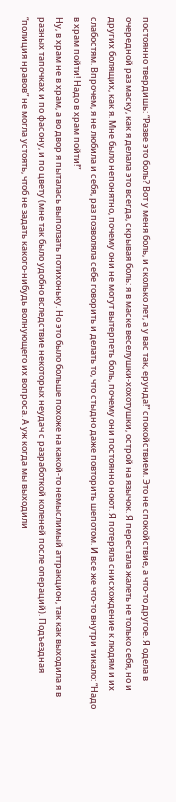постоянно твердишь: “Разве это боль? Вот у меня боль, и сколько лет, а у вас так, ерунда!” спокойствием. Это не спокойствие, а что-то другое. Я одела в очередной раз маску, как я делала это всегда, скрывая боль: я в маске веселушки-хохотушки, острой на язычок. Я перестала жалеть не только себя, но и других болящих, как я. Мне было непонятно, почему они не могут вытерпеть боль, почему они постоянно ноют. Я потеряла снисхождение к людям и их слабостям. Впрочем, я не любила и себя, раз позволяла себе говорить и делать то, что стыдно даже повторить шепотом. И все же что-то внутри тикало: “Надо в храм пойти! Надо в храм пойти!”
Ну, в храм не в храм, а во двор я пыталась выползать потихоньку. Но это было больше похоже на какой-то немыслимый аттракцион, так как выходила я в разных тапочках и по фасону, и по цвету (мне так было удобно вследствие некоторых неудач с разработкой коленей после операций). Подъездная “полиция нравов” не могла устоять, чтоб не задать какого-нибудь волнующего их вопроса. А уж когда мы выходили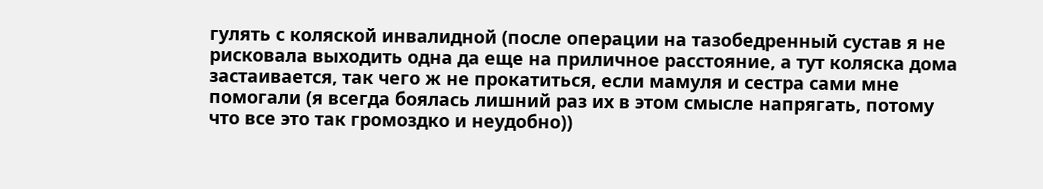гулять с коляской инвалидной (после операции на тазобедренный сустав я не рисковала выходить одна да еще на приличное расстояние, а тут коляска дома застаивается, так чего ж не прокатиться, если мамуля и сестра сами мне помогали (я всегда боялась лишний раз их в этом смысле напрягать, потому что все это так громоздко и неудобно))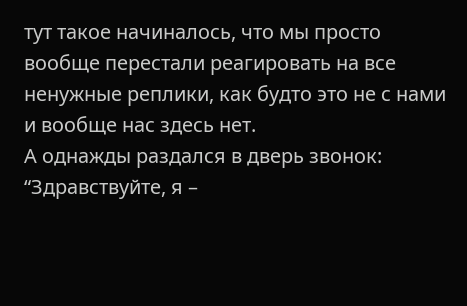тут такое начиналось, что мы просто вообще перестали реагировать на все ненужные реплики, как будто это не с нами и вообще нас здесь нет.
А однажды раздался в дверь звонок: “Здравствуйте, я –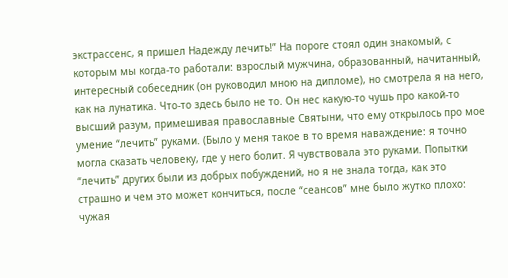экстрассенс, я пришел Надежду лечить!” На пороге стоял один знакомый, с которым мы когда-то работали: взрослый мужчина, образованный, начитанный, интересный собеседник (он руководил мною на дипломе), но смотрела я на него, как на лунатика. Что-то здесь было не то. Он нес какую-то чушь про какой-то высший разум, примешивая православные Святыни, что ему открылось про мое умение “лечить” руками. (Было у меня такое в то время наваждение: я точно могла сказать человеку, где у него болит. Я чувствовала это руками. Попытки “лечить” других были из добрых побуждений, но я не знала тогда, как это страшно и чем это может кончиться, после “сеансов” мне было жутко плохо: чужая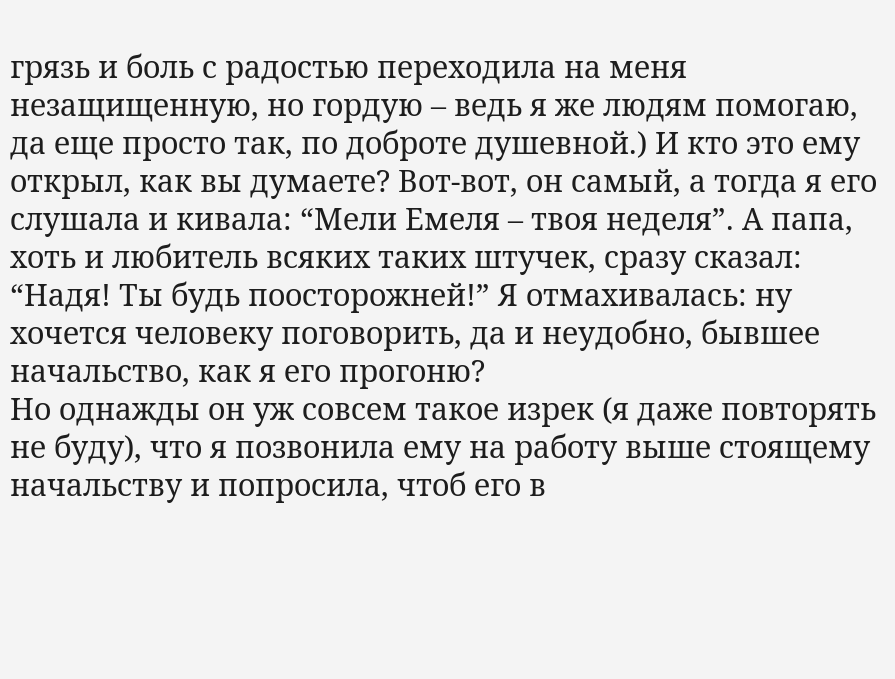грязь и боль с радостью переходила на меня незащищенную, но гордую – ведь я же людям помогаю, да еще просто так, по доброте душевной.) И кто это ему открыл, как вы думаете? Вот-вот, он самый, а тогда я его слушала и кивала: “Мели Емеля – твоя неделя”. А папа, хоть и любитель всяких таких штучек, сразу сказал: “Надя! Ты будь поосторожней!” Я отмахивалась: ну хочется человеку поговорить, да и неудобно, бывшее начальство, как я его прогоню?
Но однажды он уж совсем такое изрек (я даже повторять не буду), что я позвонила ему на работу выше стоящему начальству и попросила, чтоб его в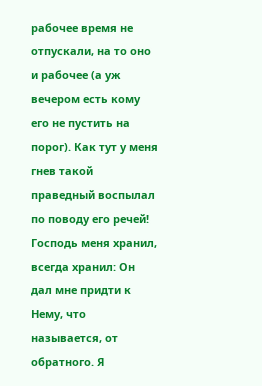рабочее время не отпускали, на то оно и рабочее (а уж вечером есть кому его не пустить на порог). Как тут у меня гнев такой праведный воспылал по поводу его речей! Господь меня хранил, всегда хранил: Он дал мне придти к Нему, что называется, от обратного. Я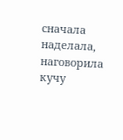сначала наделала, наговорила кучу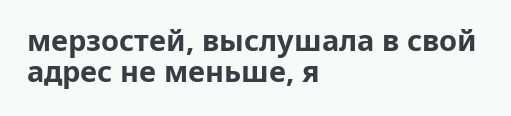мерзостей, выслушала в свой адрес не меньше, я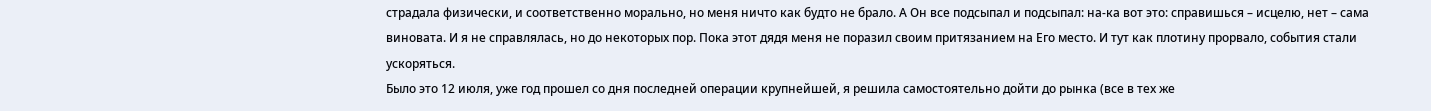страдала физически, и соответственно морально, но меня ничто как будто не брало. А Он все подсыпал и подсыпал: на-ка вот это: справишься – исцелю, нет – сама виновата. И я не справлялась, но до некоторых пор. Пока этот дядя меня не поразил своим притязанием на Его место. И тут как плотину прорвало, события стали ускоряться.
Было это 12 июля, уже год прошел со дня последней операции крупнейшей, я решила самостоятельно дойти до рынка (все в тех же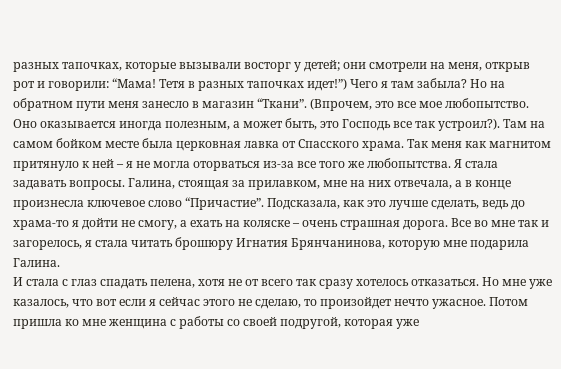разных тапочках, которые вызывали восторг у детей; они смотрели на меня, открыв рот и говорили: “Мама! Тетя в разных тапочках идет!”) Чего я там забыла? Но на обратном пути меня занесло в магазин “Ткани”. (Впрочем, это все мое любопытство. Оно оказывается иногда полезным, а может быть, это Господь все так устроил?). Там на самом бойком месте была церковная лавка от Спасского храма. Так меня как магнитом притянуло к ней – я не могла оторваться из-за все того же любопытства. Я стала задавать вопросы. Галина, стоящая за прилавком, мне на них отвечала, а в конце произнесла ключевое слово “Причастие”. Подсказала, как это лучше сделать, ведь до храма-то я дойти не смогу, а ехать на коляске – очень страшная дорога. Все во мне так и загорелось, я стала читать брошюру Игнатия Брянчанинова, которую мне подарила Галина.
И стала с глаз спадать пелена, хотя не от всего так сразу хотелось отказаться. Но мне уже казалось, что вот если я сейчас этого не сделаю, то произойдет нечто ужасное. Потом пришла ко мне женщина с работы со своей подругой, которая уже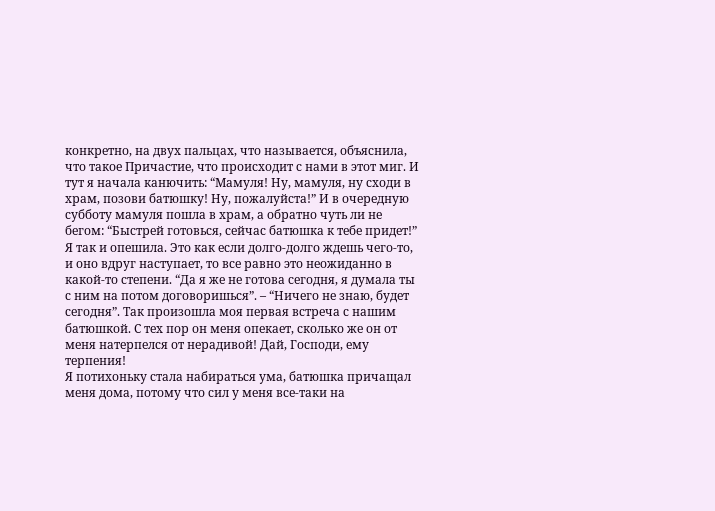конкретно, на двух пальцах, что называется, объяснила, что такое Причастие, что происходит с нами в этот миг. И тут я начала канючить: “Мамуля! Ну, мамуля, ну сходи в храм, позови батюшку! Ну, пожалуйста!” И в очередную субботу мамуля пошла в храм, а обратно чуть ли не бегом: “Быстрей готовься, сейчас батюшка к тебе придет!” Я так и опешила. Это как если долго-долго ждешь чего-то, и оно вдруг наступает, то все равно это неожиданно в какой-то степени. “Да я же не готова сегодня, я думала ты с ним на потом договоришься”. – “Ничего не знаю, будет сегодня”. Так произошла моя первая встреча с нашим батюшкой. С тех пор он меня опекает, сколько же он от меня натерпелся от нерадивой! Дай, Господи, ему терпения!
Я потихоньку стала набираться ума, батюшка причащал меня дома, потому что сил у меня все-таки на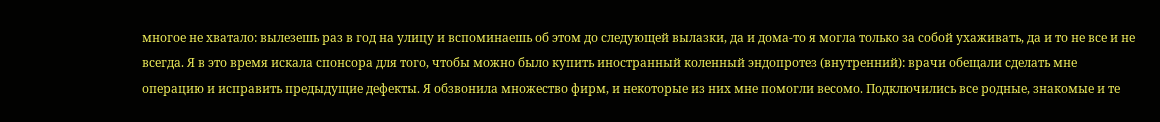многое не хватало: вылезешь раз в год на улицу и вспоминаешь об этом до следующей вылазки, да и дома-то я могла только за собой ухаживать, да и то не все и не всегда. Я в это время искала спонсора для того, чтобы можно было купить иностранный коленный эндопротез (внутренний): врачи обещали сделать мне операцию и исправить предыдущие дефекты. Я обзвонила множество фирм, и некоторые из них мне помогли весомо. Подключились все родные, знакомые и те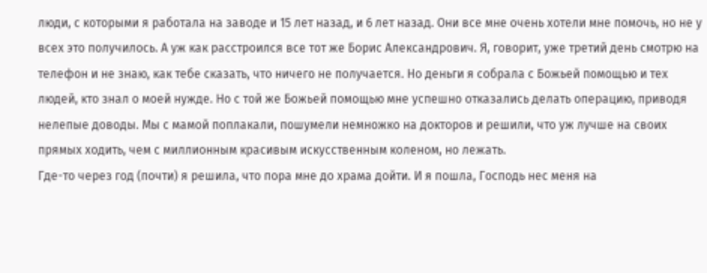люди, с которыми я работала на заводе и 15 лет назад, и 6 лет назад. Они все мне очень хотели мне помочь, но не у всех это получилось. А уж как расстроился все тот же Борис Александрович. Я, говорит, уже третий день смотрю на телефон и не знаю, как тебе сказать, что ничего не получается. Но деньги я собрала с Божьей помощью и тех людей, кто знал о моей нужде. Но с той же Божьей помощью мне успешно отказались делать операцию, приводя нелепые доводы. Мы с мамой поплакали, пошумели немножко на докторов и решили, что уж лучше на своих прямых ходить, чем с миллионным красивым искусственным коленом, но лежать.
Где-то через год (почти) я решила, что пора мне до храма дойти. И я пошла, Господь нес меня на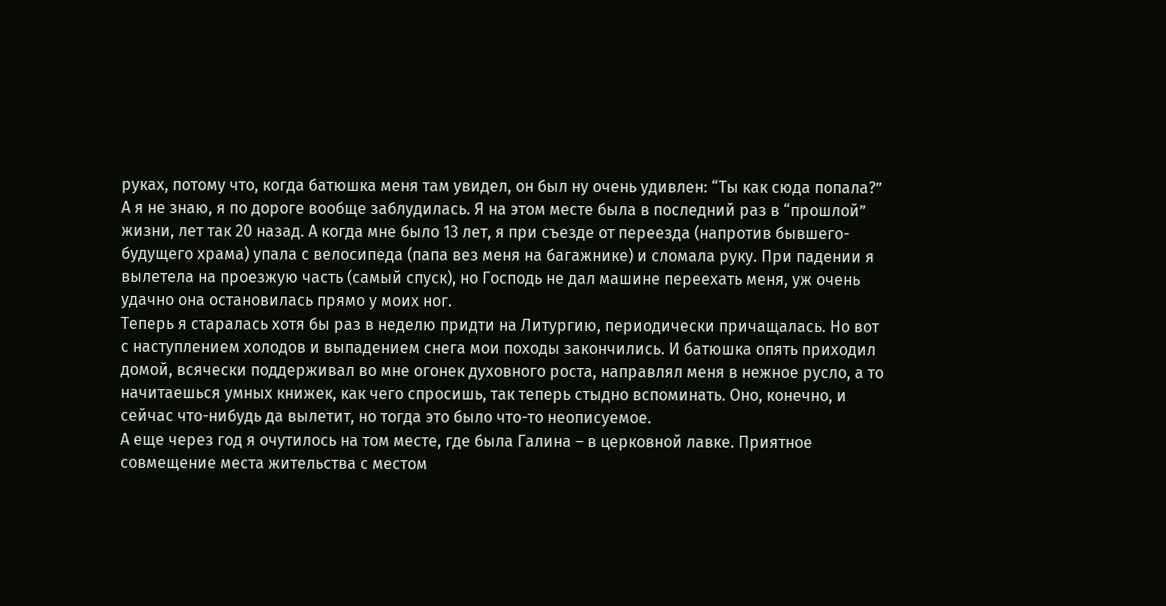руках, потому что, когда батюшка меня там увидел, он был ну очень удивлен: “Ты как сюда попала?” А я не знаю, я по дороге вообще заблудилась. Я на этом месте была в последний раз в “прошлой” жизни, лет так 20 назад. А когда мне было 13 лет, я при съезде от переезда (напротив бывшего-будущего храма) упала с велосипеда (папа вез меня на багажнике) и сломала руку. При падении я вылетела на проезжую часть (самый спуск), но Господь не дал машине переехать меня, уж очень удачно она остановилась прямо у моих ног.
Теперь я старалась хотя бы раз в неделю придти на Литургию, периодически причащалась. Но вот с наступлением холодов и выпадением снега мои походы закончились. И батюшка опять приходил домой, всячески поддерживал во мне огонек духовного роста, направлял меня в нежное русло, а то начитаешься умных книжек, как чего спросишь, так теперь стыдно вспоминать. Оно, конечно, и сейчас что-нибудь да вылетит, но тогда это было что-то неописуемое.
А еще через год я очутилось на том месте, где была Галина – в церковной лавке. Приятное совмещение места жительства с местом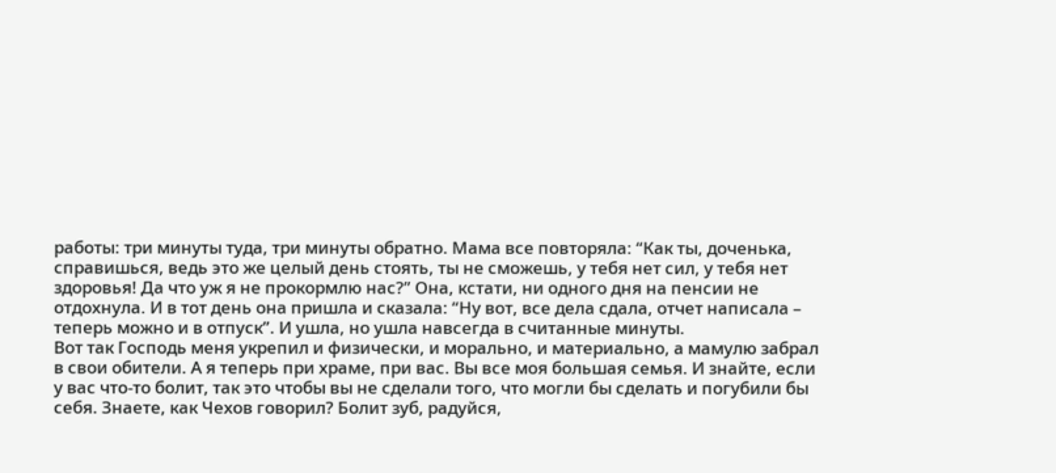работы: три минуты туда, три минуты обратно. Мама все повторяла: “Как ты, доченька, справишься, ведь это же целый день стоять, ты не сможешь, у тебя нет сил, у тебя нет здоровья! Да что уж я не прокормлю нас?” Она, кстати, ни одного дня на пенсии не отдохнула. И в тот день она пришла и сказала: “Ну вот, все дела сдала, отчет написала – теперь можно и в отпуск”. И ушла, но ушла навсегда в считанные минуты.
Вот так Господь меня укрепил и физически, и морально, и материально, а мамулю забрал в свои обители. А я теперь при храме, при вас. Вы все моя большая семья. И знайте, если у вас что-то болит, так это чтобы вы не сделали того, что могли бы сделать и погубили бы себя. Знаете, как Чехов говорил? Болит зуб, радуйся,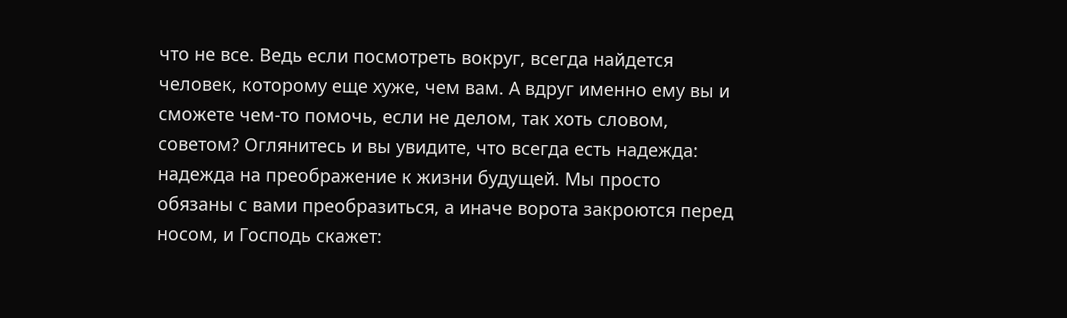что не все. Ведь если посмотреть вокруг, всегда найдется человек, которому еще хуже, чем вам. А вдруг именно ему вы и сможете чем-то помочь, если не делом, так хоть словом, советом? Оглянитесь и вы увидите, что всегда есть надежда: надежда на преображение к жизни будущей. Мы просто обязаны с вами преобразиться, а иначе ворота закроются перед носом, и Господь скажет: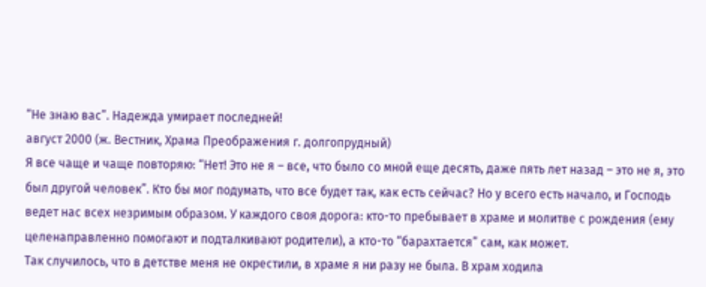“Не знаю вас”. Надежда умирает последней!
август 2000 (ж. Вестник, Храма Преображения г. долгопрудный)
Я все чаще и чаще повторяю: “Нет! Это не я – все, что было со мной еще десять, даже пять лет назад – это не я, это был другой человек”. Кто бы мог подумать, что все будет так, как есть сейчас? Но у всего есть начало, и Господь ведет нас всех незримым образом. У каждого своя дорога: кто-то пребывает в храме и молитве с рождения (ему целенаправленно помогают и подталкивают родители), а кто-то “барахтается” сам, как может.
Так случилось, что в детстве меня не окрестили, в храме я ни разу не была. В храм ходила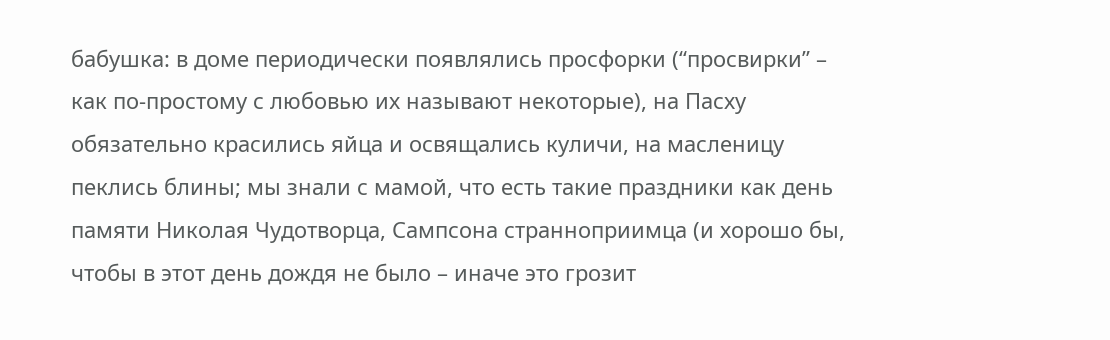бабушка: в доме периодически появлялись просфорки (“просвирки” – как по-простому с любовью их называют некоторые), на Пасху обязательно красились яйца и освящались куличи, на масленицу пеклись блины; мы знали с мамой, что есть такие праздники как день памяти Николая Чудотворца, Сампсона странноприимца (и хорошо бы, чтобы в этот день дождя не было – иначе это грозит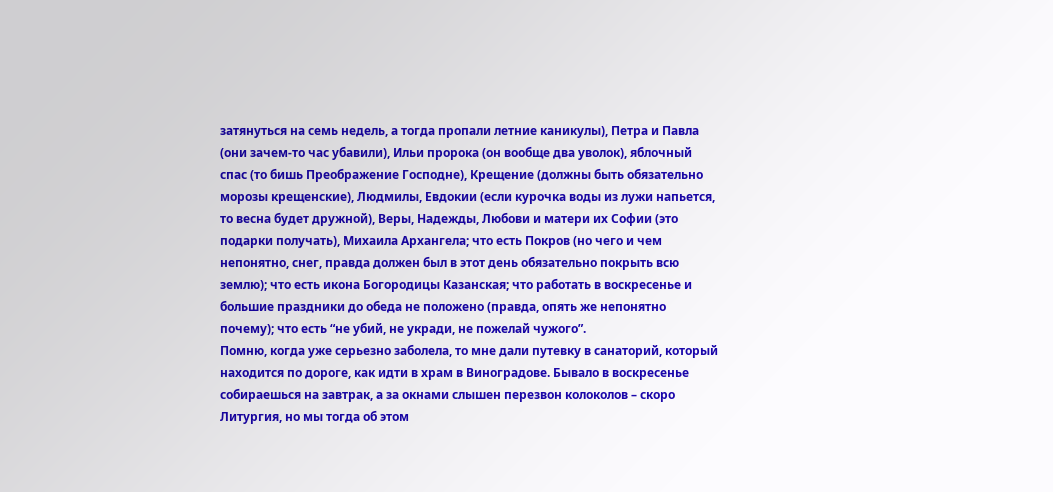затянуться на семь недель, а тогда пропали летние каникулы), Петра и Павла (они зачем-то час убавили), Ильи пророка (он вообще два уволок), яблочный спас (то бишь Преображение Господне), Крещение (должны быть обязательно морозы крещенские), Людмилы, Евдокии (если курочка воды из лужи напьется, то весна будет дружной), Веры, Надежды, Любови и матери их Софии (это подарки получать), Михаила Архангела; что есть Покров (но чего и чем непонятно, снег, правда должен был в этот день обязательно покрыть всю землю); что есть икона Богородицы Казанская; что работать в воскресенье и большие праздники до обеда не положено (правда, опять же непонятно почему); что есть “не убий, не укради, не пожелай чужого”.
Помню, когда уже серьезно заболела, то мне дали путевку в санаторий, который находится по дороге, как идти в храм в Виноградове. Бывало в воскресенье собираешься на завтрак, а за окнами слышен перезвон колоколов – скоро Литургия, но мы тогда об этом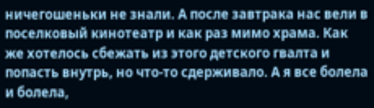ничегошеньки не знали. А после завтрака нас вели в поселковый кинотеатр и как раз мимо храма. Как же хотелось сбежать из этого детского гвалта и попасть внутрь, но что-то сдерживало. А я все болела и болела,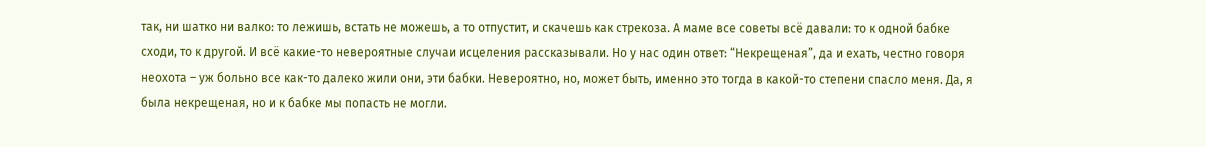так, ни шатко ни валко: то лежишь, встать не можешь, а то отпустит, и скачешь как стрекоза. А маме все советы всё давали: то к одной бабке сходи, то к другой. И всё какие-то невероятные случаи исцеления рассказывали. Но у нас один ответ: “Некрещеная”, да и ехать, честно говоря неохота – уж больно все как-то далеко жили они, эти бабки. Невероятно, но, может быть, именно это тогда в какой-то степени спасло меня. Да, я была некрещеная, но и к бабке мы попасть не могли.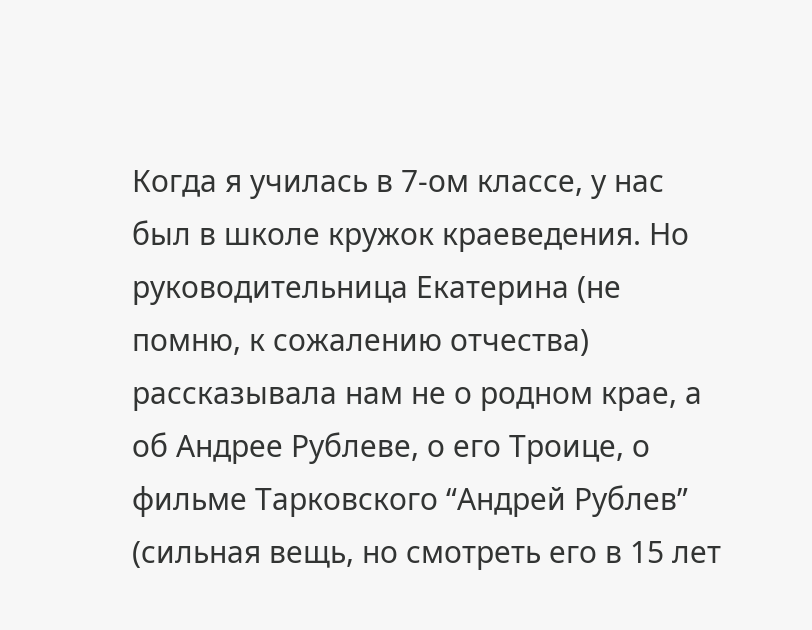Когда я училась в 7-ом классе, у нас был в школе кружок краеведения. Но руководительница Екатерина (не помню, к сожалению отчества) рассказывала нам не о родном крае, а об Андрее Рублеве, о его Троице, о фильме Тарковского “Андрей Рублев” (сильная вещь, но смотреть его в 15 лет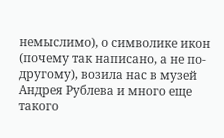немыслимо), о символике икон (почему так написано, а не по-другому), возила нас в музей Андрея Рублева и много еще такого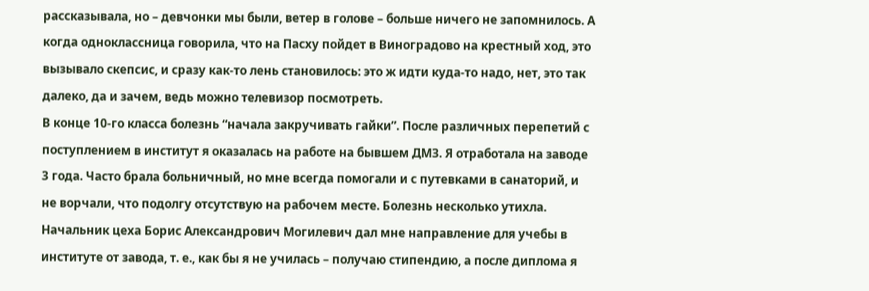рассказывала, но – девчонки мы были, ветер в голове – больше ничего не запомнилось. А когда одноклассница говорила, что на Пасху пойдет в Виноградово на крестный ход, это вызывало скепсис, и сразу как-то лень становилось: это ж идти куда-то надо, нет, это так далеко, да и зачем, ведь можно телевизор посмотреть.
В конце 10-го класса болезнь “начала закручивать гайки”. После различных перепетий с поступлением в институт я оказалась на работе на бывшем ДМЗ. Я отработала на заводе 3 года. Часто брала больничный, но мне всегда помогали и с путевками в санаторий, и не ворчали, что подолгу отсутствую на рабочем месте. Болезнь несколько утихла. Начальник цеха Борис Александрович Могилевич дал мне направление для учебы в институте от завода, т. е., как бы я не училась – получаю стипендию, а после диплома я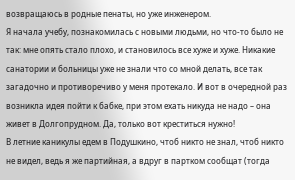возвращаюсь в родные пенаты, но уже инженером.
Я начала учебу, познакомилась с новыми людьми, но что-то было не так: мне опять стало плохо, и становилось все хуже и хуже. Никакие санатории и больницы уже не знали что со мной делать, все так загадочно и противоречиво у меня протекало. И вот в очередной раз возникла идея пойти к бабке, при этом ехать никуда не надо – она живет в Долгопрудном. Да, только вот креститься нужно!
В летние каникулы едем в Подушкино, чтоб никто не знал, чтоб никто не видел, ведь я же партийная, а вдруг в партком сообщат (тогда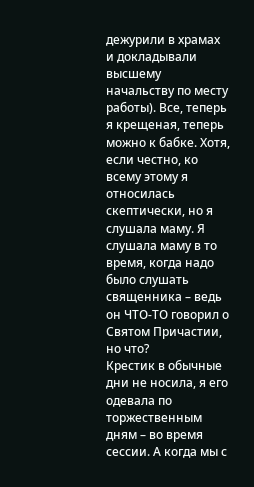дежурили в храмах и докладывали высшему начальству по месту работы). Все, теперь я крещеная, теперь можно к бабке. Хотя, если честно, ко всему этому я относилась скептически, но я слушала маму. Я слушала маму в то время, когда надо было слушать священника – ведь он ЧТО-ТО говорил о Святом Причастии, но что?
Крестик в обычные дни не носила, я его одевала по торжественным дням – во время сессии. А когда мы с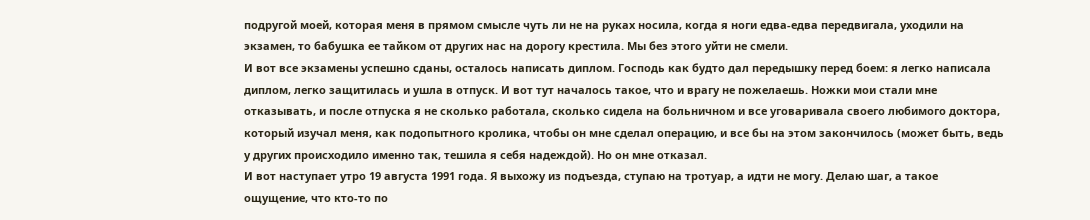подругой моей, которая меня в прямом смысле чуть ли не на руках носила, когда я ноги едва-едва передвигала, уходили на экзамен, то бабушка ее тайком от других нас на дорогу крестила. Мы без этого уйти не смели.
И вот все экзамены успешно сданы, осталось написать диплом. Господь как будто дал передышку перед боем: я легко написала диплом, легко защитилась и ушла в отпуск. И вот тут началось такое, что и врагу не пожелаешь. Ножки мои стали мне отказывать, и после отпуска я не сколько работала, сколько сидела на больничном и все уговаривала своего любимого доктора, который изучал меня, как подопытного кролика, чтобы он мне сделал операцию, и все бы на этом закончилось (может быть, ведь у других происходило именно так, тешила я себя надеждой). Но он мне отказал.
И вот наступает утро 19 августа 1991 года. Я выхожу из подъезда, ступаю на тротуар, а идти не могу. Делаю шаг, а такое ощущение, что кто-то по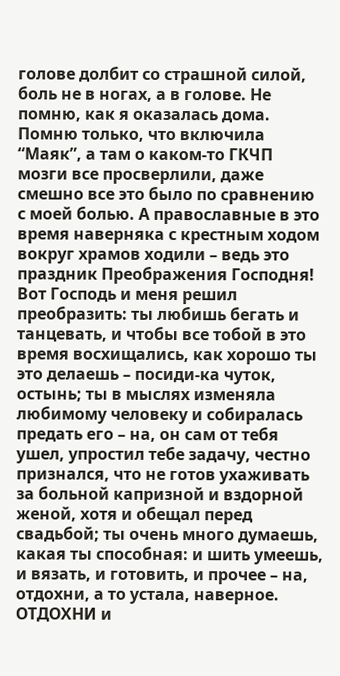голове долбит со страшной силой, боль не в ногах, а в голове. Не помню, как я оказалась дома. Помню только, что включила “Маяк”, а там о каком-то ГКЧП мозги все просверлили, даже смешно все это было по сравнению с моей болью. А православные в это время наверняка с крестным ходом вокруг храмов ходили – ведь это праздник Преображения Господня! Вот Господь и меня решил преобразить: ты любишь бегать и танцевать, и чтобы все тобой в это время восхищались, как хорошо ты это делаешь – посиди-ка чуток, остынь; ты в мыслях изменяла любимому человеку и собиралась предать его – на, он сам от тебя ушел, упростил тебе задачу, честно признался, что не готов ухаживать за больной капризной и вздорной женой, хотя и обещал перед свадьбой; ты очень много думаешь, какая ты способная: и шить умеешь, и вязать, и готовить, и прочее – на, отдохни, а то устала, наверное. ОТДОХНИ и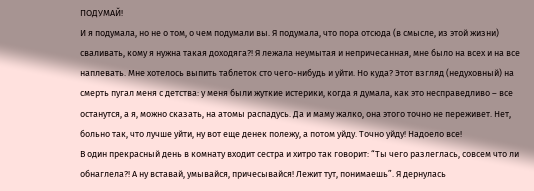ПОДУМАЙ!
И я подумала, но не о том, о чем подумали вы. Я подумала, что пора отсюда (в смысле, из этой жизни) сваливать, кому я нужна такая доходяга?! Я лежала неумытая и непричесанная, мне было на всех и на все наплевать. Мне хотелось выпить таблеток сто чего-нибудь и уйти. Но куда? Этот взгляд (недуховный) на смерть пугал меня с детства: у меня были жуткие истерики, когда я думала, как это несправедливо – все останутся, а я, можно сказать, на атомы распадусь. Да и маму жалко, она этого точно не переживет. Нет, больно так, что лучше уйти, ну вот еще денек полежу, а потом уйду. Точно уйду! Надоело все!
В один прекрасный день в комнату входит сестра и хитро так говорит: “Ты чего разлеглась, совсем что ли обнаглела?! А ну вставай, умывайся, причесывайся! Лежит тут, понимаешь”. Я дернулась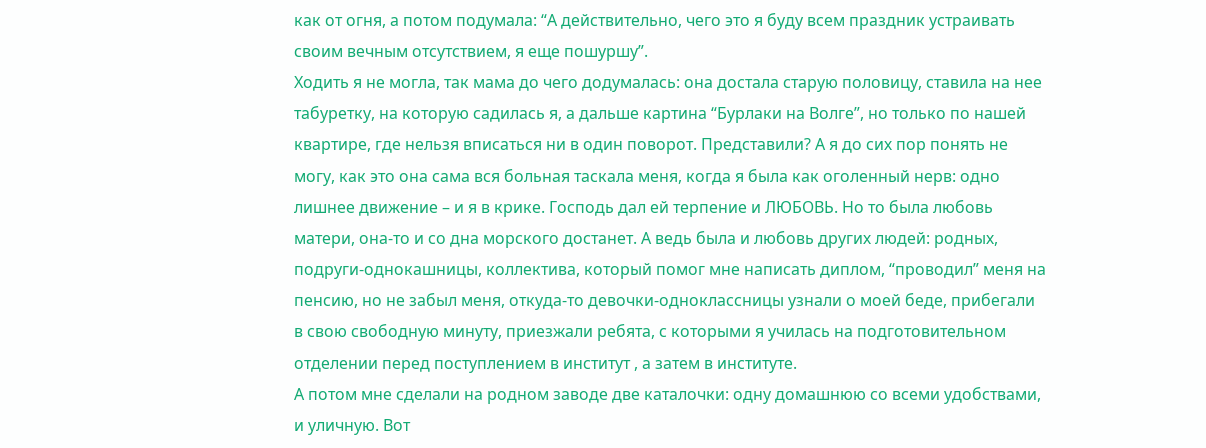как от огня, а потом подумала: “А действительно, чего это я буду всем праздник устраивать своим вечным отсутствием, я еще пошуршу”.
Ходить я не могла, так мама до чего додумалась: она достала старую половицу, ставила на нее табуретку, на которую садилась я, а дальше картина “Бурлаки на Волге”, но только по нашей квартире, где нельзя вписаться ни в один поворот. Представили? А я до сих пор понять не могу, как это она сама вся больная таскала меня, когда я была как оголенный нерв: одно лишнее движение – и я в крике. Господь дал ей терпение и ЛЮБОВЬ. Но то была любовь матери, она-то и со дна морского достанет. А ведь была и любовь других людей: родных, подруги-однокашницы, коллектива, который помог мне написать диплом, “проводил” меня на пенсию, но не забыл меня, откуда-то девочки-одноклассницы узнали о моей беде, прибегали в свою свободную минуту, приезжали ребята, с которыми я училась на подготовительном отделении перед поступлением в институт , а затем в институте.
А потом мне сделали на родном заводе две каталочки: одну домашнюю со всеми удобствами, и уличную. Вот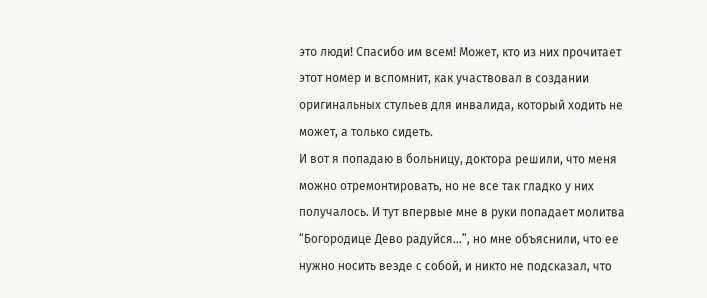это люди! Спасибо им всем! Может, кто из них прочитает этот номер и вспомнит, как участвовал в создании оригинальных стульев для инвалида, который ходить не может, а только сидеть.
И вот я попадаю в больницу, доктора решили, что меня можно отремонтировать, но не все так гладко у них получалось. И тут впервые мне в руки попадает молитва “Богородице Дево радуйся…”, но мне объяснили, что ее нужно носить везде с собой, и никто не подсказал, что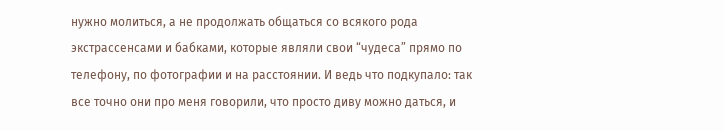нужно молиться, а не продолжать общаться со всякого рода экстрассенсами и бабками, которые являли свои “чудеса” прямо по телефону, по фотографии и на расстоянии. И ведь что подкупало: так все точно они про меня говорили, что просто диву можно даться, и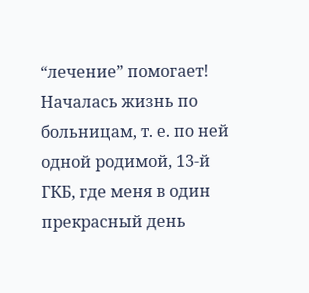“лечение” помогает!
Началась жизнь по больницам, т. е. по ней одной родимой, 13-й ГКБ, где меня в один прекрасный день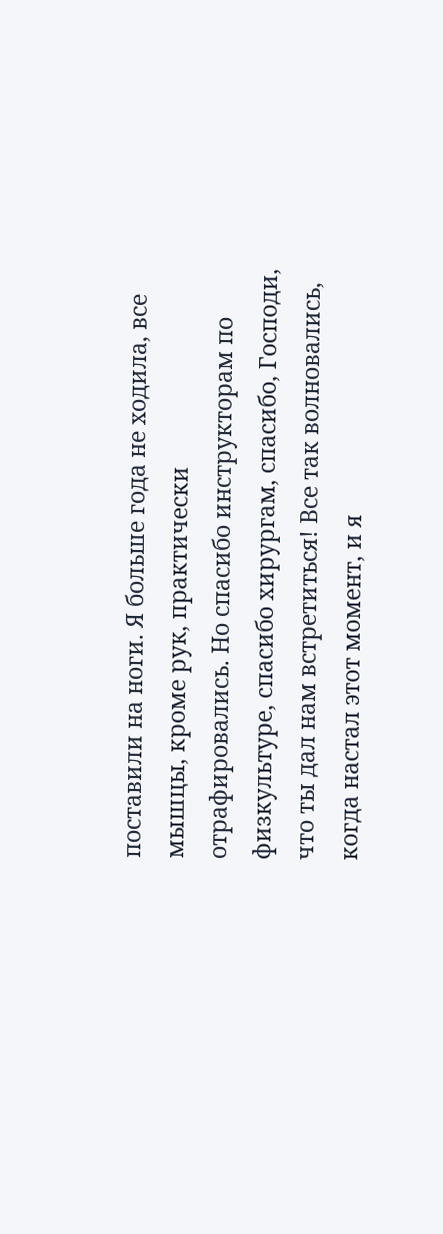поставили на ноги. Я больше года не ходила, все мышцы, кроме рук, практически отрафировались. Но спасибо инструкторам по физкультуре, спасибо хирургам, спасибо, Господи, что ты дал нам встретиться! Все так волновались, когда настал этот момент, и я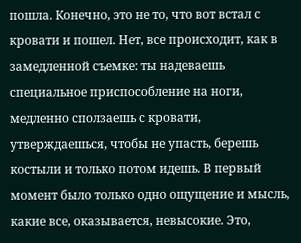пошла. Конечно, это не то, что вот встал с кровати и пошел. Нет, все происходит, как в замедленной съемке: ты надеваешь специальное приспособление на ноги, медленно сползаешь с кровати, утверждаешься, чтобы не упасть, берешь костыли и только потом идешь. В первый момент было только одно ощущение и мысль, какие все, оказывается, невысокие. Это,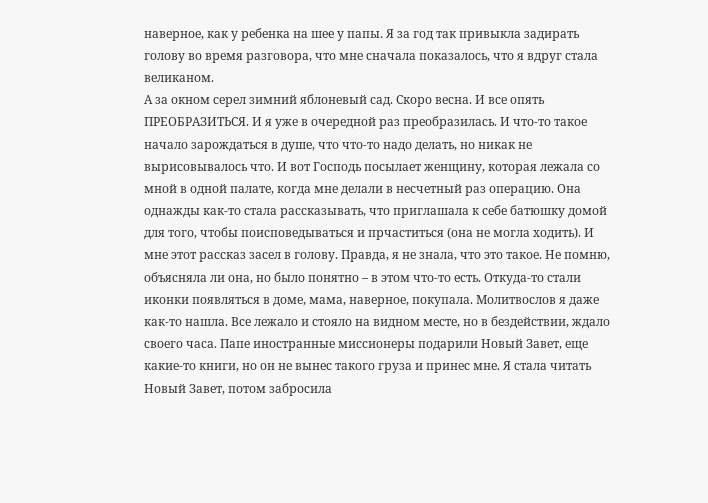наверное, как у ребенка на шее у папы. Я за год так привыкла задирать голову во время разговора, что мне сначала показалось, что я вдруг стала великаном.
А за окном серел зимний яблоневый сад. Скоро весна. И все опять ПРЕОБРАЗИТЬСЯ. И я уже в очередной раз преобразилась. И что-то такое начало зарождаться в душе, что что-то надо делать, но никак не вырисовывалось что. И вот Господь посылает женщину, которая лежала со мной в одной палате, когда мне делали в несчетный раз операцию. Она однажды как-то стала рассказывать, что приглашала к себе батюшку домой для того, чтобы поисповедываться и прчаститься (она не могла ходить). И мне этот рассказ засел в голову. Правда, я не знала, что это такое. Не помню, объясняла ли она, но было понятно – в этом что-то есть. Откуда-то стали иконки появляться в доме, мама, наверное, покупала. Молитвослов я даже как-то нашла. Все лежало и стояло на видном месте, но в бездействии, ждало своего часа. Папе иностранные миссионеры подарили Новый Завет, еще какие-то книги, но он не вынес такого груза и принес мне. Я стала читать Новый Завет, потом забросила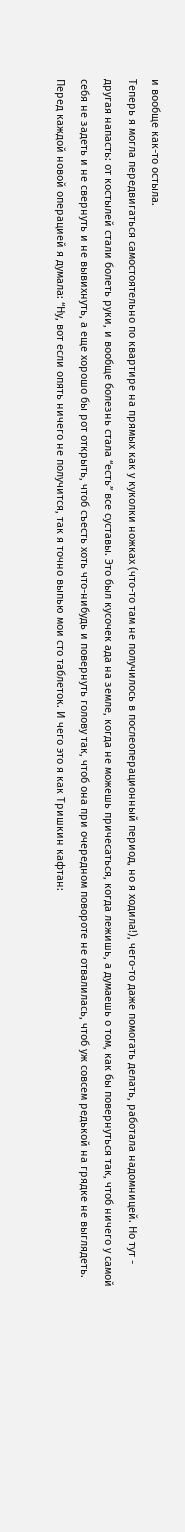и вообще как-то остыла.
Теперь я могла передвигаться самостоятельно по квартире на прямых как у куколки ножках (что-то там не получилось в послеоперационный период, но я ходила!), чего-то даже помогать делать, работала надомницей. Но тут - другая напасть: от костылей стали болеть руки, и вообще болезнь стала “есть” все суставы. Это был кусочек ада на земле, когда не можешь причесаться, когда лежишь, а думаешь о том, как бы повернуться так, чтоб ничего у самой себя не задеть и не свернуть и не вывихнуть, а еще хорошо бы рот открыть, чтоб съесть хоть что-нибудь и повернуть голову так, чтоб она при очередном повороте не отвалилась, чтоб уж совсем редькой на грядке не выглядеть.
Перед каждой новой операцией я думала: “Ну, вот если опять ничего не получится, так я точно выпью мои сто таблеток. И чего это я как Тришкин кафтан: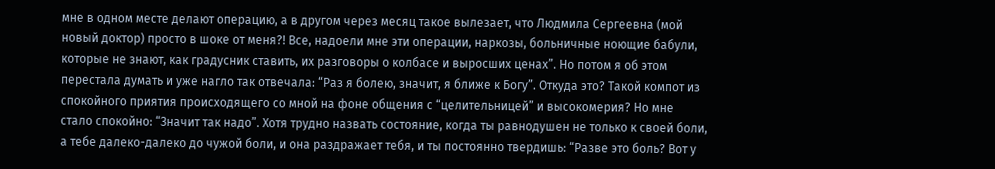мне в одном месте делают операцию, а в другом через месяц такое вылезает, что Людмила Сергеевна (мой новый доктор) просто в шоке от меня?! Все, надоели мне эти операции, наркозы, больничные ноющие бабули, которые не знают, как градусник ставить, их разговоры о колбасе и выросших ценах”. Но потом я об этом перестала думать и уже нагло так отвечала: “Раз я болею, значит, я ближе к Богу”. Откуда это? Такой компот из спокойного приятия происходящего со мной на фоне общения с “целительницей” и высокомерия? Но мне стало спокойно: “Значит так надо”. Хотя трудно назвать состояние, когда ты равнодушен не только к своей боли, а тебе далеко-далеко до чужой боли, и она раздражает тебя, и ты постоянно твердишь: “Разве это боль? Вот у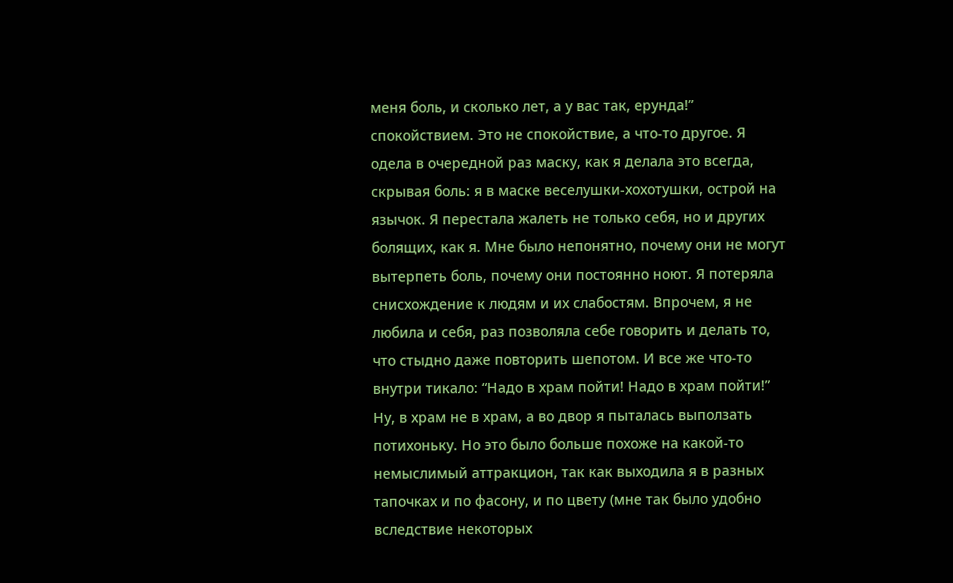меня боль, и сколько лет, а у вас так, ерунда!” спокойствием. Это не спокойствие, а что-то другое. Я одела в очередной раз маску, как я делала это всегда, скрывая боль: я в маске веселушки-хохотушки, острой на язычок. Я перестала жалеть не только себя, но и других болящих, как я. Мне было непонятно, почему они не могут вытерпеть боль, почему они постоянно ноют. Я потеряла снисхождение к людям и их слабостям. Впрочем, я не любила и себя, раз позволяла себе говорить и делать то, что стыдно даже повторить шепотом. И все же что-то внутри тикало: “Надо в храм пойти! Надо в храм пойти!”
Ну, в храм не в храм, а во двор я пыталась выползать потихоньку. Но это было больше похоже на какой-то немыслимый аттракцион, так как выходила я в разных тапочках и по фасону, и по цвету (мне так было удобно вследствие некоторых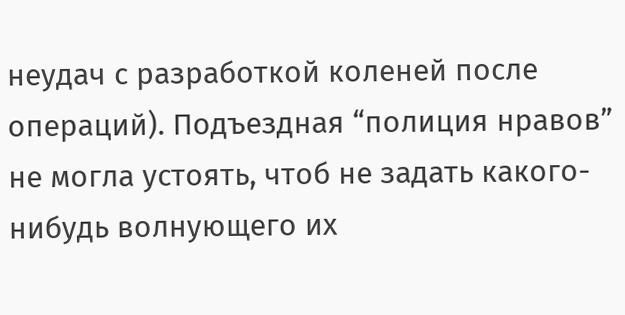неудач с разработкой коленей после операций). Подъездная “полиция нравов” не могла устоять, чтоб не задать какого-нибудь волнующего их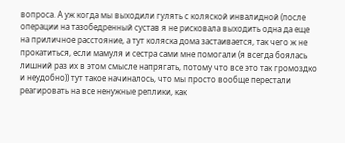вопроса. А уж когда мы выходили гулять с коляской инвалидной (после операции на тазобедренный сустав я не рисковала выходить одна да еще на приличное расстояние, а тут коляска дома застаивается, так чего ж не прокатиться, если мамуля и сестра сами мне помогали (я всегда боялась лишний раз их в этом смысле напрягать, потому что все это так громоздко и неудобно)) тут такое начиналось, что мы просто вообще перестали реагировать на все ненужные реплики, как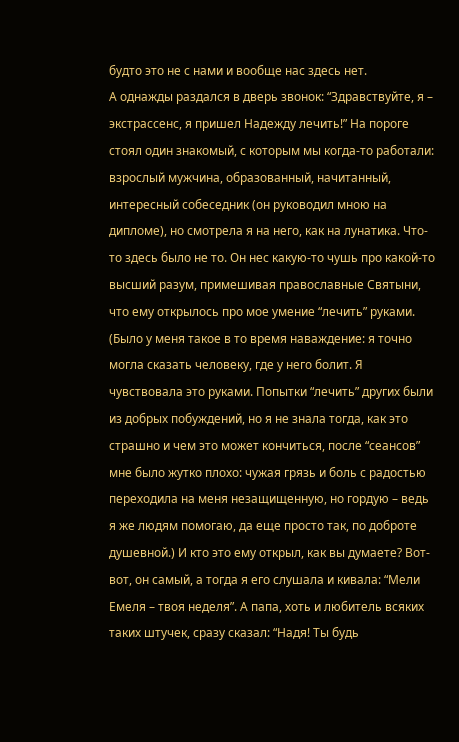будто это не с нами и вообще нас здесь нет.
А однажды раздался в дверь звонок: “Здравствуйте, я – экстрассенс, я пришел Надежду лечить!” На пороге стоял один знакомый, с которым мы когда-то работали: взрослый мужчина, образованный, начитанный, интересный собеседник (он руководил мною на дипломе), но смотрела я на него, как на лунатика. Что-то здесь было не то. Он нес какую-то чушь про какой-то высший разум, примешивая православные Святыни, что ему открылось про мое умение “лечить” руками. (Было у меня такое в то время наваждение: я точно могла сказать человеку, где у него болит. Я чувствовала это руками. Попытки “лечить” других были из добрых побуждений, но я не знала тогда, как это страшно и чем это может кончиться, после “сеансов” мне было жутко плохо: чужая грязь и боль с радостью переходила на меня незащищенную, но гордую – ведь я же людям помогаю, да еще просто так, по доброте душевной.) И кто это ему открыл, как вы думаете? Вот-вот, он самый, а тогда я его слушала и кивала: “Мели Емеля – твоя неделя”. А папа, хоть и любитель всяких таких штучек, сразу сказал: “Надя! Ты будь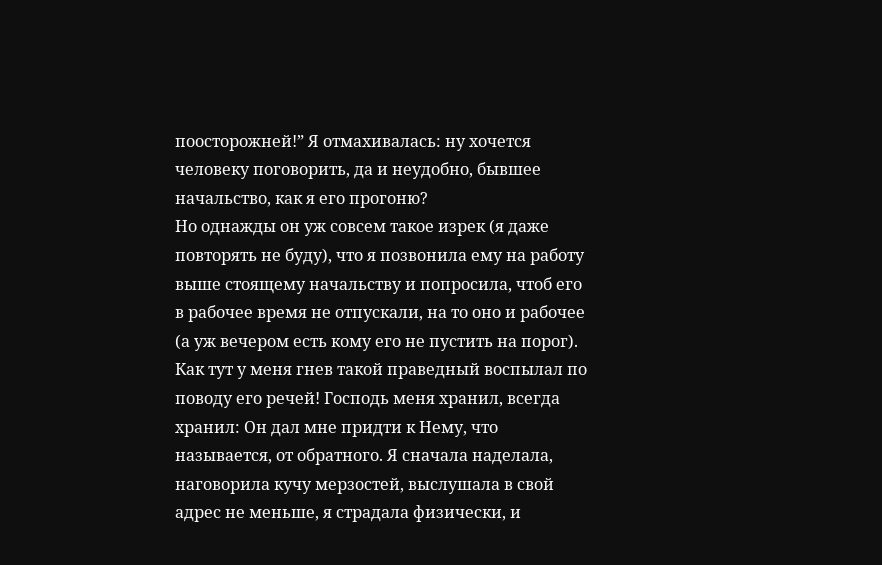поосторожней!” Я отмахивалась: ну хочется человеку поговорить, да и неудобно, бывшее начальство, как я его прогоню?
Но однажды он уж совсем такое изрек (я даже повторять не буду), что я позвонила ему на работу выше стоящему начальству и попросила, чтоб его в рабочее время не отпускали, на то оно и рабочее (а уж вечером есть кому его не пустить на порог). Как тут у меня гнев такой праведный воспылал по поводу его речей! Господь меня хранил, всегда хранил: Он дал мне придти к Нему, что называется, от обратного. Я сначала наделала, наговорила кучу мерзостей, выслушала в свой адрес не меньше, я страдала физически, и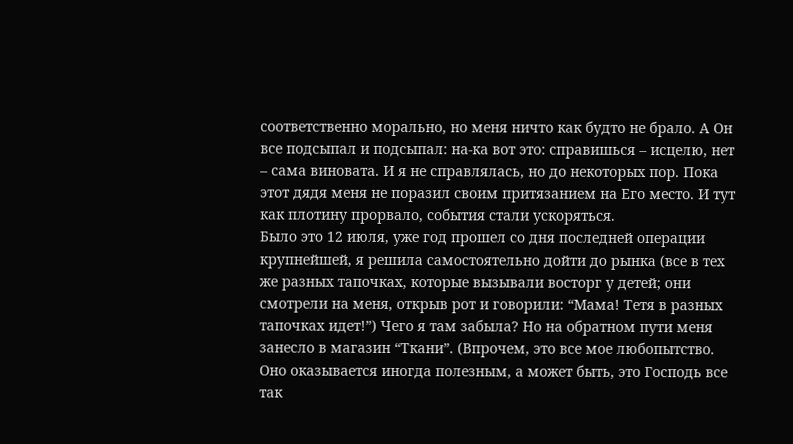соответственно морально, но меня ничто как будто не брало. А Он все подсыпал и подсыпал: на-ка вот это: справишься – исцелю, нет – сама виновата. И я не справлялась, но до некоторых пор. Пока этот дядя меня не поразил своим притязанием на Его место. И тут как плотину прорвало, события стали ускоряться.
Было это 12 июля, уже год прошел со дня последней операции крупнейшей, я решила самостоятельно дойти до рынка (все в тех же разных тапочках, которые вызывали восторг у детей; они смотрели на меня, открыв рот и говорили: “Мама! Тетя в разных тапочках идет!”) Чего я там забыла? Но на обратном пути меня занесло в магазин “Ткани”. (Впрочем, это все мое любопытство. Оно оказывается иногда полезным, а может быть, это Господь все так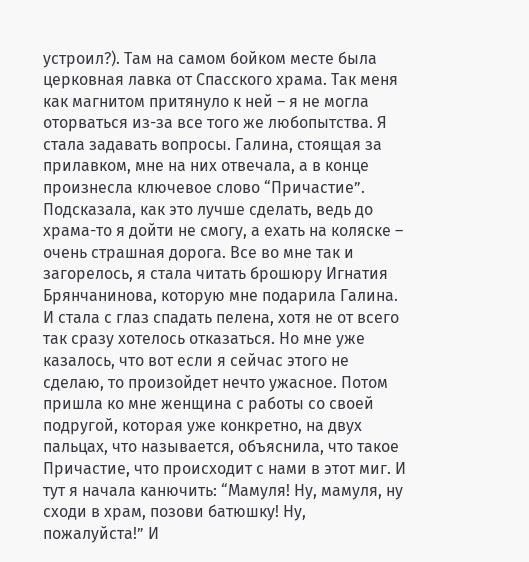устроил?). Там на самом бойком месте была церковная лавка от Спасского храма. Так меня как магнитом притянуло к ней – я не могла оторваться из-за все того же любопытства. Я стала задавать вопросы. Галина, стоящая за прилавком, мне на них отвечала, а в конце произнесла ключевое слово “Причастие”. Подсказала, как это лучше сделать, ведь до храма-то я дойти не смогу, а ехать на коляске – очень страшная дорога. Все во мне так и загорелось, я стала читать брошюру Игнатия Брянчанинова, которую мне подарила Галина.
И стала с глаз спадать пелена, хотя не от всего так сразу хотелось отказаться. Но мне уже казалось, что вот если я сейчас этого не сделаю, то произойдет нечто ужасное. Потом пришла ко мне женщина с работы со своей подругой, которая уже конкретно, на двух пальцах, что называется, объяснила, что такое Причастие, что происходит с нами в этот миг. И тут я начала канючить: “Мамуля! Ну, мамуля, ну сходи в храм, позови батюшку! Ну, пожалуйста!” И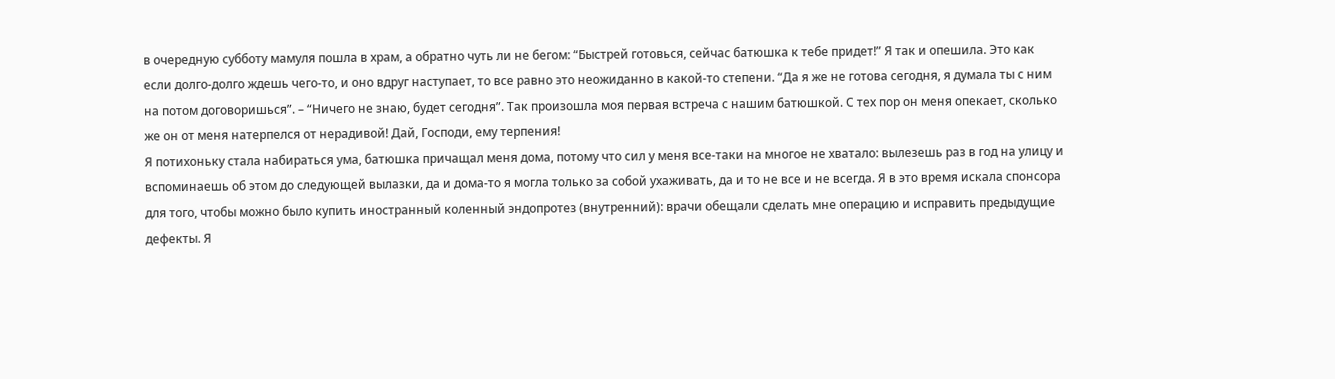в очередную субботу мамуля пошла в храм, а обратно чуть ли не бегом: “Быстрей готовься, сейчас батюшка к тебе придет!” Я так и опешила. Это как если долго-долго ждешь чего-то, и оно вдруг наступает, то все равно это неожиданно в какой-то степени. “Да я же не готова сегодня, я думала ты с ним на потом договоришься”. – “Ничего не знаю, будет сегодня”. Так произошла моя первая встреча с нашим батюшкой. С тех пор он меня опекает, сколько же он от меня натерпелся от нерадивой! Дай, Господи, ему терпения!
Я потихоньку стала набираться ума, батюшка причащал меня дома, потому что сил у меня все-таки на многое не хватало: вылезешь раз в год на улицу и вспоминаешь об этом до следующей вылазки, да и дома-то я могла только за собой ухаживать, да и то не все и не всегда. Я в это время искала спонсора для того, чтобы можно было купить иностранный коленный эндопротез (внутренний): врачи обещали сделать мне операцию и исправить предыдущие дефекты. Я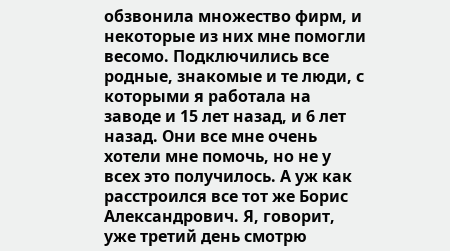обзвонила множество фирм, и некоторые из них мне помогли весомо. Подключились все родные, знакомые и те люди, с которыми я работала на заводе и 15 лет назад, и 6 лет назад. Они все мне очень хотели мне помочь, но не у всех это получилось. А уж как расстроился все тот же Борис Александрович. Я, говорит, уже третий день смотрю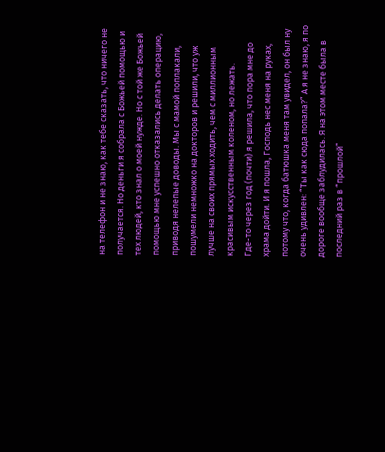на телефон и не знаю, как тебе сказать, что ничего не получается. Но деньги я собрала с Божьей помощью и тех людей, кто знал о моей нужде. Но с той же Божьей помощью мне успешно отказались делать операцию, приводя нелепые доводы. Мы с мамой поплакали, пошумели немножко на докторов и решили, что уж лучше на своих прямых ходить, чем с миллионным красивым искусственным коленом, но лежать.
Где-то через год (почти) я решила, что пора мне до храма дойти. И я пошла, Господь нес меня на руках, потому что, когда батюшка меня там увидел, он был ну очень удивлен: “Ты как сюда попала?” А я не знаю, я по дороге вообще заблудилась. Я на этом месте была в последний раз в “прошлой”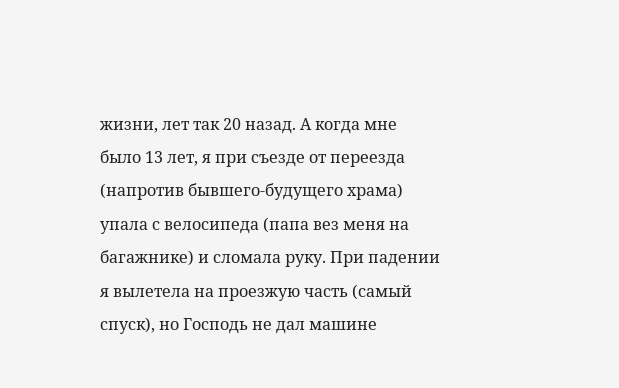жизни, лет так 20 назад. А когда мне было 13 лет, я при съезде от переезда (напротив бывшего-будущего храма) упала с велосипеда (папа вез меня на багажнике) и сломала руку. При падении я вылетела на проезжую часть (самый спуск), но Господь не дал машине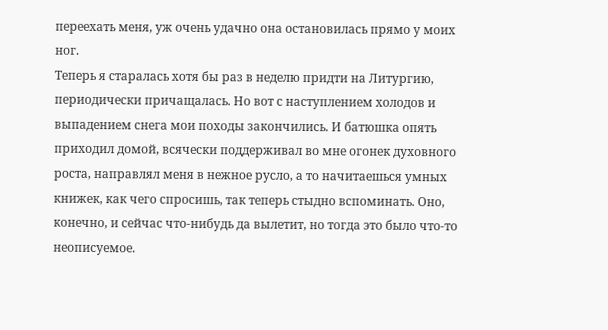переехать меня, уж очень удачно она остановилась прямо у моих ног.
Теперь я старалась хотя бы раз в неделю придти на Литургию, периодически причащалась. Но вот с наступлением холодов и выпадением снега мои походы закончились. И батюшка опять приходил домой, всячески поддерживал во мне огонек духовного роста, направлял меня в нежное русло, а то начитаешься умных книжек, как чего спросишь, так теперь стыдно вспоминать. Оно, конечно, и сейчас что-нибудь да вылетит, но тогда это было что-то неописуемое.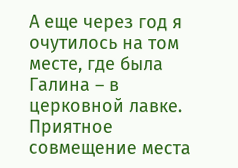А еще через год я очутилось на том месте, где была Галина – в церковной лавке. Приятное совмещение места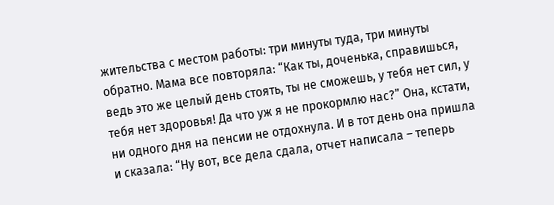жительства с местом работы: три минуты туда, три минуты обратно. Мама все повторяла: “Как ты, доченька, справишься, ведь это же целый день стоять, ты не сможешь, у тебя нет сил, у тебя нет здоровья! Да что уж я не прокормлю нас?” Она, кстати, ни одного дня на пенсии не отдохнула. И в тот день она пришла и сказала: “Ну вот, все дела сдала, отчет написала – теперь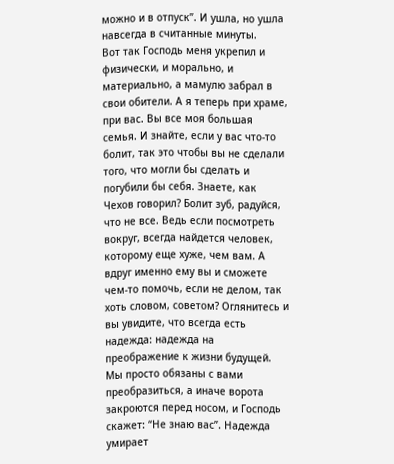можно и в отпуск”. И ушла, но ушла навсегда в считанные минуты.
Вот так Господь меня укрепил и физически, и морально, и материально, а мамулю забрал в свои обители. А я теперь при храме, при вас. Вы все моя большая семья. И знайте, если у вас что-то болит, так это чтобы вы не сделали того, что могли бы сделать и погубили бы себя. Знаете, как Чехов говорил? Болит зуб, радуйся, что не все. Ведь если посмотреть вокруг, всегда найдется человек, которому еще хуже, чем вам. А вдруг именно ему вы и сможете чем-то помочь, если не делом, так хоть словом, советом? Оглянитесь и вы увидите, что всегда есть надежда: надежда на преображение к жизни будущей. Мы просто обязаны с вами преобразиться, а иначе ворота закроются перед носом, и Господь скажет: “Не знаю вас”. Надежда умирает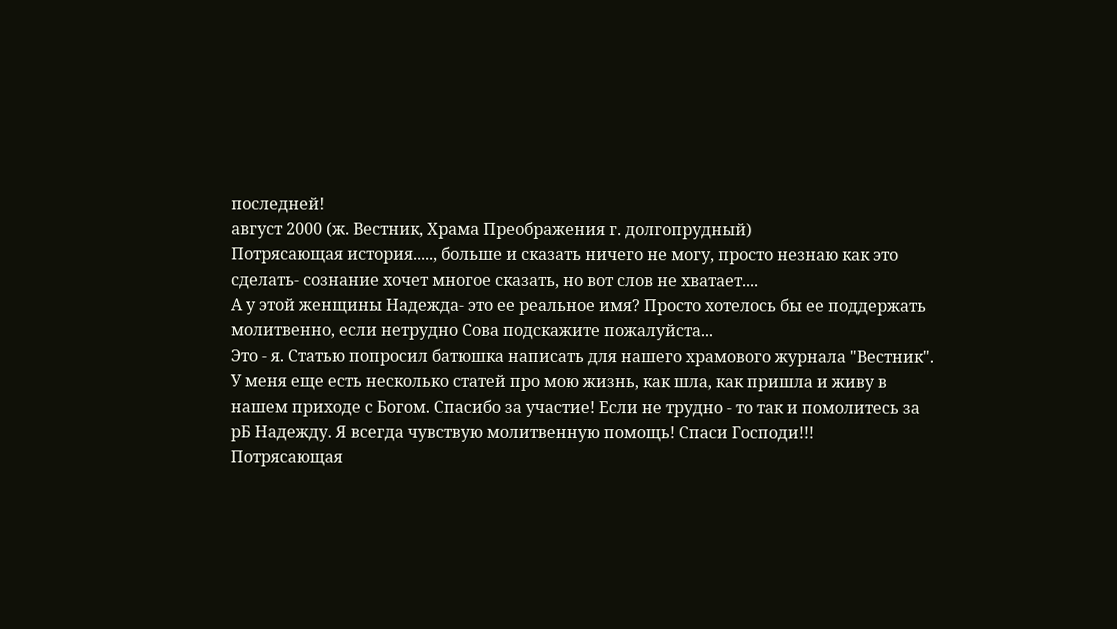последней!
август 2000 (ж. Вестник, Храма Преображения г. долгопрудный)
Потрясающая история....., больше и сказать ничего не могу, просто незнаю как это сделать- сознание хочет многое сказать, но вот слов не хватает....
А у этой женщины Надежда- это ее реальное имя? Просто хотелось бы ее поддержать молитвенно, если нетрудно Сова подскажите пожалуйста...
Это - я. Статью попросил батюшка написать для нашего храмового журнала "Вестник". У меня еще есть несколько статей про мою жизнь, как шла, как пришла и живу в нашем приходе с Богом. Спасибо за участие! Если не трудно - то так и помолитесь за рБ Надежду. Я всегда чувствую молитвенную помощь! Спаси Господи!!!
Потрясающая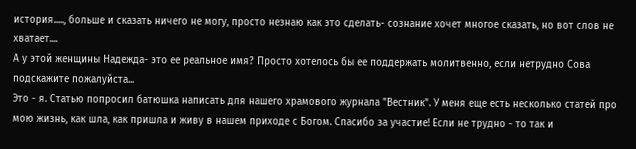история....., больше и сказать ничего не могу, просто незнаю как это сделать- сознание хочет многое сказать, но вот слов не хватает....
А у этой женщины Надежда- это ее реальное имя? Просто хотелось бы ее поддержать молитвенно, если нетрудно Сова подскажите пожалуйста...
Это - я. Статью попросил батюшка написать для нашего храмового журнала "Вестник". У меня еще есть несколько статей про мою жизнь, как шла, как пришла и живу в нашем приходе с Богом. Спасибо за участие! Если не трудно - то так и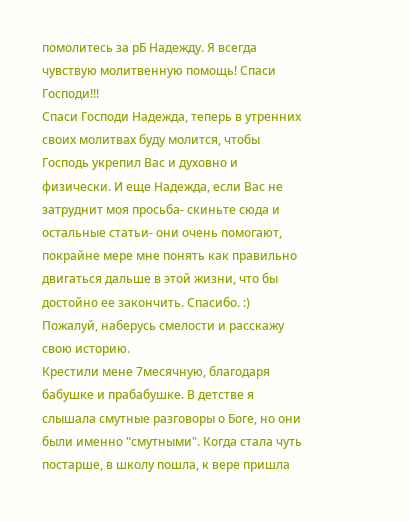помолитесь за рБ Надежду. Я всегда чувствую молитвенную помощь! Спаси Господи!!!
Спаси Господи Надежда, теперь в утренних своих молитвах буду молится, чтобы Господь укрепил Вас и духовно и физически. И еще Надежда, если Вас не затруднит моя просьба- скиньте сюда и остальные статьи- они очень помогают, покрайне мере мне понять как правильно двигаться дальше в этой жизни, что бы достойно ее закончить. Спасибо. :)
Пожалуй, наберусь смелости и расскажу свою историю.
Крестили мене 7месячную, благодаря бабушке и прабабушке. В детстве я слышала смутные разговоры о Боге, но они были именно "смутными". Когда стала чуть постарше, в школу пошла, к вере пришла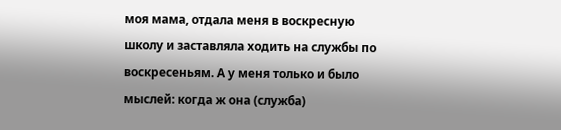моя мама, отдала меня в воскресную школу и заставляла ходить на службы по воскресеньям. А у меня только и было мыслей: когда ж она (служба)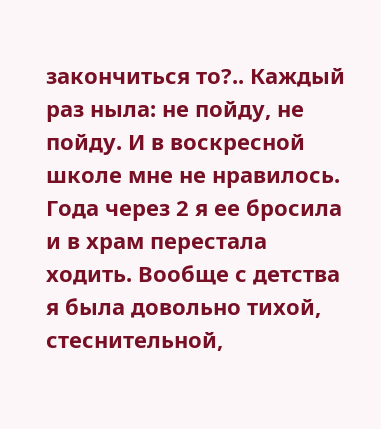закончиться то?.. Каждый раз ныла: не пойду, не пойду. И в воскресной школе мне не нравилось. Года через 2 я ее бросила и в храм перестала ходить. Вообще с детства я была довольно тихой, стеснительной,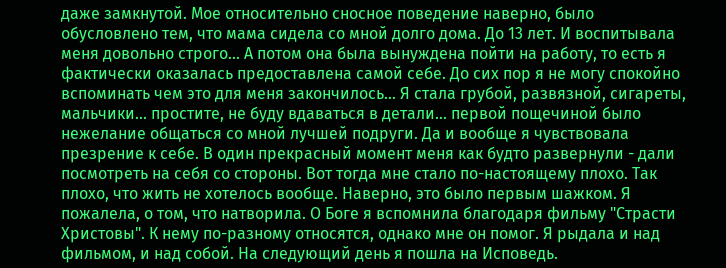даже замкнутой. Мое относительно сносное поведение наверно, было обусловлено тем, что мама сидела со мной долго дома. До 13 лет. И воспитывала меня довольно строго... А потом она была вынуждена пойти на работу, то есть я фактически оказалась предоставлена самой себе. До сих пор я не могу спокойно вспоминать чем это для меня закончилось... Я стала грубой, развязной, сигареты, мальчики... простите, не буду вдаваться в детали... первой пощечиной было нежелание общаться со мной лучшей подруги. Да и вообще я чувствовала презрение к себе. В один прекрасный момент меня как будто развернули - дали посмотреть на себя со стороны. Вот тогда мне стало по-настоящему плохо. Так плохо, что жить не хотелось вообще. Наверно, это было первым шажком. Я пожалела, о том, что натворила. О Боге я вспомнила благодаря фильму "Страсти Христовы". К нему по-разному относятся, однако мне он помог. Я рыдала и над фильмом, и над собой. На следующий день я пошла на Исповедь.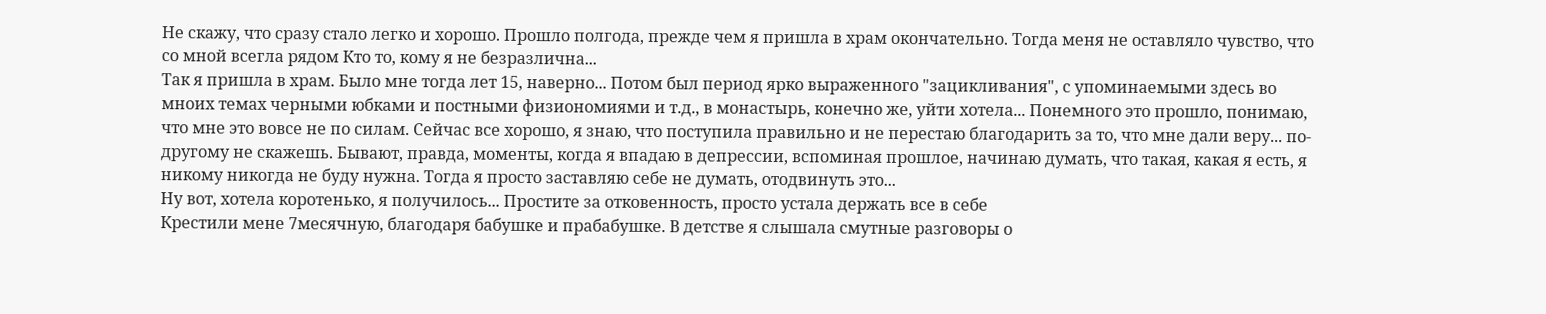Не скажу, что сразу стало легко и хорошо. Прошло полгода, прежде чем я пришла в храм окончательно. Тогда меня не оставляло чувство, что со мной всегла рядом Кто то, кому я не безразлична...
Так я пришла в храм. Было мне тогда лет 15, наверно... Потом был период ярко выраженного "зацикливания", с упоминаемыми здесь во мноих темах черными юбками и постными физиономиями и т.д., в монастырь, конечно же, уйти хотела... Понемного это прошло, понимаю, что мне это вовсе не по силам. Сейчас все хорошо, я знаю, что поступила правильно и не перестаю благодарить за то, что мне дали веру... по-другому не скажешь. Бывают, правда, моменты, когда я впадаю в депрессии, вспоминая прошлое, начинаю думать, что такая, какая я есть, я никому никогда не буду нужна. Тогда я просто заставляю себе не думать, отодвинуть это...
Ну вот, хотела коротенько, я получилось... Простите за отковенность, просто устала держать все в себе
Крестили мене 7месячную, благодаря бабушке и прабабушке. В детстве я слышала смутные разговоры о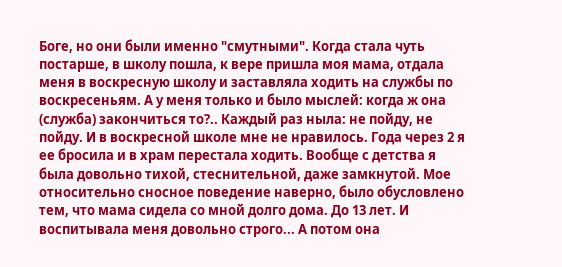Боге, но они были именно "смутными". Когда стала чуть постарше, в школу пошла, к вере пришла моя мама, отдала меня в воскресную школу и заставляла ходить на службы по воскресеньям. А у меня только и было мыслей: когда ж она (служба) закончиться то?.. Каждый раз ныла: не пойду, не пойду. И в воскресной школе мне не нравилось. Года через 2 я ее бросила и в храм перестала ходить. Вообще с детства я была довольно тихой, стеснительной, даже замкнутой. Мое относительно сносное поведение наверно, было обусловлено тем, что мама сидела со мной долго дома. До 13 лет. И воспитывала меня довольно строго... А потом она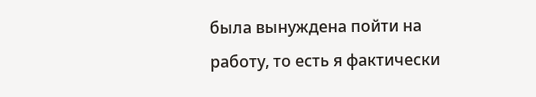была вынуждена пойти на работу, то есть я фактически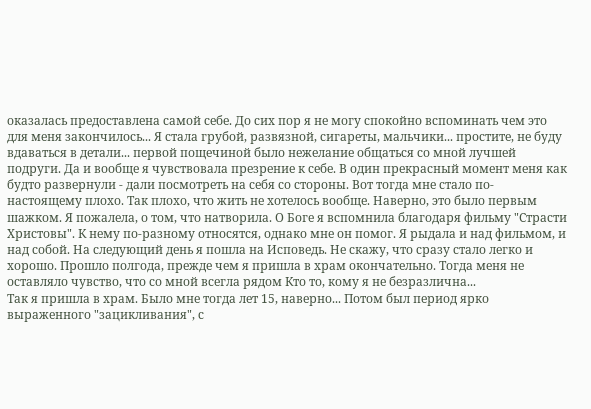оказалась предоставлена самой себе. До сих пор я не могу спокойно вспоминать чем это для меня закончилось... Я стала грубой, развязной, сигареты, мальчики... простите, не буду вдаваться в детали... первой пощечиной было нежелание общаться со мной лучшей подруги. Да и вообще я чувствовала презрение к себе. В один прекрасный момент меня как будто развернули - дали посмотреть на себя со стороны. Вот тогда мне стало по-настоящему плохо. Так плохо, что жить не хотелось вообще. Наверно, это было первым шажком. Я пожалела, о том, что натворила. О Боге я вспомнила благодаря фильму "Страсти Христовы". К нему по-разному относятся, однако мне он помог. Я рыдала и над фильмом, и над собой. На следующий день я пошла на Исповедь. Не скажу, что сразу стало легко и хорошо. Прошло полгода, прежде чем я пришла в храм окончательно. Тогда меня не оставляло чувство, что со мной всегла рядом Кто то, кому я не безразлична...
Так я пришла в храм. Было мне тогда лет 15, наверно... Потом был период ярко выраженного "зацикливания", с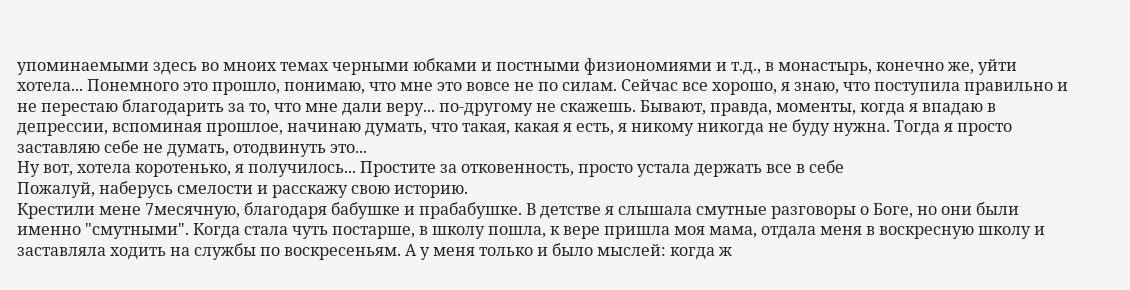упоминаемыми здесь во мноих темах черными юбками и постными физиономиями и т.д., в монастырь, конечно же, уйти хотела... Понемного это прошло, понимаю, что мне это вовсе не по силам. Сейчас все хорошо, я знаю, что поступила правильно и не перестаю благодарить за то, что мне дали веру... по-другому не скажешь. Бывают, правда, моменты, когда я впадаю в депрессии, вспоминая прошлое, начинаю думать, что такая, какая я есть, я никому никогда не буду нужна. Тогда я просто заставляю себе не думать, отодвинуть это...
Ну вот, хотела коротенько, я получилось... Простите за отковенность, просто устала держать все в себе
Пожалуй, наберусь смелости и расскажу свою историю.
Крестили мене 7месячную, благодаря бабушке и прабабушке. В детстве я слышала смутные разговоры о Боге, но они были именно "смутными". Когда стала чуть постарше, в школу пошла, к вере пришла моя мама, отдала меня в воскресную школу и заставляла ходить на службы по воскресеньям. А у меня только и было мыслей: когда ж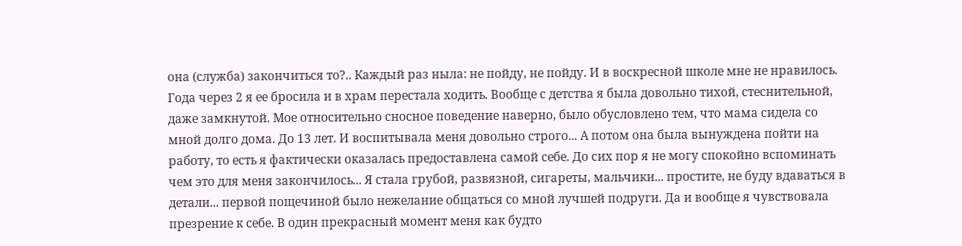она (служба) закончиться то?.. Каждый раз ныла: не пойду, не пойду. И в воскресной школе мне не нравилось. Года через 2 я ее бросила и в храм перестала ходить. Вообще с детства я была довольно тихой, стеснительной, даже замкнутой. Мое относительно сносное поведение наверно, было обусловлено тем, что мама сидела со мной долго дома. До 13 лет. И воспитывала меня довольно строго... А потом она была вынуждена пойти на работу, то есть я фактически оказалась предоставлена самой себе. До сих пор я не могу спокойно вспоминать чем это для меня закончилось... Я стала грубой, развязной, сигареты, мальчики... простите, не буду вдаваться в детали... первой пощечиной было нежелание общаться со мной лучшей подруги. Да и вообще я чувствовала презрение к себе. В один прекрасный момент меня как будто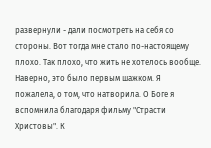развернули - дали посмотреть на себя со стороны. Вот тогда мне стало по-настоящему плохо. Так плохо, что жить не хотелось вообще. Наверно, это было первым шажком. Я пожалела, о том, что натворила. О Боге я вспомнила благодаря фильму "Страсти Христовы". К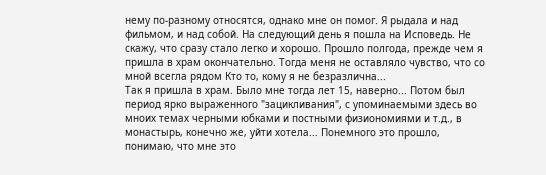нему по-разному относятся, однако мне он помог. Я рыдала и над фильмом, и над собой. На следующий день я пошла на Исповедь. Не скажу, что сразу стало легко и хорошо. Прошло полгода, прежде чем я пришла в храм окончательно. Тогда меня не оставляло чувство, что со мной всегла рядом Кто то, кому я не безразлична...
Так я пришла в храм. Было мне тогда лет 15, наверно... Потом был период ярко выраженного "зацикливания", с упоминаемыми здесь во мноих темах черными юбками и постными физиономиями и т.д., в монастырь, конечно же, уйти хотела... Понемного это прошло, понимаю, что мне это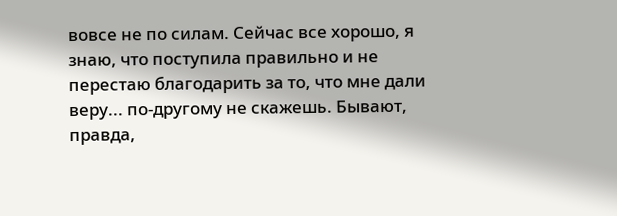вовсе не по силам. Сейчас все хорошо, я знаю, что поступила правильно и не перестаю благодарить за то, что мне дали веру... по-другому не скажешь. Бывают, правда,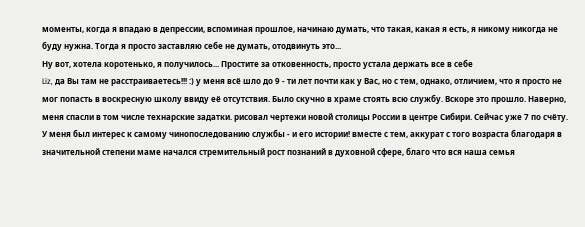моменты, когда я впадаю в депрессии, вспоминая прошлое, начинаю думать, что такая, какая я есть, я никому никогда не буду нужна. Тогда я просто заставляю себе не думать, отодвинуть это...
Ну вот, хотела коротенько, я получилось... Простите за отковенность, просто устала держать все в себе
Liz, да Вы там не расстраиваетесь!!! :) у меня всё шло до 9 - ти лет почти как у Вас, но с тем, однако, отличием, что я просто не мог попасть в воскресную школу ввиду её отсутствия. Было скучно в храме стоять всю службу. Вскоре это прошло. Наверно, меня спасли в том числе технарские задатки. рисовал чертежи новой столицы России в центре Сибири. Сейчас уже 7 по счёту. У меня был интерес к самому чинопоследованию службы - и его истории! вместе с тем, аккурат с того возраста благодаря в значительной степени маме начался стремительный рост познаний в духовной сфере, благо что вся наша семья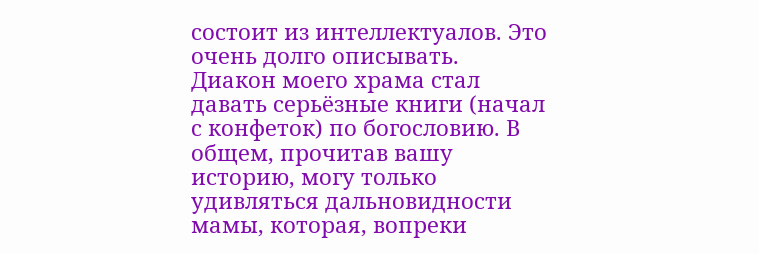состоит из интеллектуалов. Это очень долго описывать. Диакон моего храма стал давать серьёзные книги (начал с конфеток) по богословию. В общем, прочитав вашу историю, могу только удивляться дальновидности мамы, которая, вопреки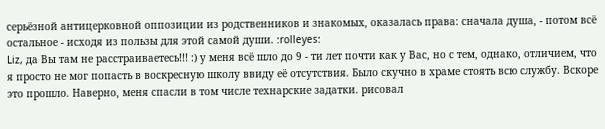серьёзной антицерковной оппозиции из родственников и знакомых, оказалась права: сначала душа, - потом всё остальное - исходя из пользы для этой самой души. :rolleyes:
Liz, да Вы там не расстраиваетесь!!! :) у меня всё шло до 9 - ти лет почти как у Вас, но с тем, однако, отличием, что я просто не мог попасть в воскресную школу ввиду её отсутствия. Было скучно в храме стоять всю службу. Вскоре это прошло. Наверно, меня спасли в том числе технарские задатки. рисовал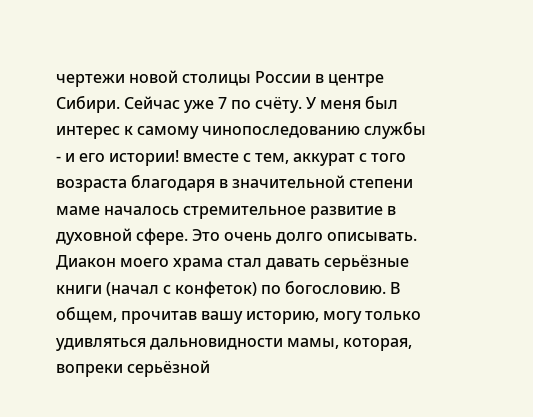чертежи новой столицы России в центре Сибири. Сейчас уже 7 по счёту. У меня был интерес к самому чинопоследованию службы - и его истории! вместе с тем, аккурат с того возраста благодаря в значительной степени маме началось стремительное развитие в духовной сфере. Это очень долго описывать. Диакон моего храма стал давать серьёзные книги (начал с конфеток) по богословию. В общем, прочитав вашу историю, могу только удивляться дальновидности мамы, которая, вопреки серьёзной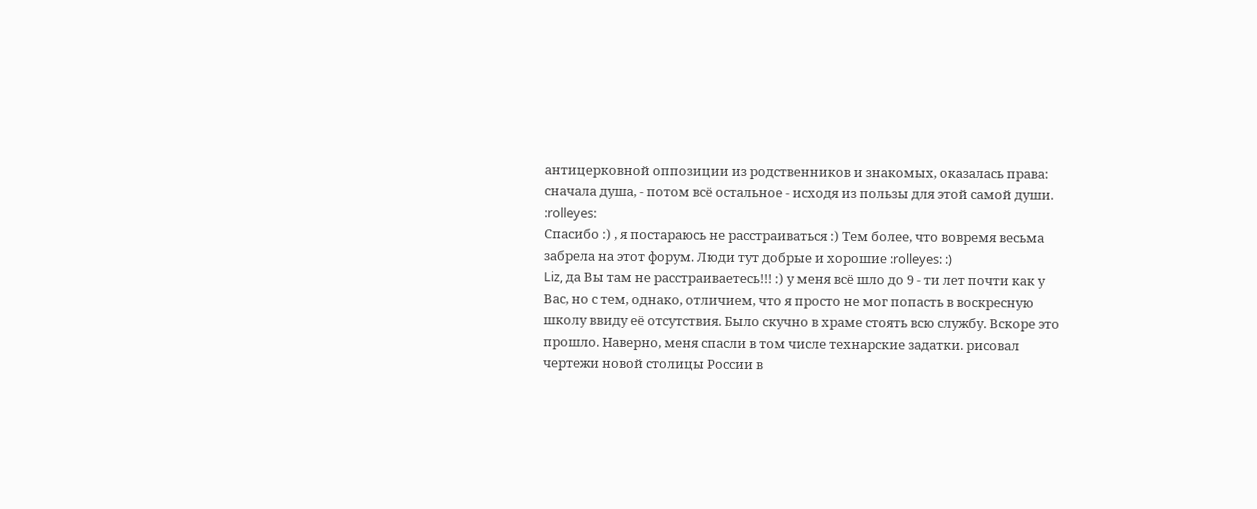антицерковной оппозиции из родственников и знакомых, оказалась права: сначала душа, - потом всё остальное - исходя из пользы для этой самой души. :rolleyes:
Спасибо :) , я постараюсь не расстраиваться :) Тем более, что вовремя весьма забрела на этот форум. Люди тут добрые и хорошие :rolleyes: :)
Liz, да Вы там не расстраиваетесь!!! :) у меня всё шло до 9 - ти лет почти как у Вас, но с тем, однако, отличием, что я просто не мог попасть в воскресную школу ввиду её отсутствия. Было скучно в храме стоять всю службу. Вскоре это прошло. Наверно, меня спасли в том числе технарские задатки. рисовал чертежи новой столицы России в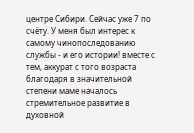центре Сибири. Сейчас уже 7 по счёту. У меня был интерес к самому чинопоследованию службы - и его истории! вместе с тем, аккурат с того возраста благодаря в значительной степени маме началось стремительное развитие в духовной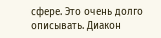сфере. Это очень долго описывать. Диакон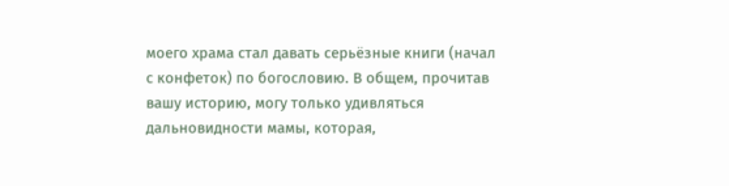моего храма стал давать серьёзные книги (начал с конфеток) по богословию. В общем, прочитав вашу историю, могу только удивляться дальновидности мамы, которая,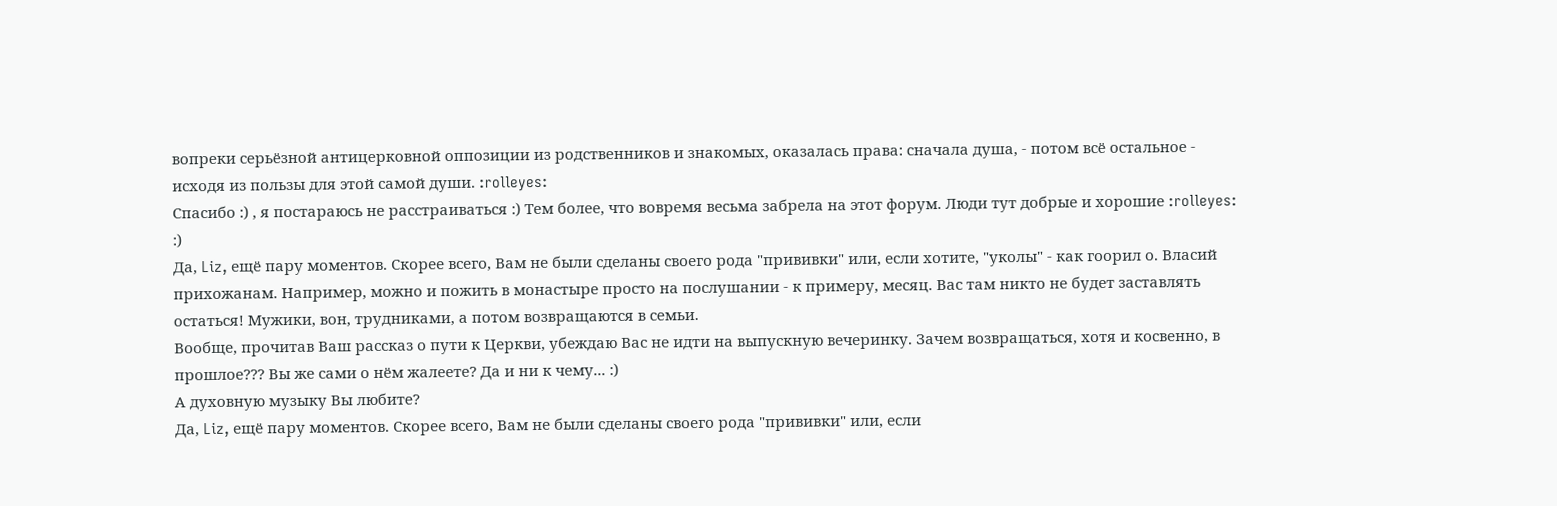вопреки серьёзной антицерковной оппозиции из родственников и знакомых, оказалась права: сначала душа, - потом всё остальное - исходя из пользы для этой самой души. :rolleyes:
Спасибо :) , я постараюсь не расстраиваться :) Тем более, что вовремя весьма забрела на этот форум. Люди тут добрые и хорошие :rolleyes: :)
Да, Liz, ещё пару моментов. Скорее всего, Вам не были сделаны своего рода "прививки" или, если хотите, "уколы" - как гоорил о. Власий прихожанам. Например, можно и пожить в монастыре просто на послушании - к примеру, месяц. Вас там никто не будет заставлять остаться! Мужики, вон, трудниками, а потом возвращаются в семьи.
Вообще, прочитав Ваш рассказ о пути к Церкви, убеждаю Вас не идти на выпускную вечеринку. Зачем возвращаться, хотя и косвенно, в прошлое??? Вы же сами о нём жалеете? Да и ни к чему... :)
А духовную музыку Вы любите?
Да, Liz, ещё пару моментов. Скорее всего, Вам не были сделаны своего рода "прививки" или, если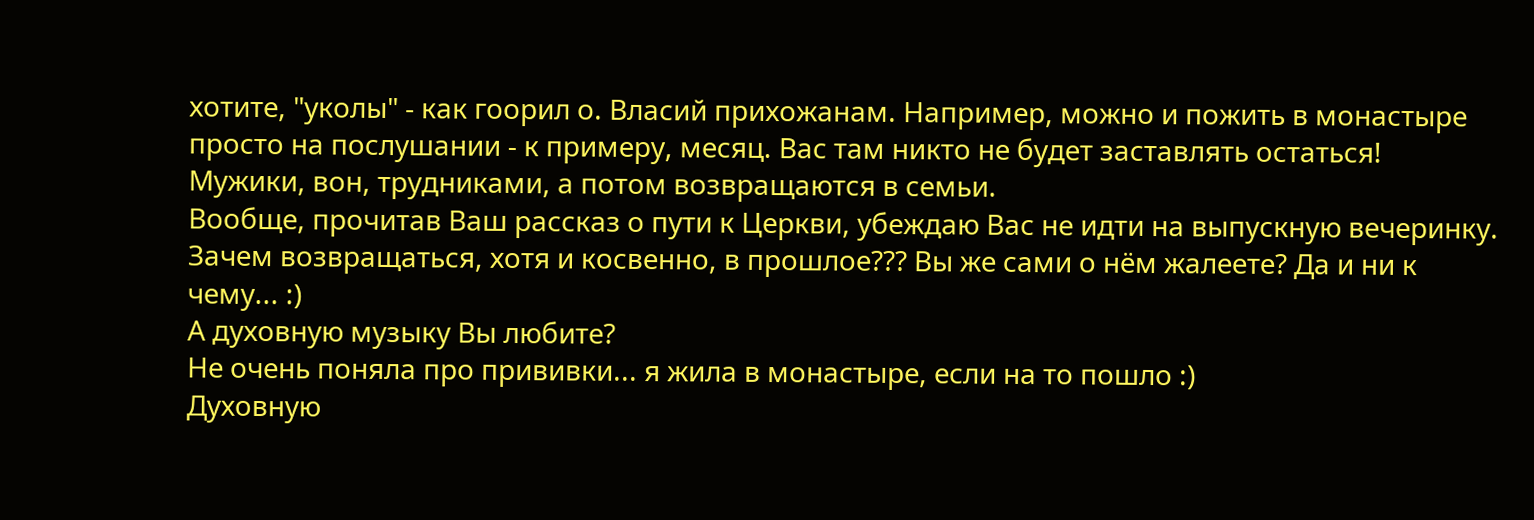хотите, "уколы" - как гоорил о. Власий прихожанам. Например, можно и пожить в монастыре просто на послушании - к примеру, месяц. Вас там никто не будет заставлять остаться! Мужики, вон, трудниками, а потом возвращаются в семьи.
Вообще, прочитав Ваш рассказ о пути к Церкви, убеждаю Вас не идти на выпускную вечеринку. Зачем возвращаться, хотя и косвенно, в прошлое??? Вы же сами о нём жалеете? Да и ни к чему... :)
А духовную музыку Вы любите?
Не очень поняла про прививки... я жила в монастыре, если на то пошло :)
Духовную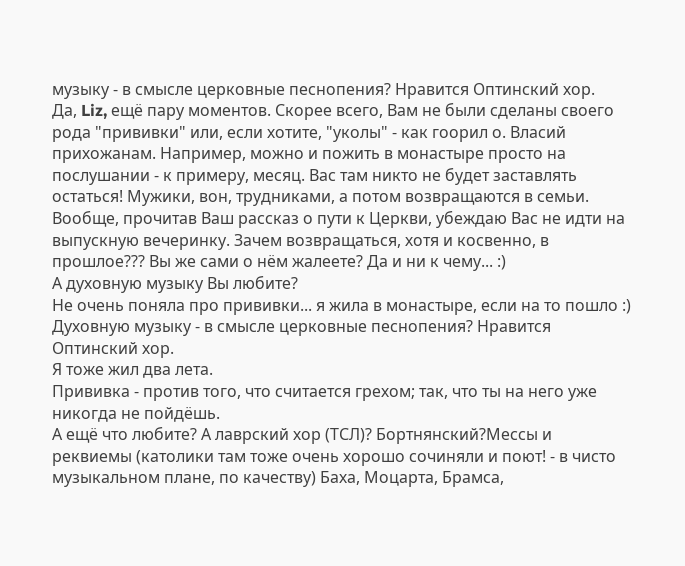музыку - в смысле церковные песнопения? Нравится Оптинский хор.
Да, Liz, ещё пару моментов. Скорее всего, Вам не были сделаны своего рода "прививки" или, если хотите, "уколы" - как гоорил о. Власий прихожанам. Например, можно и пожить в монастыре просто на послушании - к примеру, месяц. Вас там никто не будет заставлять остаться! Мужики, вон, трудниками, а потом возвращаются в семьи.
Вообще, прочитав Ваш рассказ о пути к Церкви, убеждаю Вас не идти на выпускную вечеринку. Зачем возвращаться, хотя и косвенно, в прошлое??? Вы же сами о нём жалеете? Да и ни к чему... :)
А духовную музыку Вы любите?
Не очень поняла про прививки... я жила в монастыре, если на то пошло :)
Духовную музыку - в смысле церковные песнопения? Нравится Оптинский хор.
Я тоже жил два лета.
Прививка - против того, что считается грехом; так, что ты на него уже никогда не пойдёшь.
А ещё что любите? А лаврский хор (ТСЛ)? Бортнянский?Мессы и реквиемы (католики там тоже очень хорошо сочиняли и поют! - в чисто музыкальном плане, по качеству) Баха, Моцарта, Брамса,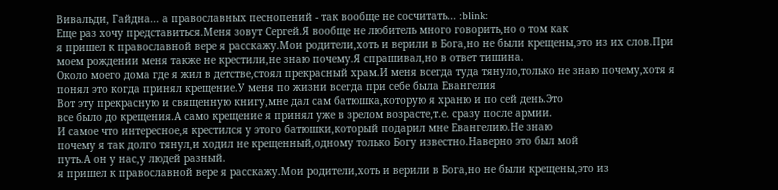Вивальди, Гайдна... а православных песнопений - так вообще не сосчитать... :blink:
Еще раз хочу представиться.Меня зовут Сергей.Я вообще не любитель много говорить,но о том как
я пришел к православной вере я расскажу.Мои родители,хоть и верили в Бога,но не были крещены,это из их слов.При моем рождении меня также не крестили,не знаю почему.Я спрашивал,но в ответ тишина.
Около моего дома где я жил в детстве,стоял прекрасный храм.И меня всегда туда тянуло,только не знаю почему,хотя я понял это когда принял крещение.У меня по жизни всегда при себе была Евангелия
Вот эту прекрасную и священную книгу,мне дал сам батюшка,которую я храню и по сей день.Это
все было до крещения.А само крещение я принял уже в зрелом возрасте,т.е. сразу после армии.
И самое что интересное,я крестился у этого батюшки,который подарил мне Евангелию.Не знаю
почему я так долго тянул,и ходил не крещенный,одному только Богу известно.Наверно это был мой
путь.А он у нас,у людей разный.
я пришел к православной вере я расскажу.Мои родители,хоть и верили в Бога,но не были крещены,это из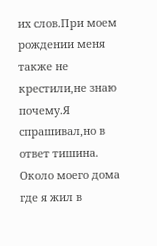их слов.При моем рождении меня также не крестили,не знаю почему.Я спрашивал,но в ответ тишина.
Около моего дома где я жил в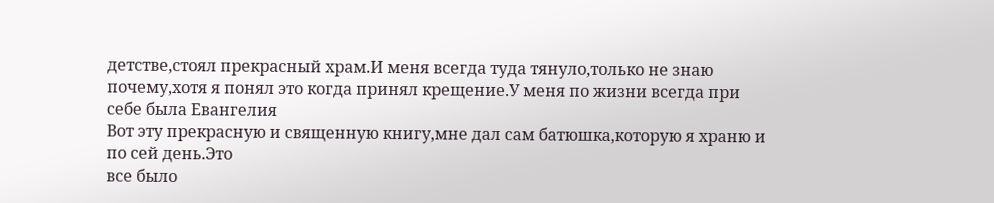детстве,стоял прекрасный храм.И меня всегда туда тянуло,только не знаю почему,хотя я понял это когда принял крещение.У меня по жизни всегда при себе была Евангелия
Вот эту прекрасную и священную книгу,мне дал сам батюшка,которую я храню и по сей день.Это
все было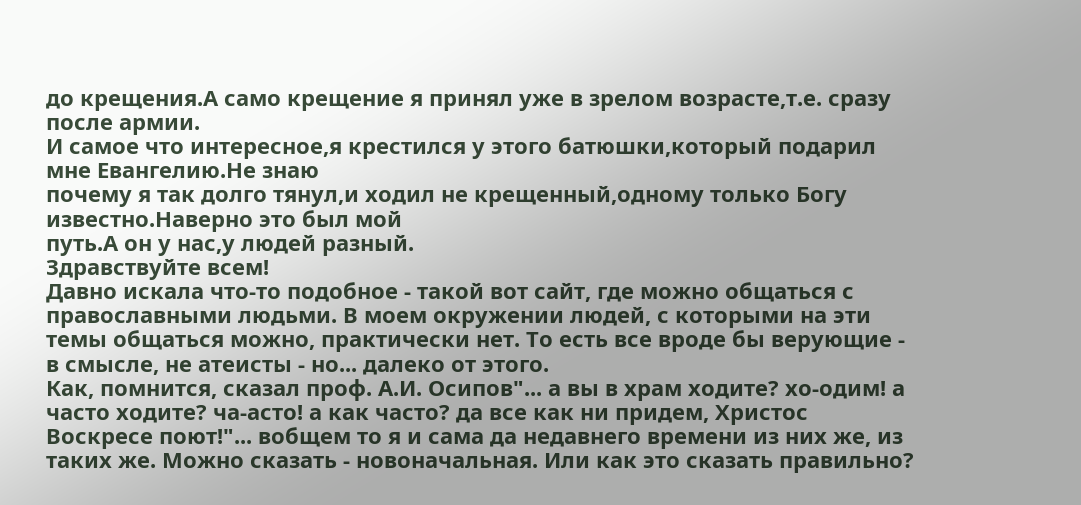до крещения.А само крещение я принял уже в зрелом возрасте,т.е. сразу после армии.
И самое что интересное,я крестился у этого батюшки,который подарил мне Евангелию.Не знаю
почему я так долго тянул,и ходил не крещенный,одному только Богу известно.Наверно это был мой
путь.А он у нас,у людей разный.
Здравствуйте всем!
Давно искала что-то подобное - такой вот сайт, где можно общаться с православными людьми. В моем окружении людей, с которыми на эти темы общаться можно, практически нет. То есть все вроде бы верующие - в смысле, не атеисты - но... далеко от этого.
Как, помнится, сказал проф. А.И. Осипов"... а вы в храм ходите? хо-одим! а часто ходите? ча-асто! а как часто? да все как ни придем, Христос Воскресе поют!"... вобщем то я и сама да недавнего времени из них же, из таких же. Можно сказать - новоначальная. Или как это сказать правильно?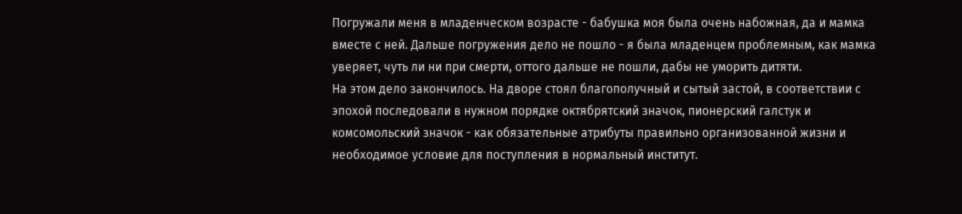Погружали меня в младенческом возрасте - бабушка моя была очень набожная, да и мамка вместе с ней. Дальше погружения дело не пошло - я была младенцем проблемным, как мамка уверяет, чуть ли ни при смерти, оттого дальше не пошли, дабы не уморить дитяти.
На этом дело закончилось. На дворе стоял благополучный и сытый застой, в соответствии с эпохой последовали в нужном порядке октябрятский значок, пионерский галстук и комсомольский значок - как обязательные атрибуты правильно организованной жизни и необходимое условие для поступления в нормальный институт.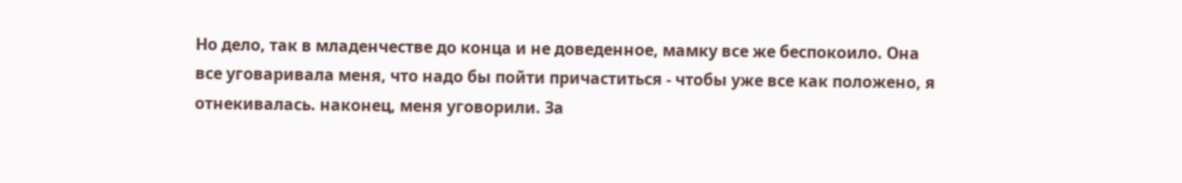Но дело, так в младенчестве до конца и не доведенное, мамку все же беспокоило. Она все уговаривала меня, что надо бы пойти причаститься - чтобы уже все как положено, я отнекивалась. наконец, меня уговорили. За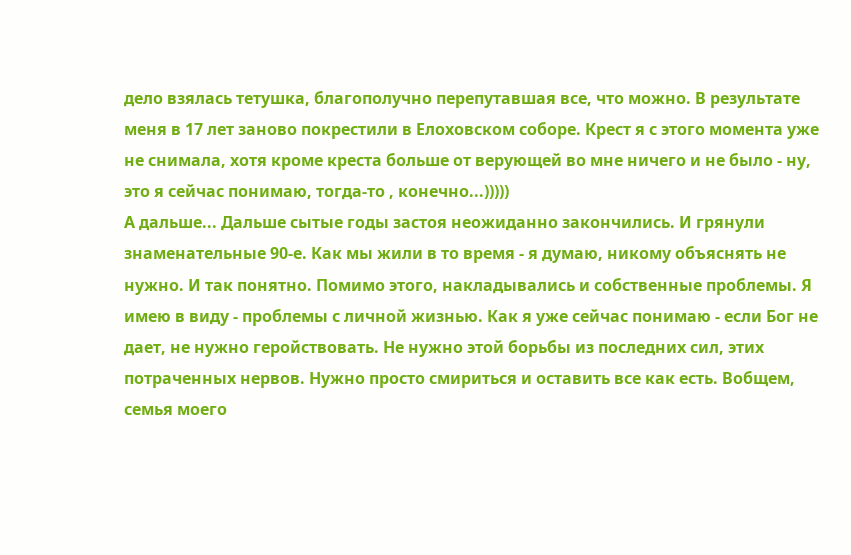дело взялась тетушка, благополучно перепутавшая все, что можно. В результате меня в 17 лет заново покрестили в Елоховском соборе. Крест я с этого момента уже не снимала, хотя кроме креста больше от верующей во мне ничего и не было - ну, это я сейчас понимаю, тогда-то , конечно...)))))
А дальше... Дальше сытые годы застоя неожиданно закончились. И грянули знаменательные 90-е. Как мы жили в то время - я думаю, никому объяснять не нужно. И так понятно. Помимо этого, накладывались и собственные проблемы. Я имею в виду - проблемы с личной жизнью. Как я уже сейчас понимаю - если Бог не дает, не нужно геройствовать. Не нужно этой борьбы из последних сил, этих потраченных нервов. Нужно просто смириться и оставить все как есть. Вобщем, семья моего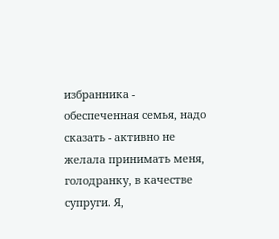избранника - обеспеченная семья, надо сказать - активно не желала принимать меня, голодранку, в качестве супруги. Я,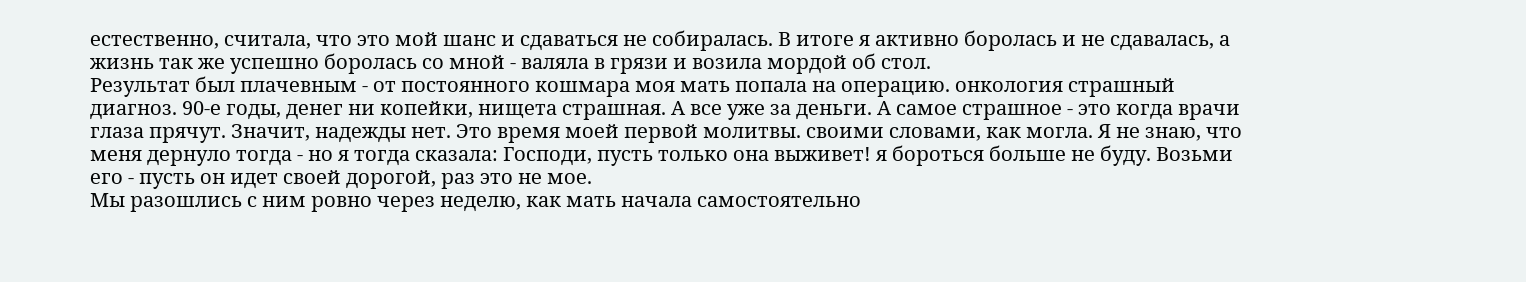естественно, считала, что это мой шанс и сдаваться не собиралась. В итоге я активно боролась и не сдавалась, а жизнь так же успешно боролась со мной - валяла в грязи и возила мордой об стол.
Результат был плачевным - от постоянного кошмара моя мать попала на операцию. онкология страшный диагноз. 90-е годы, денег ни копейки, нищета страшная. А все уже за деньги. А самое страшное - это когда врачи глаза прячут. Значит, надежды нет. Это время моей первой молитвы. своими словами, как могла. Я не знаю, что меня дернуло тогда - но я тогда сказала: Господи, пусть только она выживет! я бороться больше не буду. Возьми его - пусть он идет своей дорогой, раз это не мое.
Мы разошлись с ним ровно через неделю, как мать начала самостоятельно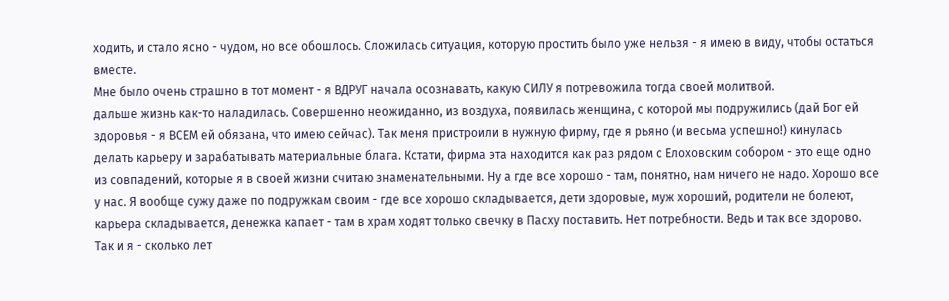ходить, и стало ясно - чудом, но все обошлось. Сложилась ситуация, которую простить было уже нельзя - я имею в виду, чтобы остаться вместе.
Мне было очень страшно в тот момент - я ВДРУГ начала осознавать, какую СИЛУ я потревожила тогда своей молитвой.
дальше жизнь как-то наладилась. Совершенно неожиданно, из воздуха, появилась женщина, с которой мы подружились (дай Бог ей здоровья - я ВСЕМ ей обязана, что имею сейчас). Так меня пристроили в нужную фирму, где я рьяно (и весьма успешно!) кинулась делать карьеру и зарабатывать материальные блага. Кстати, фирма эта находится как раз рядом с Елоховским собором - это еще одно из совпадений, которые я в своей жизни считаю знаменательными. Ну а где все хорошо - там, понятно, нам ничего не надо. Хорошо все у нас. Я вообще сужу даже по подружкам своим - где все хорошо складывается, дети здоровые, муж хороший, родители не болеют, карьера складывается, денежка капает - там в храм ходят только свечку в Пасху поставить. Нет потребности. Ведь и так все здорово. Так и я - сколько лет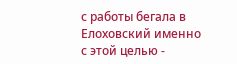с работы бегала в Елоховский именно с этой целью -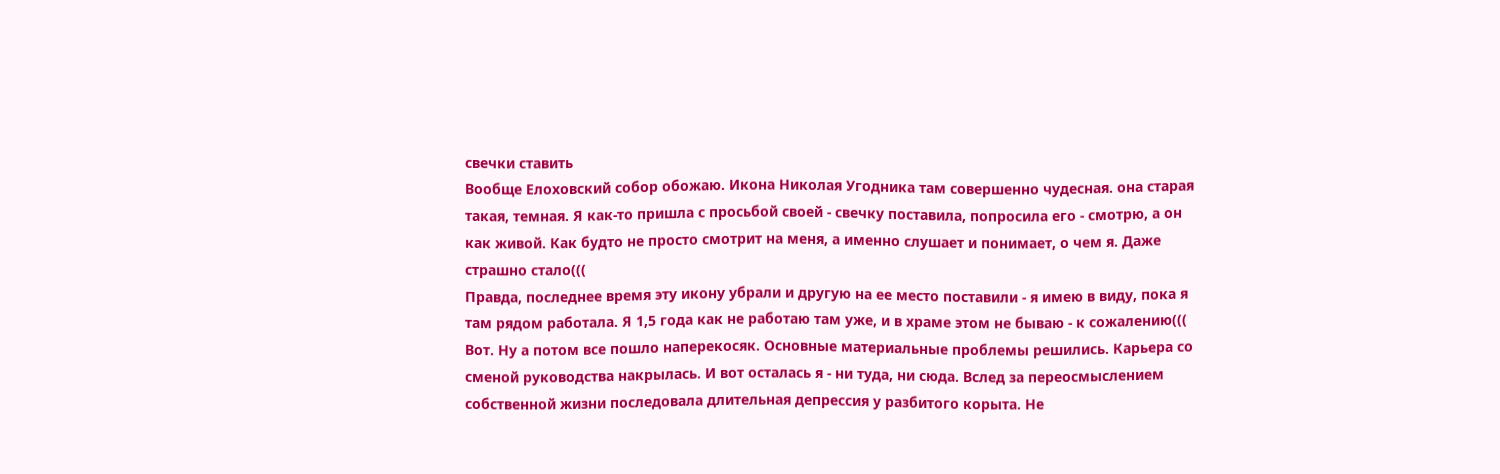свечки ставить
Вообще Елоховский собор обожаю. Икона Николая Угодника там совершенно чудесная. она старая такая, темная. Я как-то пришла с просьбой своей - свечку поставила, попросила его - смотрю, а он как живой. Как будто не просто смотрит на меня, а именно слушает и понимает, о чем я. Даже страшно стало(((
Правда, последнее время эту икону убрали и другую на ее место поставили - я имею в виду, пока я там рядом работала. Я 1,5 года как не работаю там уже, и в храме этом не бываю - к сожалению(((
Вот. Ну а потом все пошло наперекосяк. Основные материальные проблемы решились. Карьера со сменой руководства накрылась. И вот осталась я - ни туда, ни сюда. Вслед за переосмыслением собственной жизни последовала длительная депрессия у разбитого корыта. Не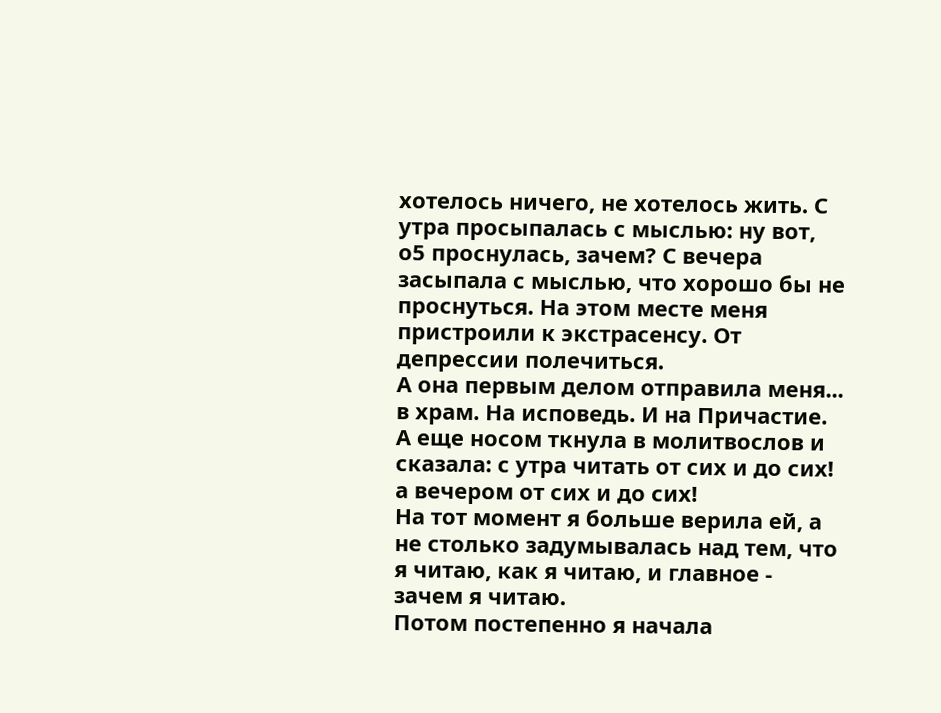хотелось ничего, не хотелось жить. С утра просыпалась с мыслью: ну вот, о5 проснулась, зачем? С вечера засыпала с мыслью, что хорошо бы не проснуться. На этом месте меня пристроили к экстрасенсу. От депрессии полечиться.
А она первым делом отправила меня... в храм. На исповедь. И на Причастие. А еще носом ткнула в молитвослов и сказала: с утра читать от сих и до сих! а вечером от сих и до сих!
На тот момент я больше верила ей, а не столько задумывалась над тем, что я читаю, как я читаю, и главное - зачем я читаю.
Потом постепенно я начала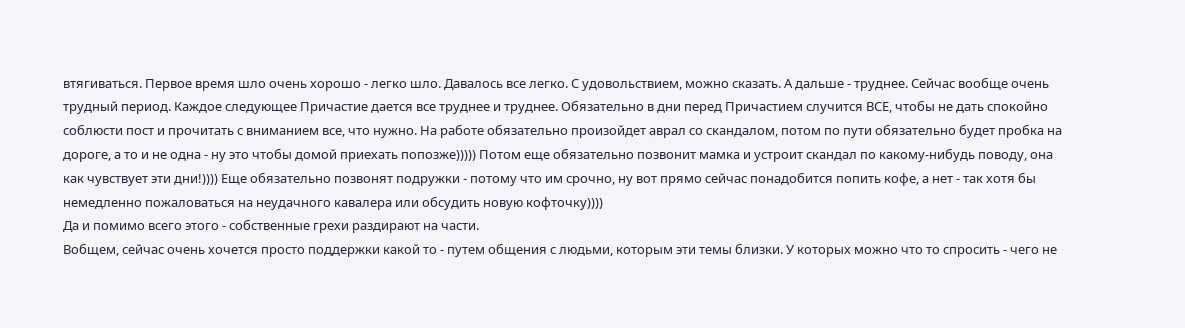втягиваться. Первое время шло очень хорошо - легко шло. Давалось все легко. С удовольствием, можно сказать. А дальше - труднее. Сейчас вообще очень трудный период. Каждое следующее Причастие дается все труднее и труднее. Обязательно в дни перед Причастием случится ВСЕ, чтобы не дать спокойно соблюсти пост и прочитать с вниманием все, что нужно. На работе обязательно произойдет аврал со скандалом, потом по пути обязательно будет пробка на дороге, а то и не одна - ну это чтобы домой приехать попозже))))) Потом еще обязательно позвонит мамка и устроит скандал по какому-нибудь поводу, она как чувствует эти дни!)))) Еще обязательно позвонят подружки - потому что им срочно, ну вот прямо сейчас понадобится попить кофе, а нет - так хотя бы немедленно пожаловаться на неудачного кавалера или обсудить новую кофточку))))
Да и помимо всего этого - собственные грехи раздирают на части.
Вобщем, сейчас очень хочется просто поддержки какой то - путем общения с людьми, которым эти темы близки. У которых можно что то спросить - чего не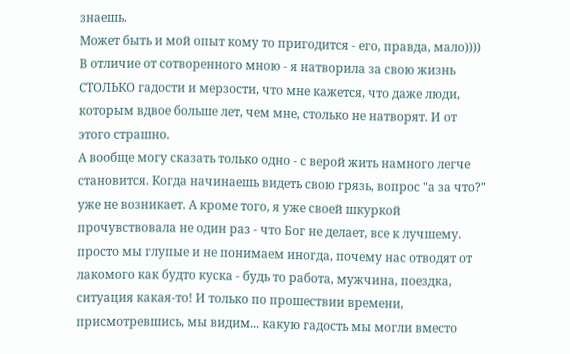знаешь.
Может быть и мой опыт кому то пригодится - его, правда, мало)))) В отличие от сотворенного мною - я натворила за свою жизнь СТОЛЬКО гадости и мерзости, что мне кажется, что даже люди, которым вдвое больше лет, чем мне, столько не натворят. И от этого страшно.
А вообще могу сказать только одно - с верой жить намного легче становится. Когда начинаешь видеть свою грязь, вопрос "а за что?" уже не возникает. А кроме того, я уже своей шкуркой прочувствовала не один раз - что Бог не делает, все к лучшему. просто мы глупые и не понимаем иногда, почему нас отводят от лакомого как будто куска - будь то работа, мужчина, поездка, ситуация какая-то! И только по прошествии времени, присмотревшись, мы видим... какую гадость мы могли вместо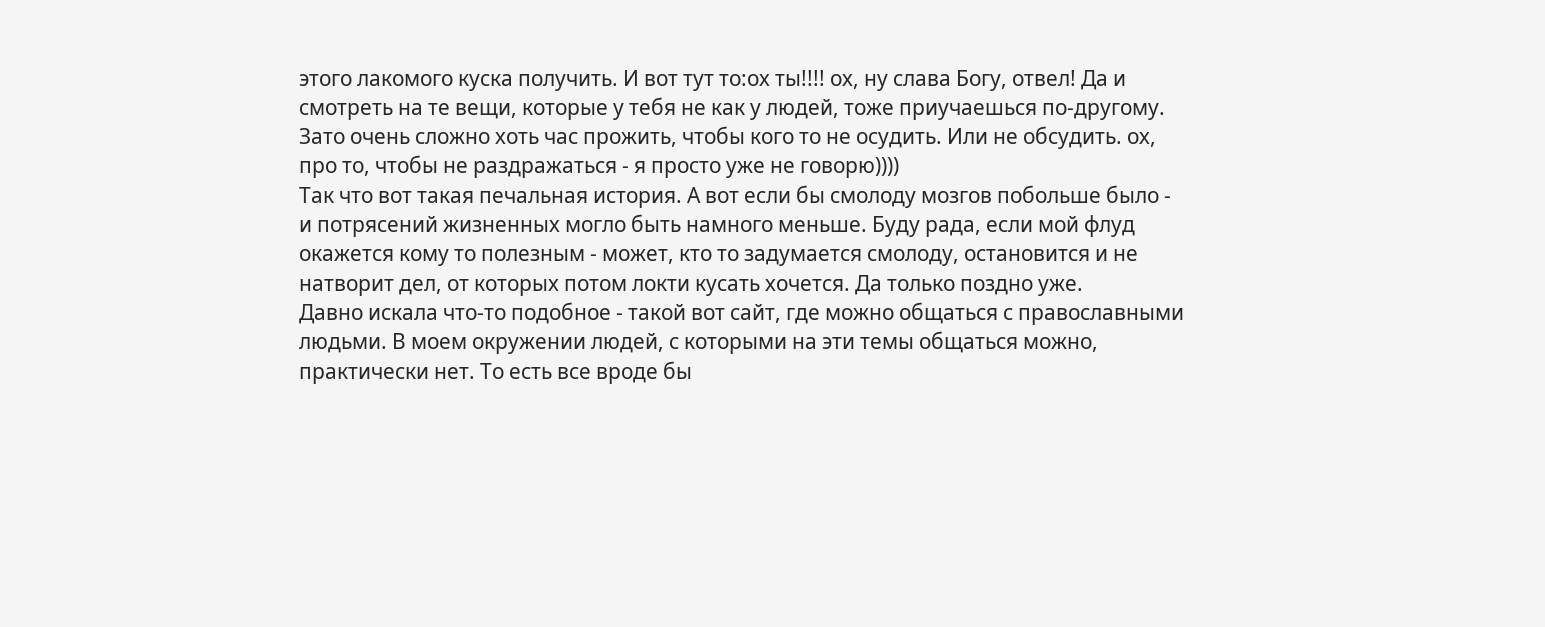этого лакомого куска получить. И вот тут то:ох ты!!!! ох, ну слава Богу, отвел! Да и смотреть на те вещи, которые у тебя не как у людей, тоже приучаешься по-другому.
Зато очень сложно хоть час прожить, чтобы кого то не осудить. Или не обсудить. ох, про то, чтобы не раздражаться - я просто уже не говорю))))
Так что вот такая печальная история. А вот если бы смолоду мозгов побольше было - и потрясений жизненных могло быть намного меньше. Буду рада, если мой флуд окажется кому то полезным - может, кто то задумается смолоду, остановится и не натворит дел, от которых потом локти кусать хочется. Да только поздно уже.
Давно искала что-то подобное - такой вот сайт, где можно общаться с православными людьми. В моем окружении людей, с которыми на эти темы общаться можно, практически нет. То есть все вроде бы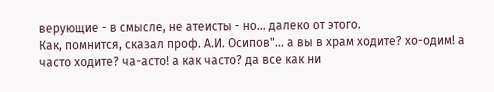верующие - в смысле, не атеисты - но... далеко от этого.
Как, помнится, сказал проф. А.И. Осипов"... а вы в храм ходите? хо-одим! а часто ходите? ча-асто! а как часто? да все как ни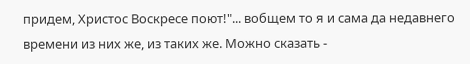придем, Христос Воскресе поют!"... вобщем то я и сама да недавнего времени из них же, из таких же. Можно сказать -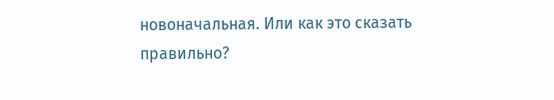новоначальная. Или как это сказать правильно?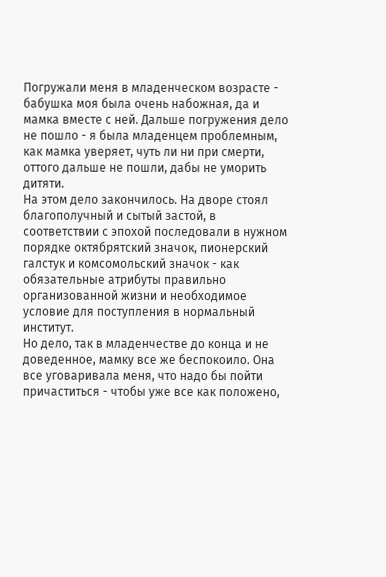Погружали меня в младенческом возрасте - бабушка моя была очень набожная, да и мамка вместе с ней. Дальше погружения дело не пошло - я была младенцем проблемным, как мамка уверяет, чуть ли ни при смерти, оттого дальше не пошли, дабы не уморить дитяти.
На этом дело закончилось. На дворе стоял благополучный и сытый застой, в соответствии с эпохой последовали в нужном порядке октябрятский значок, пионерский галстук и комсомольский значок - как обязательные атрибуты правильно организованной жизни и необходимое условие для поступления в нормальный институт.
Но дело, так в младенчестве до конца и не доведенное, мамку все же беспокоило. Она все уговаривала меня, что надо бы пойти причаститься - чтобы уже все как положено,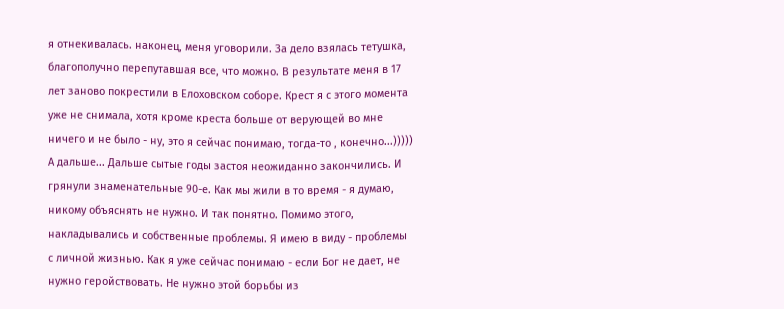я отнекивалась. наконец, меня уговорили. За дело взялась тетушка, благополучно перепутавшая все, что можно. В результате меня в 17 лет заново покрестили в Елоховском соборе. Крест я с этого момента уже не снимала, хотя кроме креста больше от верующей во мне ничего и не было - ну, это я сейчас понимаю, тогда-то , конечно...)))))
А дальше... Дальше сытые годы застоя неожиданно закончились. И грянули знаменательные 90-е. Как мы жили в то время - я думаю, никому объяснять не нужно. И так понятно. Помимо этого, накладывались и собственные проблемы. Я имею в виду - проблемы с личной жизнью. Как я уже сейчас понимаю - если Бог не дает, не нужно геройствовать. Не нужно этой борьбы из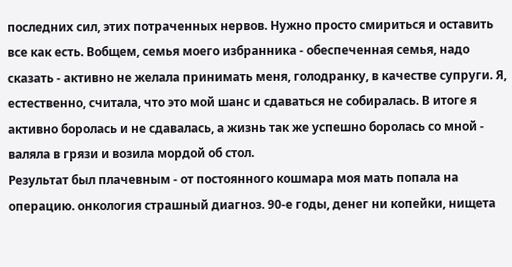последних сил, этих потраченных нервов. Нужно просто смириться и оставить все как есть. Вобщем, семья моего избранника - обеспеченная семья, надо сказать - активно не желала принимать меня, голодранку, в качестве супруги. Я, естественно, считала, что это мой шанс и сдаваться не собиралась. В итоге я активно боролась и не сдавалась, а жизнь так же успешно боролась со мной - валяла в грязи и возила мордой об стол.
Результат был плачевным - от постоянного кошмара моя мать попала на операцию. онкология страшный диагноз. 90-е годы, денег ни копейки, нищета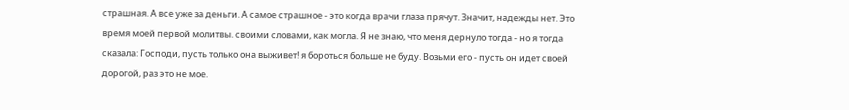страшная. А все уже за деньги. А самое страшное - это когда врачи глаза прячут. Значит, надежды нет. Это время моей первой молитвы. своими словами, как могла. Я не знаю, что меня дернуло тогда - но я тогда сказала: Господи, пусть только она выживет! я бороться больше не буду. Возьми его - пусть он идет своей дорогой, раз это не мое.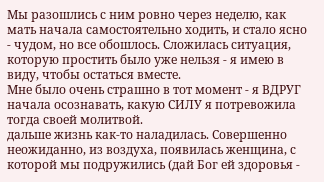Мы разошлись с ним ровно через неделю, как мать начала самостоятельно ходить, и стало ясно - чудом, но все обошлось. Сложилась ситуация, которую простить было уже нельзя - я имею в виду, чтобы остаться вместе.
Мне было очень страшно в тот момент - я ВДРУГ начала осознавать, какую СИЛУ я потревожила тогда своей молитвой.
дальше жизнь как-то наладилась. Совершенно неожиданно, из воздуха, появилась женщина, с которой мы подружились (дай Бог ей здоровья -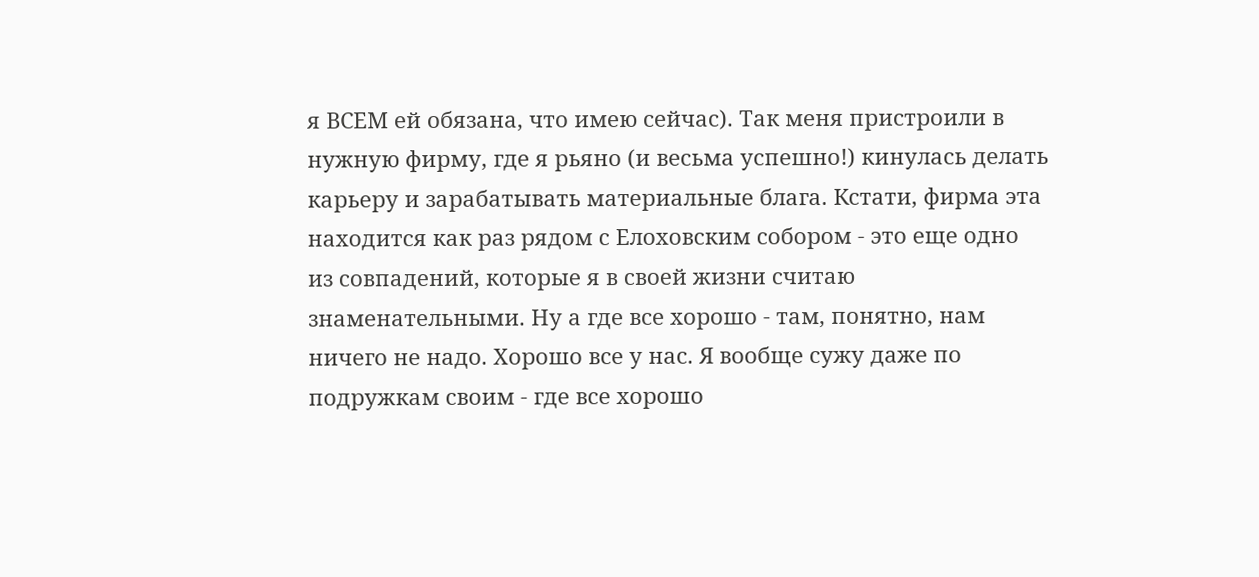я ВСЕМ ей обязана, что имею сейчас). Так меня пристроили в нужную фирму, где я рьяно (и весьма успешно!) кинулась делать карьеру и зарабатывать материальные блага. Кстати, фирма эта находится как раз рядом с Елоховским собором - это еще одно из совпадений, которые я в своей жизни считаю знаменательными. Ну а где все хорошо - там, понятно, нам ничего не надо. Хорошо все у нас. Я вообще сужу даже по подружкам своим - где все хорошо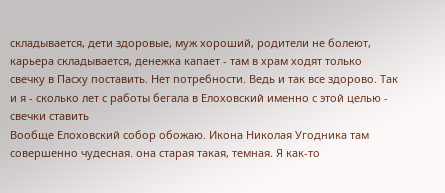складывается, дети здоровые, муж хороший, родители не болеют, карьера складывается, денежка капает - там в храм ходят только свечку в Пасху поставить. Нет потребности. Ведь и так все здорово. Так и я - сколько лет с работы бегала в Елоховский именно с этой целью - свечки ставить
Вообще Елоховский собор обожаю. Икона Николая Угодника там совершенно чудесная. она старая такая, темная. Я как-то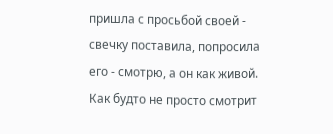пришла с просьбой своей - свечку поставила, попросила его - смотрю, а он как живой. Как будто не просто смотрит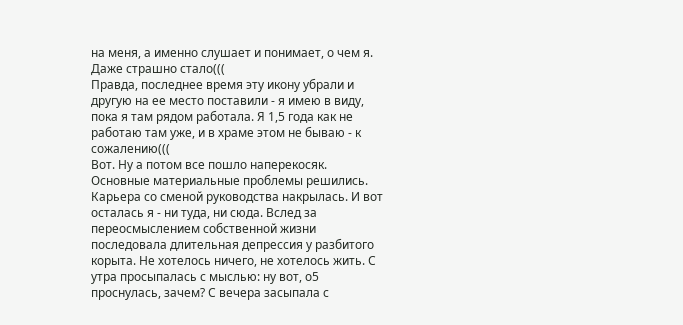на меня, а именно слушает и понимает, о чем я. Даже страшно стало(((
Правда, последнее время эту икону убрали и другую на ее место поставили - я имею в виду, пока я там рядом работала. Я 1,5 года как не работаю там уже, и в храме этом не бываю - к сожалению(((
Вот. Ну а потом все пошло наперекосяк. Основные материальные проблемы решились. Карьера со сменой руководства накрылась. И вот осталась я - ни туда, ни сюда. Вслед за переосмыслением собственной жизни последовала длительная депрессия у разбитого корыта. Не хотелось ничего, не хотелось жить. С утра просыпалась с мыслью: ну вот, о5 проснулась, зачем? С вечера засыпала с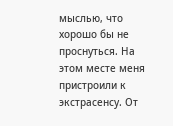мыслью, что хорошо бы не проснуться. На этом месте меня пристроили к экстрасенсу. От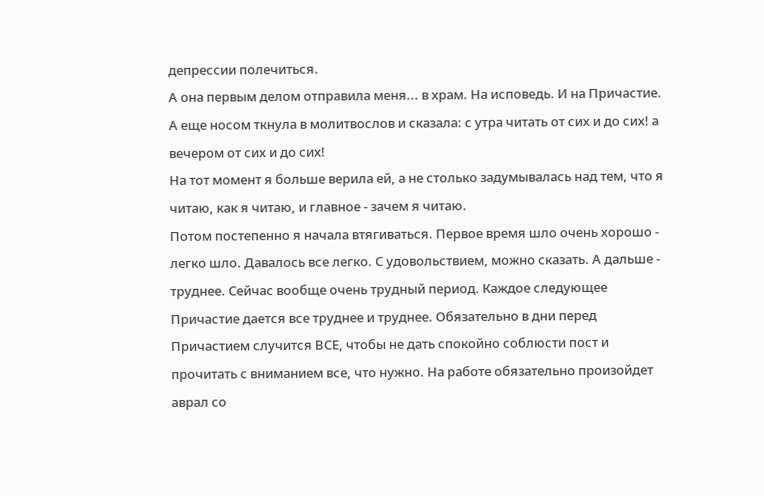депрессии полечиться.
А она первым делом отправила меня... в храм. На исповедь. И на Причастие. А еще носом ткнула в молитвослов и сказала: с утра читать от сих и до сих! а вечером от сих и до сих!
На тот момент я больше верила ей, а не столько задумывалась над тем, что я читаю, как я читаю, и главное - зачем я читаю.
Потом постепенно я начала втягиваться. Первое время шло очень хорошо - легко шло. Давалось все легко. С удовольствием, можно сказать. А дальше - труднее. Сейчас вообще очень трудный период. Каждое следующее Причастие дается все труднее и труднее. Обязательно в дни перед Причастием случится ВСЕ, чтобы не дать спокойно соблюсти пост и прочитать с вниманием все, что нужно. На работе обязательно произойдет аврал со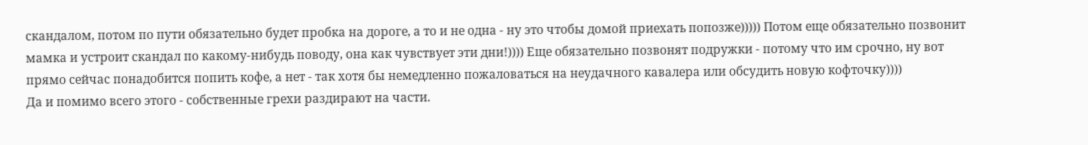скандалом, потом по пути обязательно будет пробка на дороге, а то и не одна - ну это чтобы домой приехать попозже))))) Потом еще обязательно позвонит мамка и устроит скандал по какому-нибудь поводу, она как чувствует эти дни!)))) Еще обязательно позвонят подружки - потому что им срочно, ну вот прямо сейчас понадобится попить кофе, а нет - так хотя бы немедленно пожаловаться на неудачного кавалера или обсудить новую кофточку))))
Да и помимо всего этого - собственные грехи раздирают на части.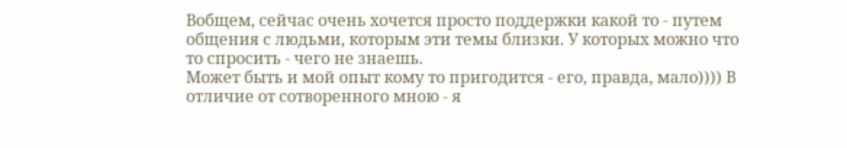Вобщем, сейчас очень хочется просто поддержки какой то - путем общения с людьми, которым эти темы близки. У которых можно что то спросить - чего не знаешь.
Может быть и мой опыт кому то пригодится - его, правда, мало)))) В отличие от сотворенного мною - я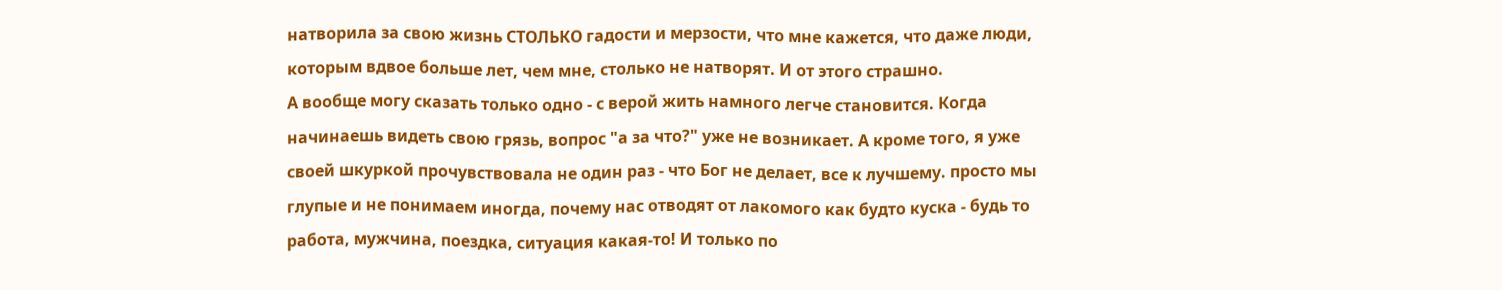натворила за свою жизнь СТОЛЬКО гадости и мерзости, что мне кажется, что даже люди, которым вдвое больше лет, чем мне, столько не натворят. И от этого страшно.
А вообще могу сказать только одно - с верой жить намного легче становится. Когда начинаешь видеть свою грязь, вопрос "а за что?" уже не возникает. А кроме того, я уже своей шкуркой прочувствовала не один раз - что Бог не делает, все к лучшему. просто мы глупые и не понимаем иногда, почему нас отводят от лакомого как будто куска - будь то работа, мужчина, поездка, ситуация какая-то! И только по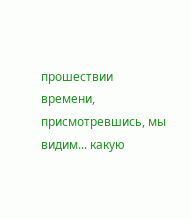прошествии времени, присмотревшись, мы видим... какую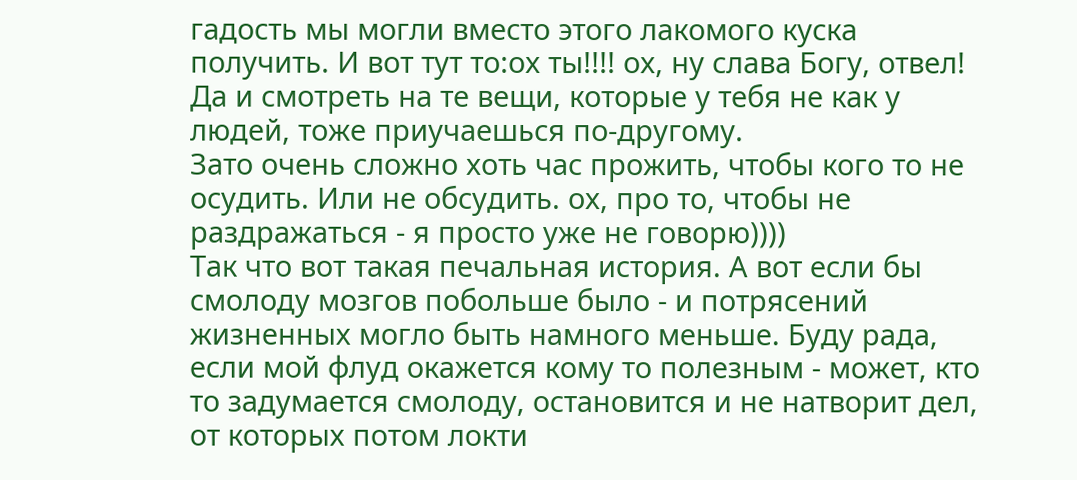гадость мы могли вместо этого лакомого куска получить. И вот тут то:ох ты!!!! ох, ну слава Богу, отвел! Да и смотреть на те вещи, которые у тебя не как у людей, тоже приучаешься по-другому.
Зато очень сложно хоть час прожить, чтобы кого то не осудить. Или не обсудить. ох, про то, чтобы не раздражаться - я просто уже не говорю))))
Так что вот такая печальная история. А вот если бы смолоду мозгов побольше было - и потрясений жизненных могло быть намного меньше. Буду рада, если мой флуд окажется кому то полезным - может, кто то задумается смолоду, остановится и не натворит дел, от которых потом локти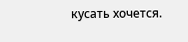кусать хочется.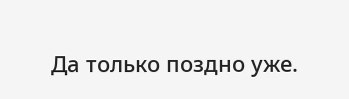Да только поздно уже.